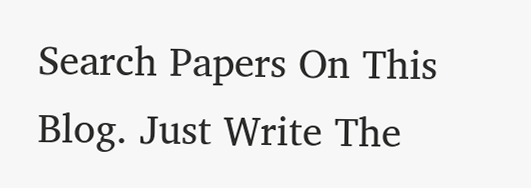Search Papers On This Blog. Just Write The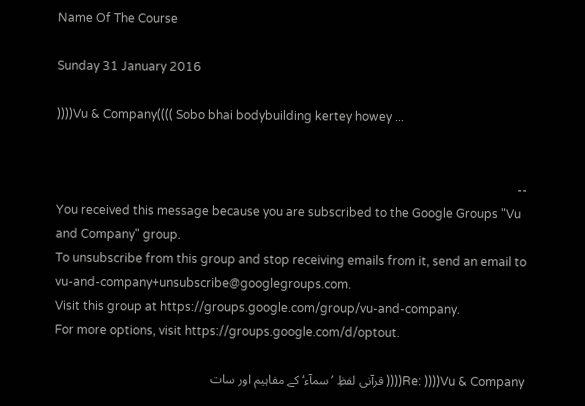Name Of The Course

Sunday 31 January 2016

))))Vu & Company(((( Sobo bhai bodybuilding kertey howey ...


--
You received this message because you are subscribed to the Google Groups "Vu and Company" group.
To unsubscribe from this group and stop receiving emails from it, send an email to vu-and-company+unsubscribe@googlegroups.com.
Visit this group at https://groups.google.com/group/vu-and-company.
For more options, visit https://groups.google.com/d/optout.

Re: ))))Vu & Company(((( قرآنی لفظِ ’سمآء‘ کے مفاہیم اور سات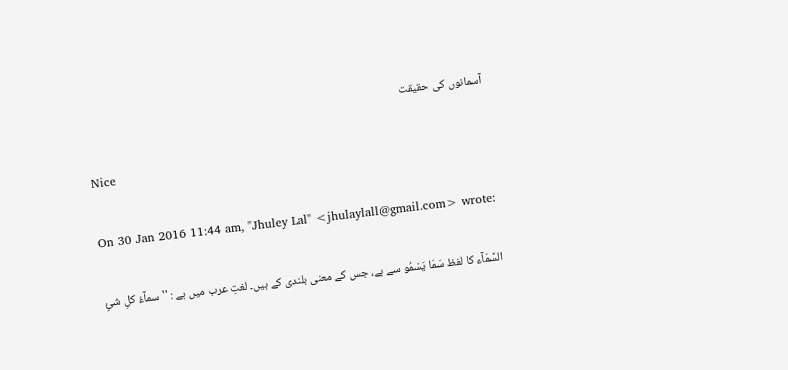آسمانوں کی حقیقت

Nice

On 30 Jan 2016 11:44 am, "Jhuley Lal" <jhulaylall@gmail.com> wrote:

السَّمَآء کا لفظ سَمَا یَسْمُو سے ہے، جس کے معنی بلندی کے ہیں۔ لغتِ عرب میں ہے : ''سمآءُ کلِ شئٍ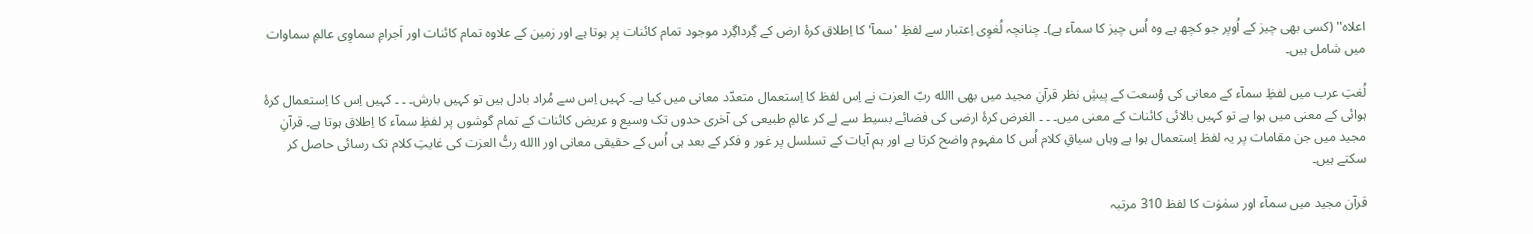اعلاہ'' (کسی بھی چیز کے اُوپر جو کچھ ہے وہ اُس چیز کا سمآء ہے)۔ چنانچہ لُغوِی اِعتبار سے لفظِ 'سمآ' کا اِطلاق کرۂ ارض کے گِرداگِرد موجود تمام کائنات پر ہوتا ہے اور زمین کے علاوہ تمام کائنات اور اَجرامِ سماوِی عالمِ سماوات میں شامل ہیں۔

لُغتِ عرب میں لفظِ سمآء کے معانی کی وُسعت کے پیشِ نظر قرآنِ مجید میں بھی االله ربّ العزت نے اِس لفظ کا اِستعمال متعدّد معانی میں کیا ہے۔ کہیں اِس سے مُراد بادل ہیں تو کہیں بارش۔ ۔ ۔ کہیں اِس کا اِستعمال کرۂ ہوائی کے معنی میں ہوا ہے تو کہیں بالائی کائنات کے معنی میں۔ ۔ ۔ الغرض کرۂ ارضی کی فضائے بسیط سے لے کر عالمِ طبیعی کی آخری حدوں تک وسیع و عریض کائنات کے تمام گوشوں پر لفظِ سمآء کا اِطلاق ہوتا ہے۔ قرآنِ مجید میں جن مقامات پر یہ لفظ اِستعمال ہوا ہے وہاں سیاقِ کلام اُس کا مفہوم واضح کرتا ہے اور ہم آیات کے تسلسل پر غور و فکر کے بعد ہی اُس کے حقیقی معانی اور االله ربُّ العزت کی غایتِ کلام تک رسائی حاصل کر سکتے ہیں۔

قرآن مجید میں سمآء اور سمٰوٰت کا لفظ 310 مرتبہ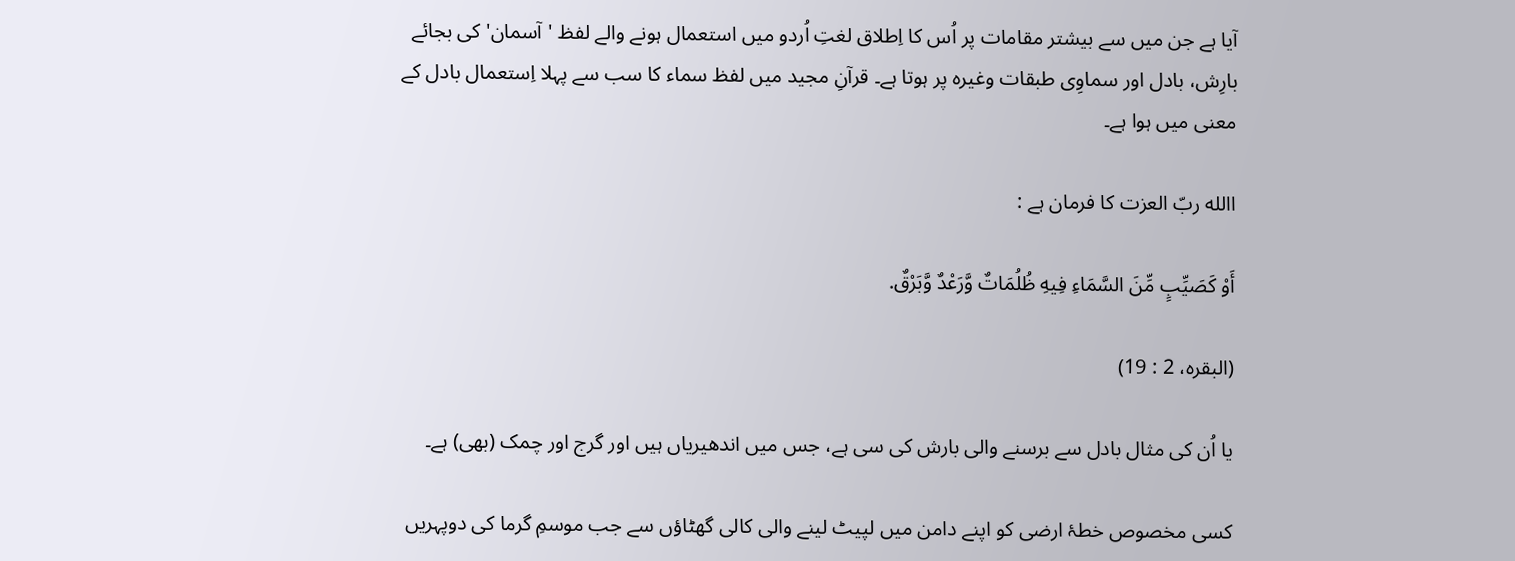آیا ہے جن میں سے بیشتر مقامات پر اُس کا اِطلاق لغتِ اُردو میں استعمال ہونے والے لفظ 'آسمان' کی بجائے بارِش، بادل اور سماوِی طبقات وغیرہ پر ہوتا ہے۔ قرآنِ مجید میں لفظ سماء کا سب سے پہلا اِستعمال بادل کے معنی میں ہوا ہے۔

االله ربّ العزت کا فرمان ہے :

أَوْ كَصَيِّبٍ مِّنَ السَّمَاءِ فِيهِ ظُلُمَاتٌ وَّرَعْدٌ وَّبَرْقٌ.

(البقره، 2 : 19)

یا اُن کی مثال بادل سے برسنے والی بارش کی سی ہے، جس میں اندھیریاں ہیں اور گرج اور چمک (بھی) ہے۔

کسی مخصوص خطۂ ارضی کو اپنے دامن میں لپیٹ لینے والی کالی گھٹاؤں سے جب موسمِ گرما کی دوپہریں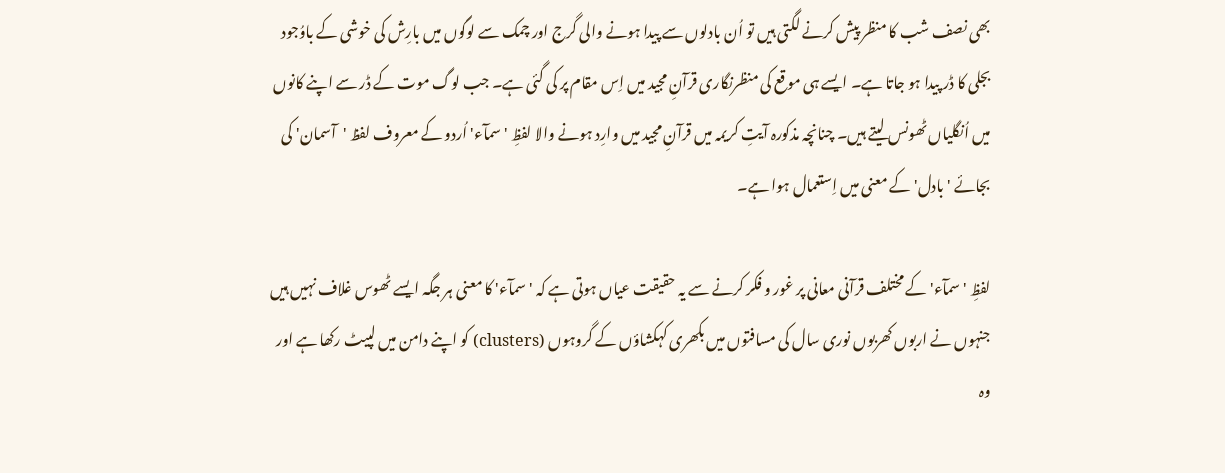بھی نصف شب کا منظر پیش کرنے لگتی ہیں تو اُن بادلوں سے پیدا ہونے والی گرج اور چمک سے لوگوں میں بارِش کی خوشی کے باوُجود بجلی کا ڈر پیدا ہو جاتا ہے۔ ایسے ہی موقع کی منظرنگاری قرآنِ مجید میں اِس مقام پر کی گئی ہے۔ جب لوگ موت کے ڈر سے اپنے کانوں میں اُنگلیاں ٹھونس لیتے ہیں۔ چنانچہ مذکورہ آیتِ کریمہ میں قرآنِ مجید میں وارِد ہونے والا لفظِ 'سمآء' اُردو کے معروف لفظ 'آسمان' کی بجائے 'بادل' کے معنی میں اِستعمال ہوا ہے۔

لفظِ 'سمآء' کے مختلف قرآنی معانی پر غور و فکر کرنے سے یہ حقیقت عیاں ہوتی ہے کہ 'سمآء' کا معنی ہر جگہ ایسے ٹھوس غلاف نہیں ہیں جنہوں نے اربوں کھربوں نوری سال کی مسافتوں میں بکھری کہکشاؤں کے گروہوں (clusters) کو اپنے دامن میں لپیٹ رکھا ہے اور وہ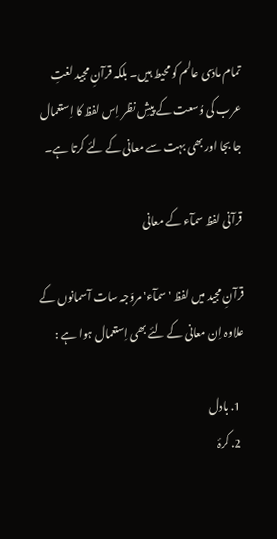تمام مادّی عالم کو محیط ہیں۔ بلکہ قرآنِ مجید لغتِ عرب کی وُسعت کے پیشِ نظر اِس لفظ کا اِستعمال جا بجا اور بھی بہت سے معانی کے لئے کرتا ہے۔

قرآنی لفظ سمآء کے معانی

قرآنِ مجید میں لفظ 'سمآء' مروّجہ سات آسمانوں کے علاوہ اِن معانی کے لئے بھی اِستعمال ہوا ہے :

  1. بادل
  2. کرۂ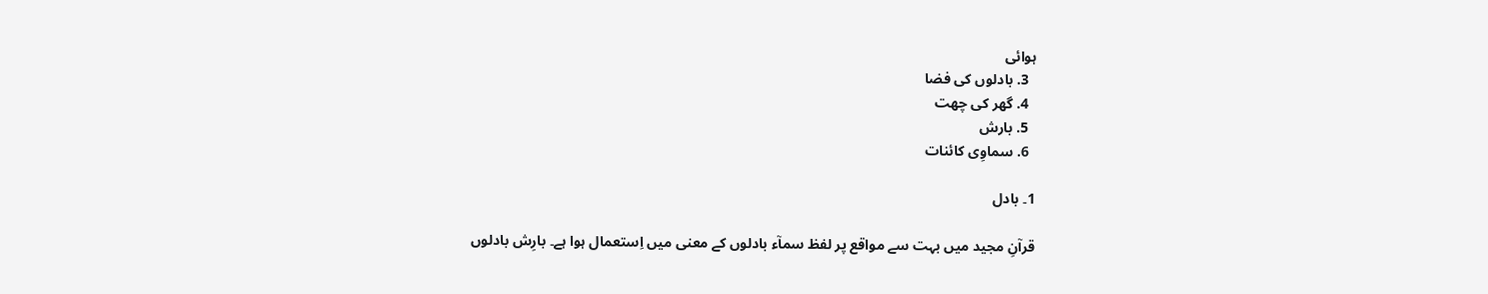ہوائی
  3. بادلوں کی فضا
  4. گھر کی چھت
  5. بارش
  6. سماوِی کائنات

1۔ بادل

قرآنِ مجید میں بہت سے مواقع پر لفظ سمآء بادلوں کے معنی میں اِستعمال ہوا ہے۔ بارِش بادلوں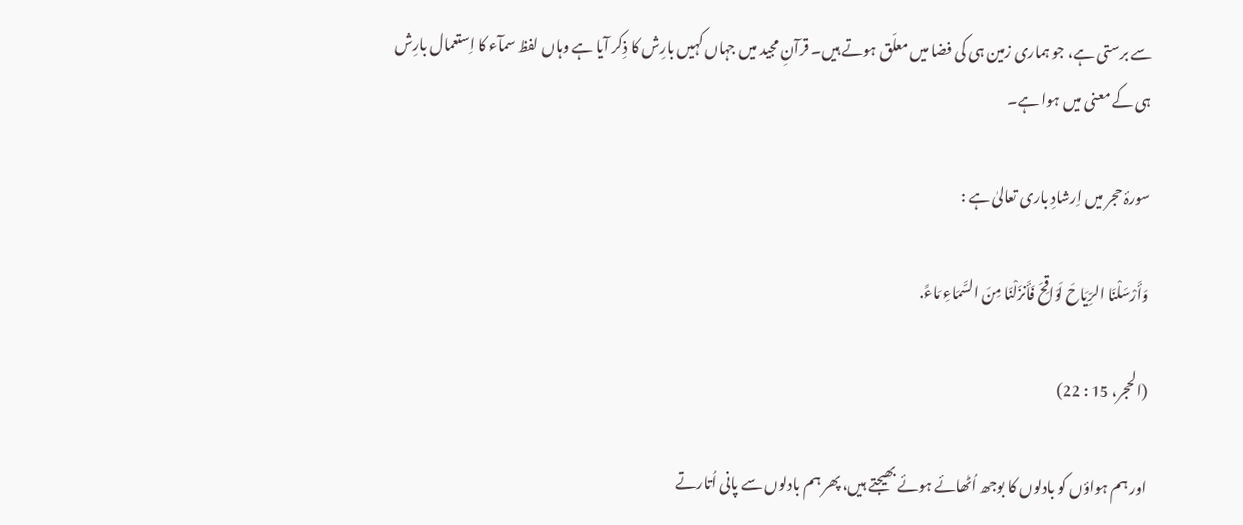سے برستی ہے، جو ہماری زمین ہی کی فضا میں معلّق ہوتے ہیں۔ قرآنِ مجید میں جہاں کہیں بارِش کا ذِکر آیا ہے وہاں لفظ سمآء کا اِستعمال بارِش ہی کے معنی میں ہوا ہے۔

سورۂ حجر میں اِرشادِ باری تعالیٰ ہے :

وَأَرْسَلْنَا الرِّيَاحَ لَوَاقِحَ فَأَنزَلْنَا مِنَ السَّمَاءِ مَاءً.

(الحجر، 15 : 22)

اور ہم ہواؤں کو بادلوں کا بوجھ اُٹھائے ہوئے بھیجتے ہیں، پھر ہم بادلوں سے پانی اُتارتے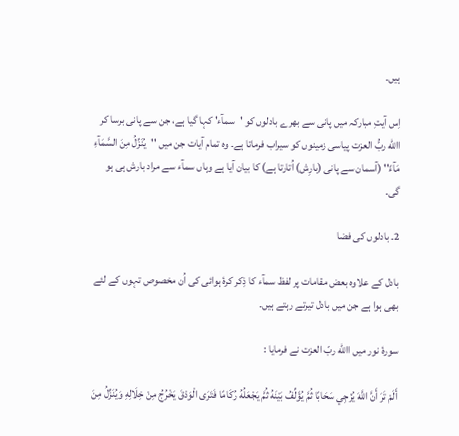ہیں۔

اِس آیتِ مبارکہ میں پانی سے بھرے بادلوں کو 'سمآء' کہا گیا ہے، جن سے پانی برسا کر االله ربُّ العزت پیاسی زمینوں کو سیراب فرماتا ہے۔ وہ تمام آیات جن میں ''یُنَزِّلُ مِنَ السَّمَآءِ مَآءً'' (آسمان سے پانی (بارِش) اُتارتا ہے) کا بیان آیا ہے وہاں سمآء سے مراد بارش ہی ہو گی۔

2۔ بادلوں کی فضا

بادل کے علاوہ بعض مقامات پر لفظ سمآء کا ذِکر کرۂ ہوائی کی اُن مخصوص تہوں کے لئے بھی ہوا ہے جن میں بادل تیرتے رہتے ہیں۔

سورۂ نور میں االله ربّ العزت نے فرمایا :

أَلَمْ تَرَ أَنَّ اللَّهَ يُزْجِي سَحَابًا ثُمَّ يُؤَلِّفُ بَيْنَهُ ثُمَّ يَجْعَلُهُ رُكَامًا فَتَرَى الْوَدْقَ يَخْرُجُ مِنْ خِلَالِهِ وَيُنَزِّلُ مِنَ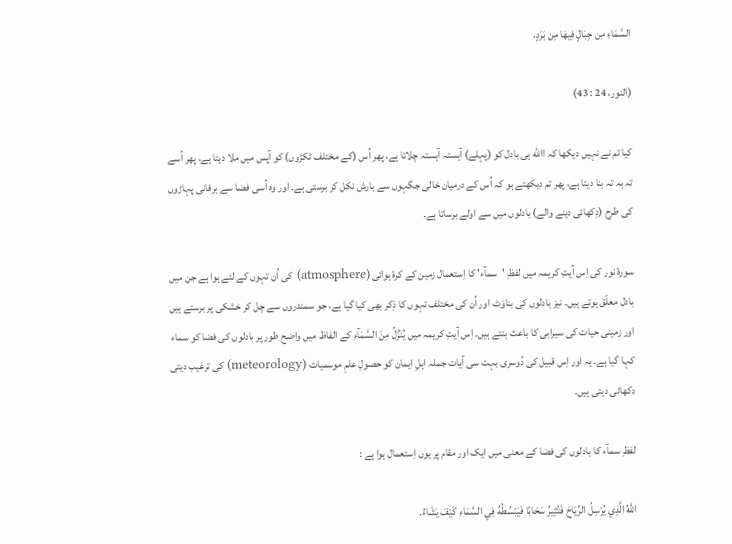السَّمَاءِ مِن جِبَالٍ فِيهَا مِن بَرَدٍ.

(النور، 24 : 43)

کیا تم نے نہیں دیکھا کہ االله ہی بادل کو (پہلے) آہستہ آہستہ چلاتا ہے، پھر اُس (کے مختلف ٹکڑوں) کو آپس میں ملا دیتا ہے، پھر اُسے تہ بہ تہ بنا دیتا ہے، پھر تم دیکھتے ہو کہ اُس کے درمیان خالی جگہوں سے بارش نکل کر برستی ہے۔ اور وہ اُسی فضا سے برفانی پہاڑوں کی طرح (دِکھائی دینے والے) بادلوں میں سے اولے برساتا ہے۔

سورۂ نور کی اِس آیتِ کریمہ میں لفظِ 'سمآء' کا اِستعمال زمین کے کرۂ ہوائی (atmosphere) کی اُن تہوں کے لئے ہوا ہے جن میں بادل معلّق ہوتے ہیں۔ نیز بادلوں کی بناوَٹ اور اُن کی مختلف تہوں کا ذِکر بھی کیا گیا ہے، جو سمندروں سے چل کر خشکی پر برستے ہیں اور زمینی حیات کی سیرابی کا باعث بنتے ہیں۔ اِس آیتِ کریمہ میں یُنَزِّلُ مِنَ السَّمَآءِ کے الفاظ میں واضح طور پر بادلوں کی فضا کو سماء کہا گیا ہے۔ یہ اور اِس قبیل کی دُوسری بہت سی آیات جملہ اہلِ ایمان کو حصولِ علمِ موسمیات (meteorology) کی ترغیب دیتی دکھائی دیتی ہیں۔

لفظِ سمآء کا بادلوں کی فضا کے معنی میں ایک اور مقام پر یوں اِستعمال ہوا ہے :

اللَّهُ الَّذِي يُرْسِلُ الرِّيَاحَ فَتُثِيرُ سَحَابًا فَيَبْسُطُهُ فِي السَّمَاءِ كَيْفَ يَشَاءُ.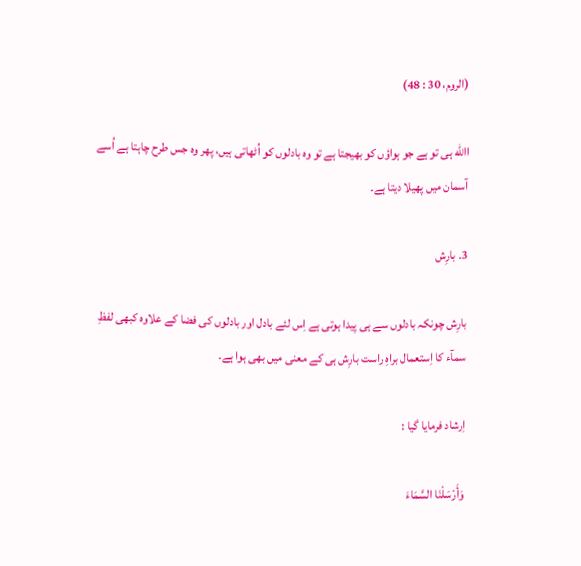(الروم، 30 : 48)

االله ہی تو ہے جو ہواؤں کو بھیجتا ہے تو وہ بادلوں کو اُٹھاتی ہیں، پھر وہ جس طرح چاہتا ہے اُسے آسمان میں پھیلا دیتا ہے۔

3۔ بارِش

بارِش چونکہ بادلوں سے ہی پیدا ہوتی ہے اِس لئے بادل اور بادلوں کی فضا کے علاوہ کبھی لفظِ سمآء کا اِستعمال براہِ راست بارِش ہی کے معنی میں بھی ہوا ہے۔

اِرشاد فرمایا گیا :

وَأَرْسَلْنَا السَّمَاءَ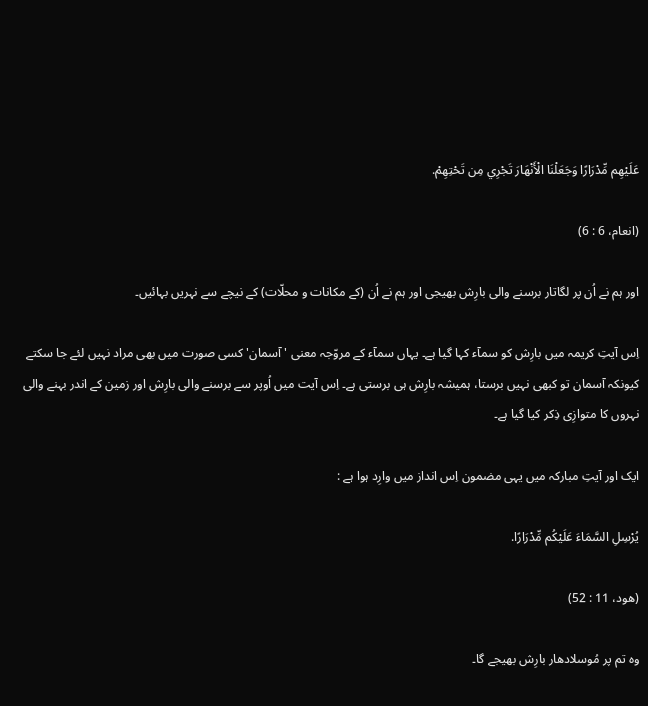عَلَيْهِم مِّدْرَارًا وَجَعَلْنَا الْأَنْهَارَ تَجْرِي مِن تَحْتِهِمْ.

(انعام، 6 : 6)

اور ہم نے اُن پر لگاتار برسنے والی بارِش بھیجی اور ہم نے اُن (کے مکانات و محلّات) کے نیچے سے نہریں بہائیں۔

اِس آیتِ کریمہ میں بارِش کو سمآء کہا گیا ہے۔ یہاں سمآء کے مروّجہ معنی 'آسمان' کسی صورت میں بھی مراد نہیں لئے جا سکتے کیونکہ آسمان تو کبھی نہیں برستا، ہمیشہ بارِش ہی برستی ہے۔ اِس آیت میں اُوپر سے برسنے والی بارِش اور زمین کے اندر بہنے والی نہروں کا متوازِی ذِکر کیا گیا ہے۔

ایک اور آیتِ مبارکہ میں یہی مضمون اِس انداز میں وارِد ہوا ہے :

يُرْسِلِ السَّمَاءَ عَلَيْكُم مِّدْرَارًا.

(هود، 11 : 52)

وہ تم پر مُوسلادھار بارِش بھیجے گا۔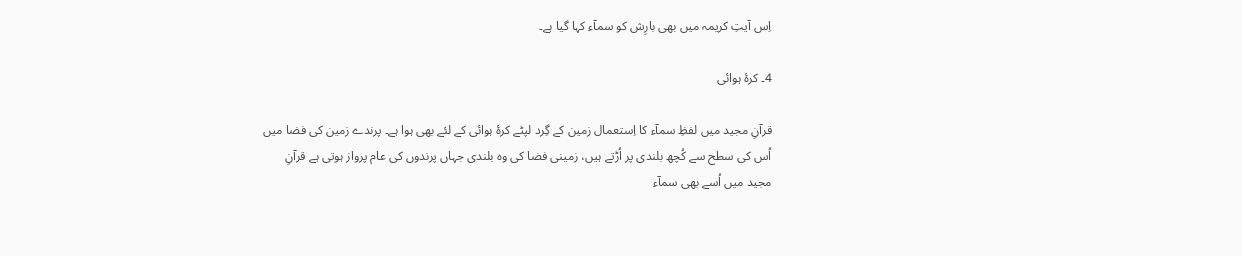اِس آیتِ کریمہ میں بھی بارِش کو سمآء کہا گیا ہے۔

4۔ کرۂ ہوائی

قرآنِ مجید میں لفظِ سمآء کا اِستعمال زمین کے گِرد لپٹے کرۂ ہوائی کے لئے بھی ہوا ہے۔ پرندے زمین کی فضا میں اُس کی سطح سے کُچھ بلندی پر اُڑتے ہیں، زمینی فضا کی وہ بلندی جہاں پرندوں کی عام پرواز ہوتی ہے قرآنِ مجید میں اُسے بھی سمآء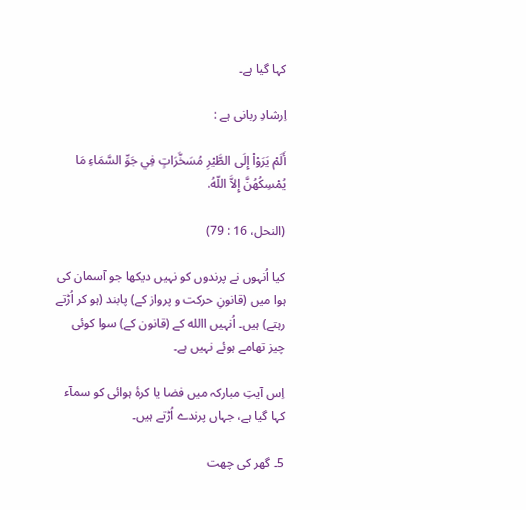کہا گیا ہے۔

اِرشادِ ربانی ہے :

أَلَمْ يَرَوْاْ إِلَى الطَّيْرِ مُسَخَّرَاتٍ فِي جَوِّ السَّمَاءِ مَا يُمْسِكُهُنَّ إِلاَّ اللّهُ.

(النحل، 16 : 79)

کیا اُنہوں نے پرندوں کو نہیں دیکھا جو آسمان کی ہوا میں (قانونِ حرکت و پرواز کے) پابند (ہو کر اُڑتے رہتے) ہیں۔ اُنہیں االله کے (قانون کے) سوا کوئی چیز تھامے ہوئے نہیں ہے۔

اِس آیتِ مبارکہ میں فضا یا کرۂ ہوائی کو سمآء کہا گیا ہے، جہاں پرندے اُڑتے ہیں۔

5۔ گھر کی چھت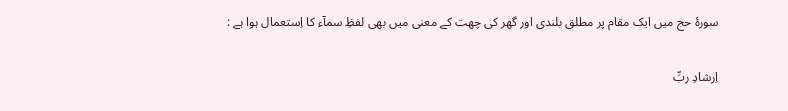سورۂ حج میں ایک مقام پر مطلق بلندی اور گھر کی چھت کے معنی میں بھی لفظِ سمآء کا اِستعمال ہوا ہے :

اِرشادِ ربِّ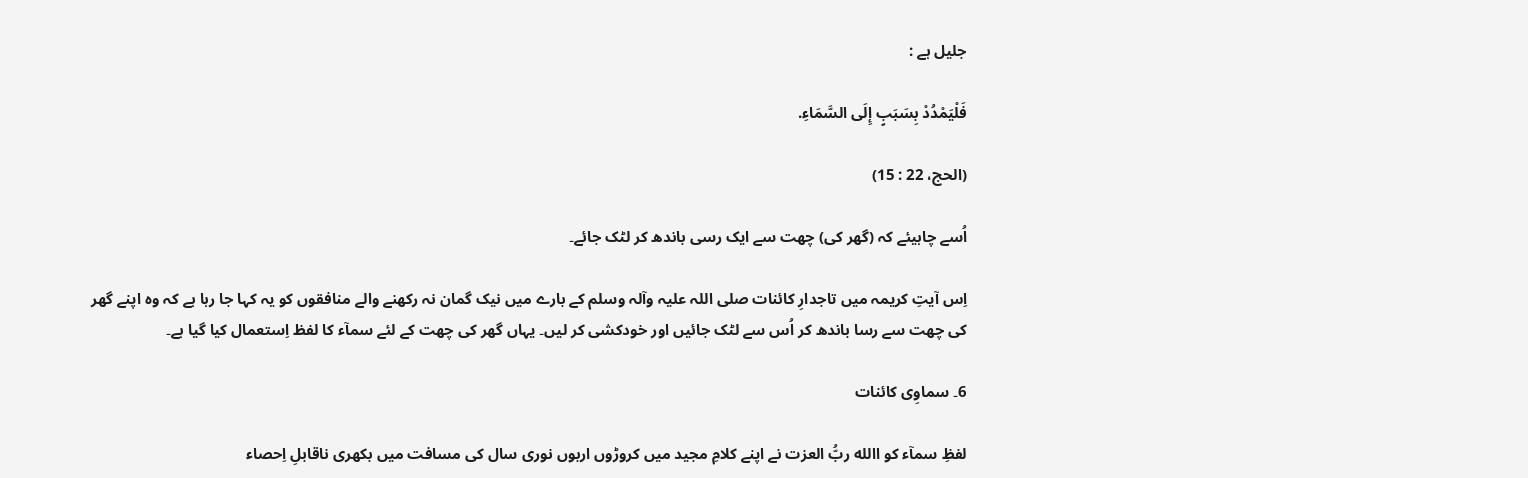جلیل ہے :

فَلْيَمْدُدْ بِسَبَبٍ إِلَى السَّمَاءِ.

(الحج، 22 : 15)

اُسے چاہیئے کہ (گھر کی) چھت سے ایک رسی باندھ کر لٹک جائے۔

اِس آیتِ کریمہ میں تاجدارِ کائنات صلی اللہ علیہ وآلہ وسلم کے بارے میں نیک گمان نہ رکھنے والے منافقوں کو یہ کہا جا رہا ہے کہ وہ اپنے گھر کی چھت سے رسا باندھ کر اُس سے لٹک جائیں اور خودکشی کر لیں۔ یہاں گھر کی چھت کے لئے سمآء کا لفظ اِستعمال کیا گیا ہے۔

6۔ سماوِی کائنات

لفظِ سمآء کو االله ربُّ العزت نے اپنے کلامِ مجید میں کروڑوں اربوں نوری سال کی مسافت میں بکھری ناقابلِ اِحصاء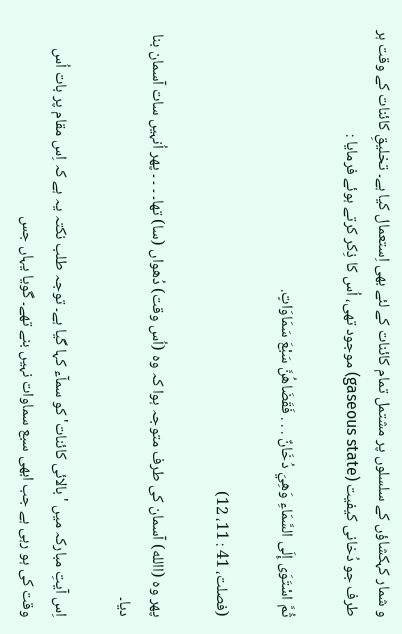و شمار کہکشاؤں کے سلسلوں پر مشتمل تمام کائنات کے لئے بھی اِستعمال کیا ہے۔ تخلیقِ کائنات کے وقت ہر طرف جو دُخانی کیفیت (gaseous state) موجود تھی، اُس کا ذِکر کرتے ہوئے فرمایا :

ثُمَّ اسْتَوَى إِلَى السَّمَاءِ وَهِيَ دُخَانٌ . . . فَقَضَاهُنَّ سَبْعَ سَمَاوَاتٍ.

(فصلت، 41 : 11، 12)

پھر وہ (االله) آسمان کی طرف متوجہ ہوا کہ وہ (اُس وقت) دُھواں (سا) تھا۔ ۔ ۔ ۔ پھر اُنہیں سات آسمان بنا دیا۔

اِس آیتِ مبارکہ میں 'بالائی کائنات' کو سمآء کہا گیا ہے۔ توجہ طلب نکتہ یہ ہے کہ اِس مقام پر بات اُس وقت کی ہو رہی ہے جب ابھی سبع سماوات نہیں بنے تھے۔ گویا یہاں جس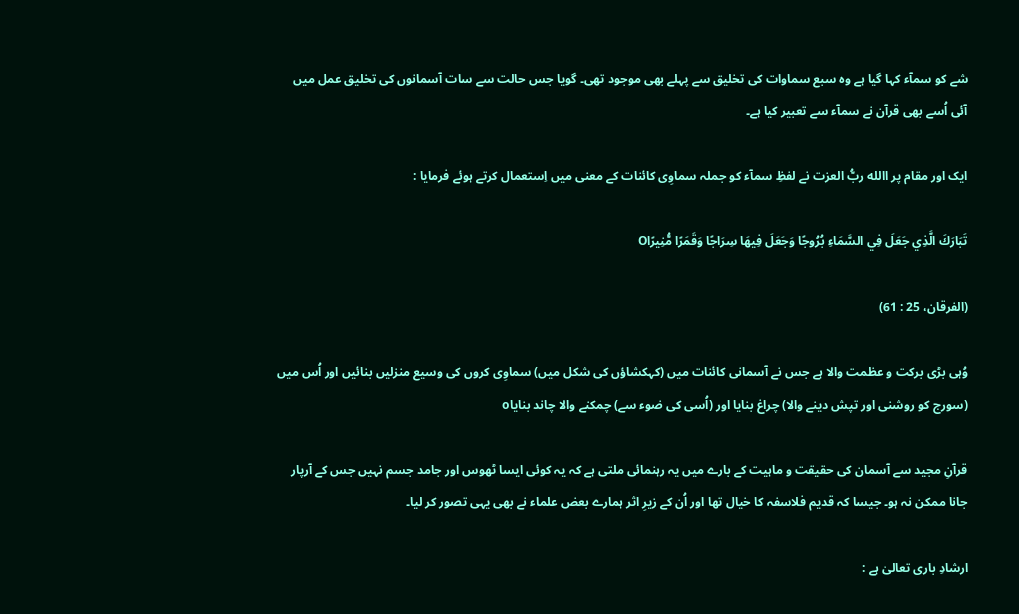شے کو سمآء کہا گیا ہے وہ سبع سماوات کی تخلیق سے پہلے بھی موجود تھی۔ گویا جس حالت سے سات آسمانوں کی تخلیق عمل میں آئی اُسے بھی قرآن نے سمآء سے تعبیر کیا ہے۔

ایک اور مقام پر االله ربُّ العزت نے لفظِ سمآء کو جملہ سماوِی کائنات کے معنی میں اِستعمال کرتے ہوئے فرمایا :

تَبَارَكَ الَّذِي جَعَلَ فِي السَّمَاءِ بُرُوجًا وَجَعَلَ فِيهَا سِرَاجًا وَقَمَرًا مُّنِيرًاO

(الفرقان، 25 : 61)

وُہی بڑی برکت و عظمت والا ہے جس نے آسمانی کائنات میں (کہکشاؤں کی شکل میں) سماوِی کروں کی وسیع منزلیں بنائیں اور اُس میں (سورج کو روشنی اور تپش دینے والا) چراغ بنایا اور (اُسی کی ضوء سے) چمکنے والا چاند بنایاo

قرآنِ مجید سے آسمان کی حقیقت و ماہیت کے بارے میں یہ رہنمائی ملتی ہے کہ یہ کوئی ایسا ٹھوس اور جامد جسم نہیں جس کے آرپار جانا ممکن نہ ہو۔ جیسا کہ قدیم فلاسفہ کا خیال تھا اور اُن کے زیرِ اثر ہمارے بعض علماء نے بھی یہی تصور کر لیا۔

ارشادِ باری تعالیٰ ہے :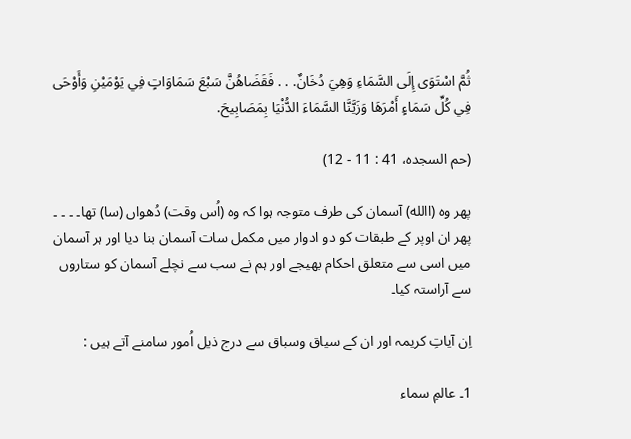ثُمَّ اسْتَوَى إِلَى السَّمَاءِ وَهِيَ دُخَانٌ. . . فَقَضَاهُنَّ سَبْعَ سَمَاوَاتٍ فِي يَوْمَيْنِ وَأَوْحَى فِي كُلِّ سَمَاءٍ أَمْرَهَا وَزَيَّنَّا السَّمَاءَ الدُّنْيَا بِمَصَابِيحَ.

(حم السجده، 41 : 11 - 12)

پھر وہ (االله) آسمان کی طرف متوجہ ہوا کہ وہ (اُس وقت) دُھواں (سا) تھا۔ ۔ ۔ ۔ پھر ان اوپر کے طبقات کو دو ادوار میں مکمل سات آسمان بنا دیا اور ہر آسمان میں اسی سے متعلق احکام بھیجے اور ہم نے سب سے نچلے آسمان کو ستاروں سے آراستہ کیا۔

اِن آیاتِ کریمہ اور ان کے سیاق وسباق سے درج ذیل اُمور سامنے آتے ہیں :

1۔ عالمِ سماء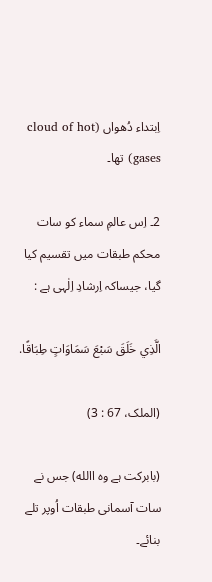اِبتداء دُھواں (cloud of hot gases) تھا۔

2۔ اِس عالمِ سماء کو سات محکم طبقات میں تقسیم کیا گیا، جیساکہ اِرشادِ اِلٰہی ہے :

الَّذِي خَلَقَ سَبْعَ سَمَاوَاتٍ طِبَاقًا.

(الملک، 67 : 3)

(بابرکت ہے وہ االله) جس نے سات آسمانی طبقات اُوپر تلے بنائے۔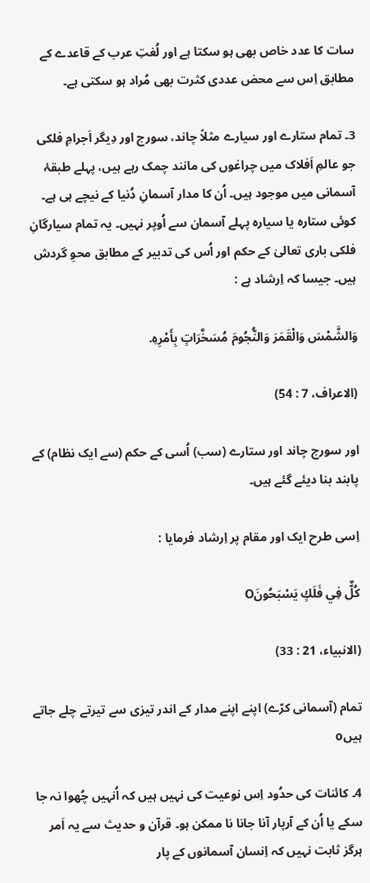سات کا عدد خاص بھی ہو سکتا ہے اور لُغتِ عرب کے قاعدے کے مطابق اِس سے محض عددی کثرت بھی مُراد ہو سکتی ہے۔

3۔ تمام ستارے اور سیارے مثلاً چاند، سورج اور دِیگر اَجرامِ فلکی جو عالمِ اَفلاک میں چراغوں کی مانند چمک رہے ہیں، پہلے طبقۂ آسمانی میں موجود ہیں۔ اُن کا مدار آسمانِ دُنیا کے نیچے ہی ہے۔ کوئی ستارہ یا سیارہ پہلے آسمان سے اُوپر نہیں۔ یہ تمام سیارگانِ فلکی باری تعالیٰ کے حکم اور اُس کی تدبیر کے مطابق محوِ گردش ہیں۔ جیسا کہ اِرشاد ہے :

وَالشَّمْسَ وَالْقَمَرَ وَالنُّجُومَ مُسَخَّرَاتٍ بِأَمْرِهِ.

(الاعراف، 7 : 54)

اور سورج چاند اور ستارے (سب) اُسی کے حکم (سے ایک نظام) کے پابند بنا دیئے گئے ہیں۔

اِسی طرح ایک اور مقام پر اِرشاد فرمایا :

كُلٌّ فِي فَلَكٍ يَسْبَحُونَO

(الانبياء، 21 : 33)

تمام (آسمانی کرّے) اپنے اپنے مدار کے اندر تیزی سے تیرتے چلے جاتے ہیںo

4۔ کائنات کی حدُود اِس نوعیت کی نہیں ہیں کہ اُنہیں چُھوا نہ جا سکے یا اُن کے آرپار آنا جانا نا ممکن ہو۔ قرآن و حدیث سے یہ اَمر ہرگز ثابت نہیں کہ اِنسان آسمانوں کے پار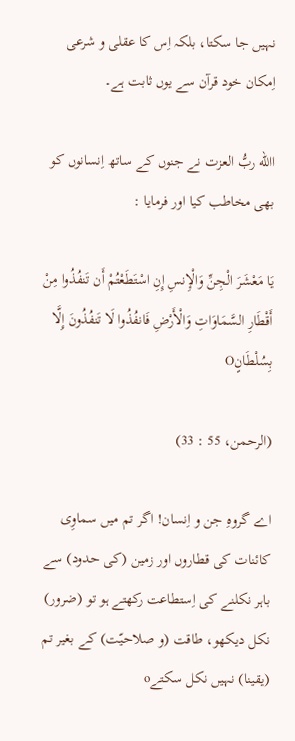نہیں جا سکتا، بلکہ اِس کا عقلی و شرعی اِمکان خود قرآن سے یوں ثابت ہے۔

االله ربُّ العزت نے جنوں کے ساتھ اِنسانوں کو بھی مخاطب کیا اور فرمایا :

يَا مَعْشَرَ الْجِنِّ وَالْإِنسِ إِنِ اسْتَطَعْتُمْ أَن تَنفُذُوا مِنْ أَقْطَارِ السَّمَاوَاتِ وَالْأَرْضِ فَانفُذُوا لَا تَنفُذُونَ إِلَّا بِسُلْطَانٍO

(الرحمن، 55 : 33)

اے گروہِ جن و اِنسان! اگر تم میں سماوِی کائنات کی قطاروں اور زمین (کی حدود) سے باہر نکلنے کی اِستطاعت رکھتے ہو تو (ضرور) نکل دیکھو، طاقت (و صلاحیّت) کے بغیر تم (یقینا) نہیں نکل سکتےo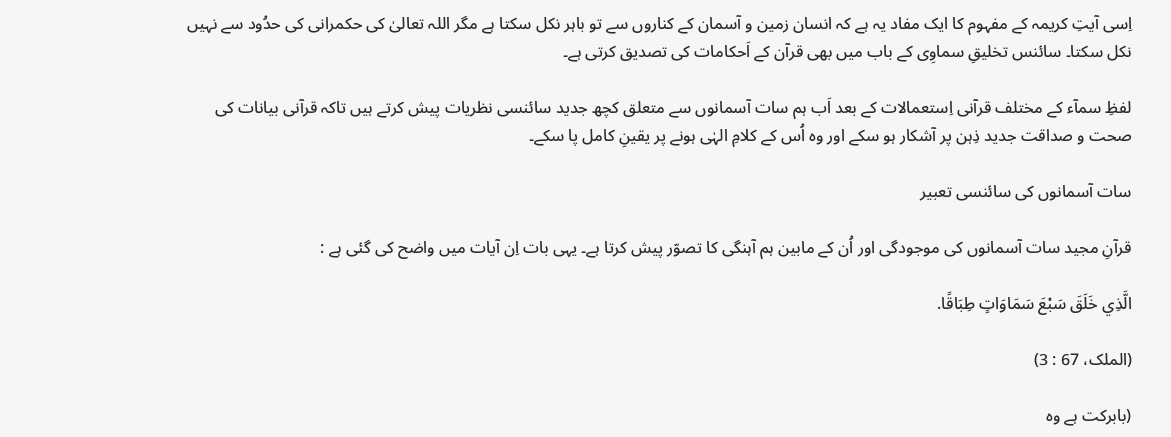اِسی آیتِ کریمہ کے مفہوم کا ایک مفاد یہ ہے کہ انسان زمین و آسمان کے کناروں سے تو باہر نکل سکتا ہے مگر اللہ تعالیٰ کی حکمرانی کی حدُود سے نہیں نکل سکتا۔ سائنس تخلیقِ سماوِی کے باب میں بھی قرآن کے اَحکامات کی تصدیق کرتی ہے۔

لفظِ سمآء کے مختلف قرآنی اِستعمالات کے بعد اَب ہم سات آسمانوں سے متعلق کچھ جدید سائنسی نظریات پیش کرتے ہیں تاکہ قرآنی بیانات کی صحت و صداقت جدید ذِہن پر آشکار ہو سکے اور وہ اُس کے کلامِ الہٰی ہونے پر یقینِ کامل پا سکے۔

سات آسمانوں کی سائنسی تعبیر

قرآنِ مجید سات آسمانوں کی موجودگی اور اُن کے مابین ہم آہنگی کا تصوّر پیش کرتا ہے۔ یہی بات اِن آیات میں واضح کی گئی ہے :

الَّذِي خَلَقَ سَبْعَ سَمَاوَاتٍ طِبَاقًا.

(الملک، 67 : 3)

(بابرکت ہے وہ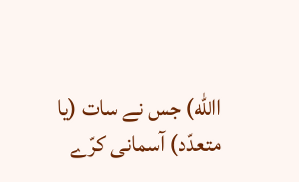االله) جس نے سات (یا متعدّد) آسمانی کرّے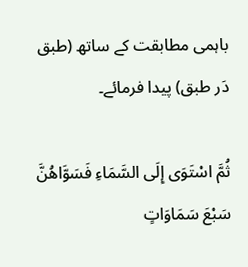باہمی مطابقت کے ساتھ (طبق دَر طبق) پیدا فرمائے۔

ثُمَّ اسْتَوَى إِلَى السَّمَاءِ فَسَوَّاهُنَّ سَبْعَ سَمَاوَاتٍ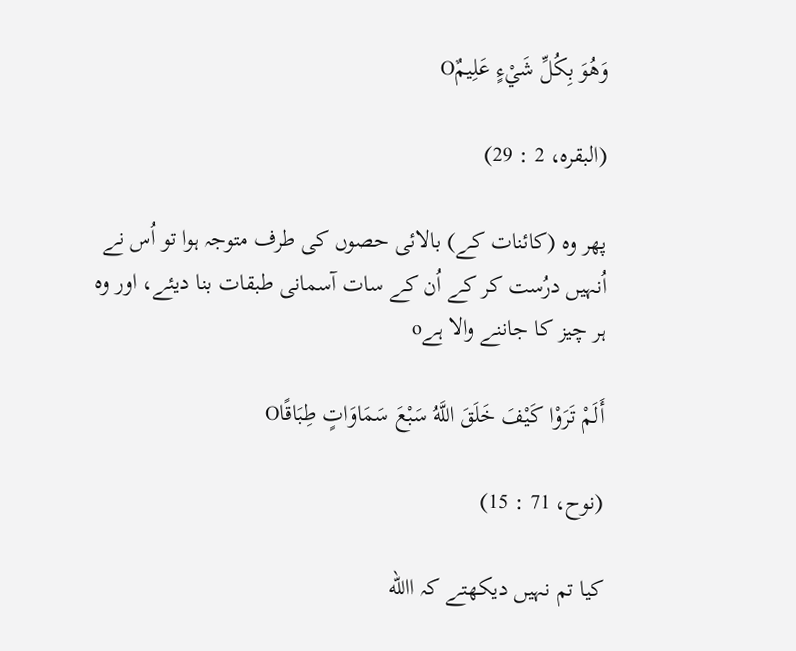وَهُوَ بِكُلِّ شَيْءٍ عَلِيمٌO

(البقره، 2 : 29)

پھر وہ (کائنات کے) بالائی حصوں کی طرف متوجہ ہوا تو اُس نے اُنہیں درُست کر کے اُن کے سات آسمانی طبقات بنا دیئے، اور وہ ہر چیز کا جاننے والا ہےo

أَلَمْ تَرَوْا كَيْفَ خَلَقَ اللَّهُ سَبْعَ سَمَاوَاتٍ طِبَاقًاO

(نوح، 71 : 15)

کیا تم نہیں دیکھتے کہ االله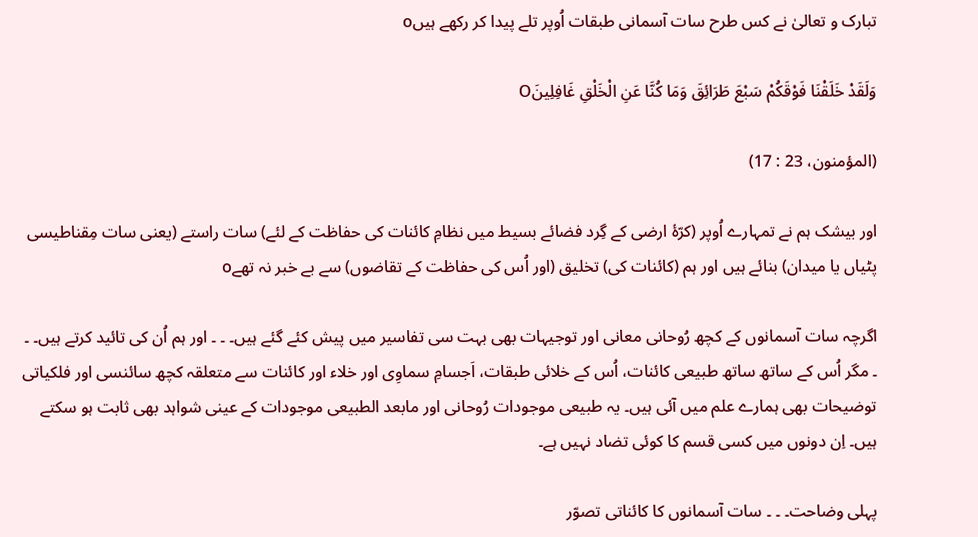تبارک و تعالیٰ نے کس طرح سات آسمانی طبقات اُوپر تلے پیدا کر رکھے ہیںo

وَلَقَدْ خَلَقْنَا فَوْقَكُمْ سَبْعَ طَرَائِقَ وَمَا كُنَّا عَنِ الْخَلْقِ غَافِلِينَO

(المؤمنون، 23 : 17)

اور بیشک ہم نے تمہارے اُوپر (کرّۂ ارضی کے گِرد فضائے بسیط میں نظامِ کائنات کی حفاظت کے لئے) سات راستے (یعنی سات مِقناطیسی پٹیاں یا میدان) بنائے ہیں اور ہم (کائنات کی) تخلیق (اور اُس کی حفاظت کے تقاضوں) سے بے خبر نہ تھےo

اگرچہ سات آسمانوں کے کچھ رُوحانی معانی اور توجیہات بھی بہت سی تفاسیر میں پیش کئے گئے ہیں۔ ۔ ۔ اور ہم اُن کی تائید کرتے ہیں۔ ۔ ۔ مگر اُس کے ساتھ ساتھ طبیعی کائنات، اُس کے خلائی طبقات، اَجسامِ سماوِی اور خلاء اور کائنات سے متعلقہ کچھ سائنسی اور فلکیاتی توضیحات بھی ہمارے علم میں آئی ہیں۔ یہ طبیعی موجودات رُوحانی اور مابعد الطبیعی موجودات کے عینی شواہد بھی ثابت ہو سکتے ہیں۔ اِن دونوں میں کسی قسم کا کوئی تضاد نہیں ہے۔

پہلی وضاحت۔ ۔ ۔ سات آسمانوں کا کائناتی تصوّر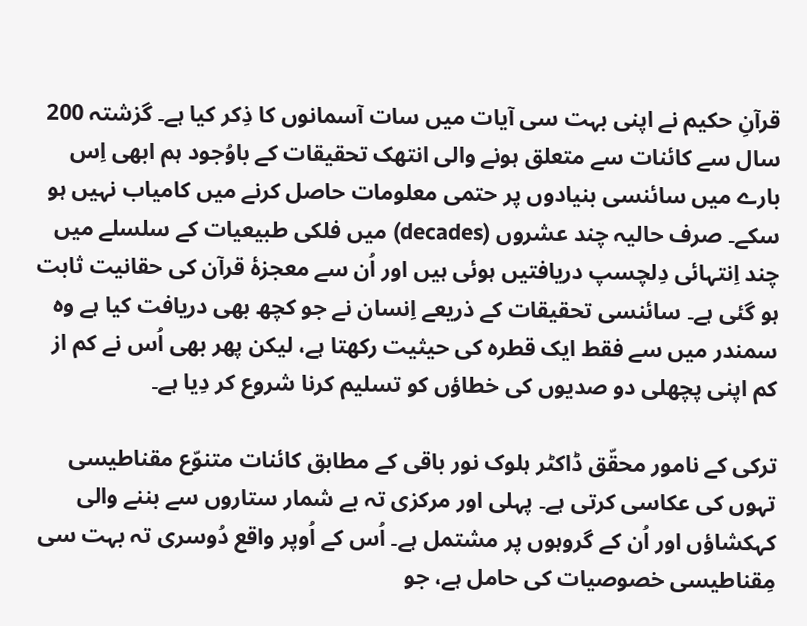قرآنِ حکیم نے اپنی بہت سی آیات میں سات آسمانوں کا ذِکر کیا ہے۔ گزشتہ 200 سال سے کائنات سے متعلق ہونے والی انتھک تحقیقات کے باوُجود ہم ابھی اِس بارے میں سائنسی بنیادوں پر حتمی معلومات حاصل کرنے میں کامیاب نہیں ہو سکے۔ صرف حالیہ چند عشروں (decades) میں فلکی طبیعیات کے سلسلے میں چند اِنتہائی دِلچسپ دریافتیں ہوئی ہیں اور اُن سے معجزۂ قرآن کی حقانیت ثابت ہو گئی ہے۔ سائنسی تحقیقات کے ذریعے اِنسان نے جو کچھ بھی دریافت کیا ہے وہ سمندر میں سے فقط ایک قطرہ کی حیثیت رکھتا ہے، لیکن پھر بھی اُس نے کم از کم اپنی پچھلی دو صدیوں کی خطاؤں کو تسلیم کرنا شروع کر دِیا ہے۔

ترکی کے نامور محقّق ڈاکٹر ہلوک نور باقی کے مطابق کائنات متنوّع مقناطیسی تہوں کی عکاسی کرتی ہے۔ پہلی اور مرکزی تہ بے شمار ستاروں سے بننے والی کہکشاؤں اور اُن کے گروہوں پر مشتمل ہے۔ اُس کے اُوپر واقع دُوسری تہ بہت سی مِقناطیسی خصوصیات کی حامل ہے، جو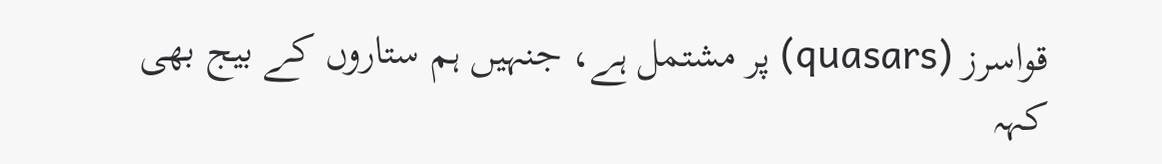قواسرز (quasars) پر مشتمل ہے، جنہیں ہم ستاروں کے بیج بھی کہہ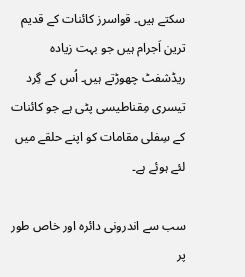سکتے ہیں۔ قواسرز کائنات کے قدیم ترین اَجرام ہیں جو بہت زیادہ ریڈشفٹ چھوڑتے ہیں۔ اُس کے گِرد تیسری مِقناطیسی پٹی ہے جو کائنات کے سِفلی مقامات کو اپنے حلقے میں لئے ہوئے ہے۔

سب سے اندرونی دائرہ اور خاص طور پر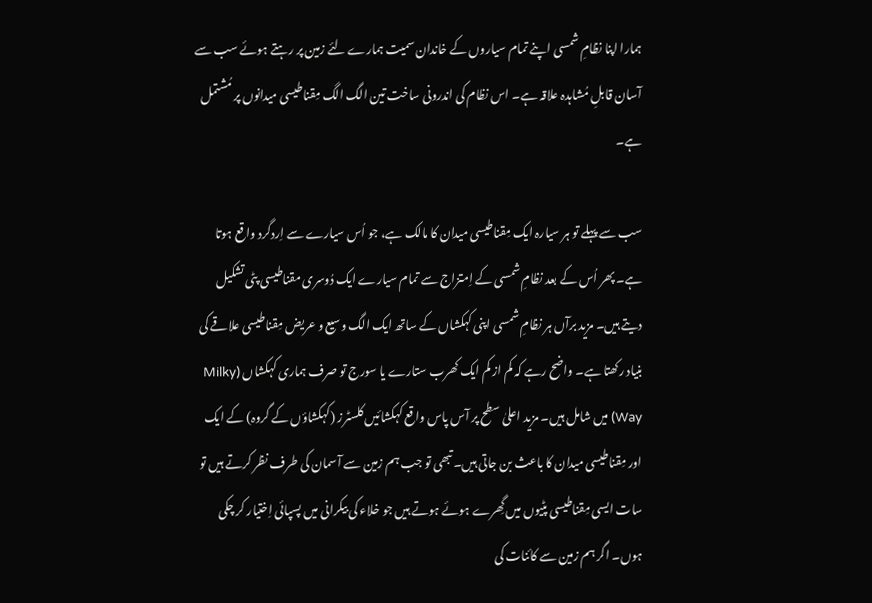ہمارا اپنا نظامِ شمسی اپنے تمام سیاروں کے خاندان سمیت ہمارے لئے زمین پر رہتے ہوئے سب سے آسان قابلِ مُشاہدہ علاقہ ہے۔ اس نظام کی اندرونی ساخت تین الگ الگ مِقناطیسی میدانوں پر مُشتمل ہے۔

سب سے پہلے تو ہر سیارہ ایک مِقناطیسی میدان کا مالک ہے، جو اُس سیارے سے اِردگرد واقع ہوتا ہے۔ پھر اُس کے بعد نظامِ شمسی کے اِمتزاج سے تمام سیارے ایک دُوسری مقناطیسی پٹی تشکیل دیتے ہیں۔ مزید برآں ہر نظامِ شمسی اپنی کہکشاں کے ساتھ ایک الگ وسیع و عریض مِقناطیسی علاقے کی بنیاد رکھتا ہے۔ واضح رہے کہ کم از کم ایک کھرب ستارے یا سورج تو صرف ہماری کہکشاں (Milky Way) میں شامل ہیں۔ مزید اعلیٰ سطح پر آس پاس واقع کہکشائیں کلسٹرز (کہکشاؤں کے گروہ) کے ایک اور مِقناطیسی میدان کا باعث بن جاتی ہیں۔ تبھی تو جب ہم زمین سے آسمان کی طرف نظر کرتے ہیں تو سات ایسی مِقناطیسی پٹیوں میں گِھرے ہوئے ہوتے ہیں جو خلاء کی بیکرانی میں پسپائی اِختیار کر چکی ہوں۔ اگر ہم زمین سے کائنات کی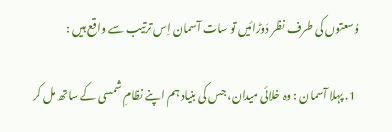وُسعتوں کی طرف نظر دَوڑائیں تو سات آسمان اِس ترتیب سے واقع ہیں :

  1. پہلا آسمان : وہ خلائی میدان، جس کی بنیاد ہم اپنے نظامِ شمسی کے ساتھ مل کر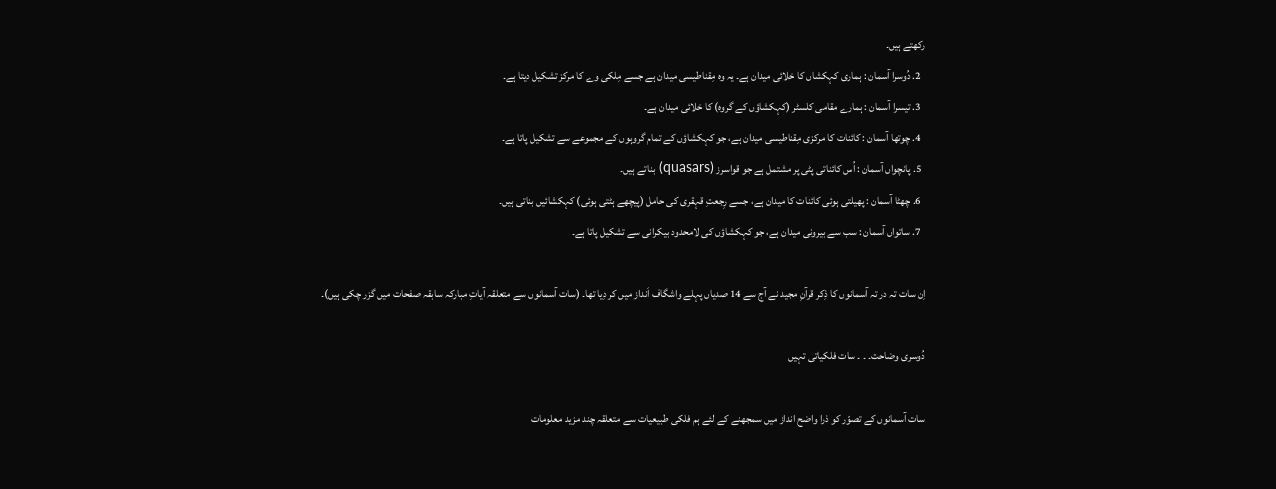رکھتے ہیں۔
  2. دُوسرا آسمان : ہماری کہکشاں کا خلائی میدان ہے۔ یہ وہ مِقناطیسی میدان ہے جسے مِلکی وے کا مرکز تشکیل دیتا ہے۔
  3. تیسرا آسمان : ہمارے مقامی کلسٹر (کہکشاؤں کے گروہ) کا خلائی میدان ہے۔
  4. چوتھا آسمان : کائنات کا مرکزی مِقناطیسی میدان ہے، جو کہکشاؤں کے تمام گروہوں کے مجموعے سے تشکیل پاتا ہے۔
  5. پانچواں آسمان : اُس کائناتی پٹی پر مشتمل ہے جو قواسرز (quasars) بناتے ہیں۔
  6. چھٹا آسمان : پھیلتی ہوئی کائنات کا میدان ہے، جسے رِجعتِ قہقری کی حامل (پیچھے ہٹتی ہوئی) کہکشائیں بناتی ہیں۔
  7. ساتواں آسمان : سب سے بیرونی میدان ہے، جو کہکشاؤں کی لامحدود بیکرانی سے تشکیل پاتا ہے۔

اِن سات تہ در تہ آسمانوں کا ذِکر قرآنِ مجید نے آج سے 14 صدیاں پہلے واشگاف اَنداز میں کر دِیا تھا۔ (سات آسمانوں سے متعلقہ آیاتِ مبارکہ سابقہ صفحات میں گزر چکی ہیں)۔

دُوسری وضاحت۔ ۔ ۔ سات فلکیاتی تہیں

سات آسمانوں کے تصوّر کو ذرا واضح انداز میں سمجھنے کے لئے ہم فلکی طبیعیات سے متعلقہ چند مزید معلومات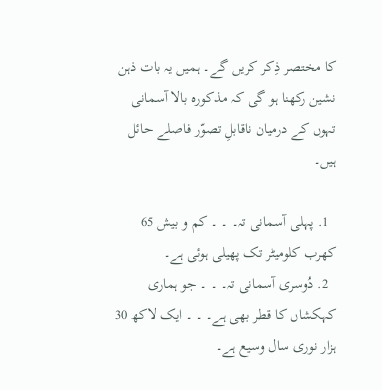کا مختصر ذِکر کریں گے۔ ہمیں یہ بات ذہن نشین رکھنا ہو گی کہ مذکورہ بالا آسمانی تہوں کے درمیان ناقابلِ تصوّر فاصلے حائل ہیں۔

  1. پہلی آسمانی تہ۔ ۔ ۔ کم و بیش 65 کھرب کلومیٹر تک پھیلی ہوئی ہے۔
  2. دُوسری آسمانی تہ۔ ۔ ۔ جو ہماری کہکشاں کا قطر بھی ہے۔ ۔ ۔ ایک لاکھ 30 ہزار نوری سال وسیع ہے۔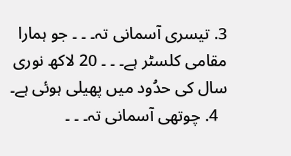3. تیسری آسمانی تہ۔ ۔ ۔ جو ہمارا مقامی کلسٹر ہے۔ ۔ ۔ 20 لاکھ نوری سال کی حدُود میں پھیلی ہوئی ہے۔
  4. چوتھی آسمانی تہ۔ ۔ ۔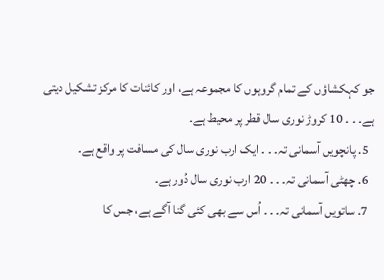جو کہکشاؤں کے تمام گروہوں کا مجموعہ ہے، اور کائنات کا مرکز تشکیل دیتی ہے۔ ۔ ۔ 10 کروڑ نوری سال قطر پر محیط ہے۔
  5. پانچویں آسمانی تہ۔ ۔ ۔ ایک ارب نوری سال کی مسافت پر واقع ہے۔
  6. چھٹی آسمانی تہ۔ ۔ ۔ 20 ارب نوری سال دُور ہے۔
  7. ساتویں آسمانی تہ۔ ۔ ۔ اُس سے بھی کئی گنا آگے ہے، جس کا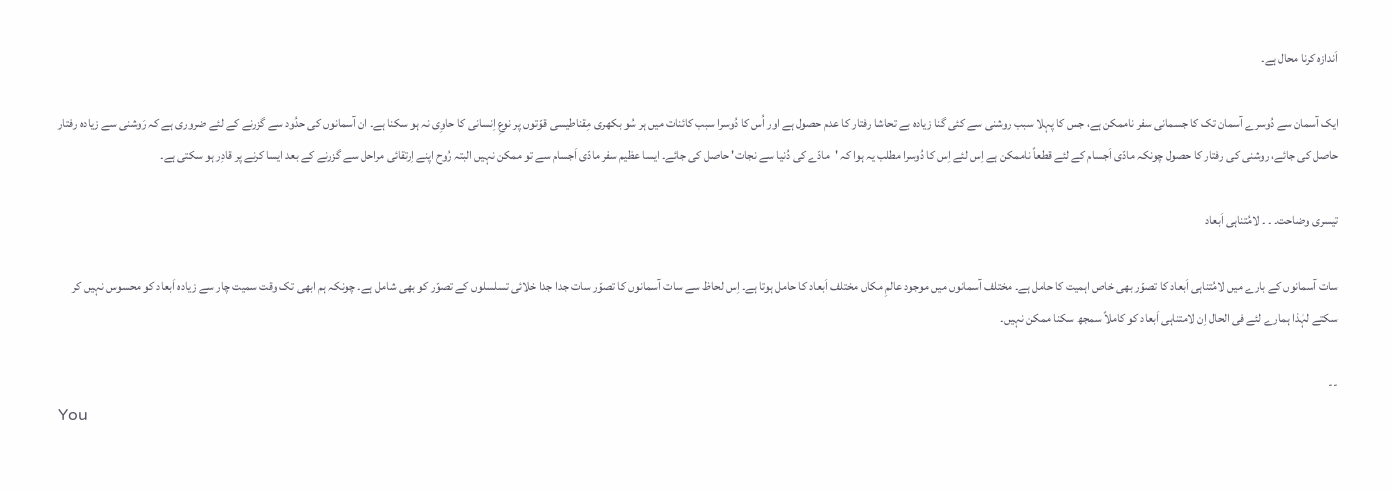اَندازہ کرنا محال ہے۔

ایک آسمان سے دُوسرے آسمان تک کا جسمانی سفر ناممکن ہے، جس کا پہلا سبب روشنی سے کئی گنا زیادہ بے تحاشا رفتار کا عدم حصول ہے اور اُس کا دُوسرا سبب کائنات میں ہر سُو بکھری مِقناطیسی قوّتوں پر نوعِ اِنسانی کا حاوِی نہ ہو سکنا ہے۔ ان آسمانوں کی حدُود سے گزرنے کے لئے ضروری ہے کہ رَوشنی سے زیادہ رفتار حاصل کی جائے، روشنی کی رفتار کا حصول چونکہ مادّی اَجسام کے لئے قطعاً ناممکن ہے اِس لئے اِس کا دُوسرا مطلب یہ ہوا کہ 'مادّے کی دُنیا سے نجات' حاصل کی جائے۔ ایسا عظیم سفر مادّی اَجسام سے تو ممکن نہیں البتہ رُوح اپنے اِرتقائی مراحل سے گزرنے کے بعد ایسا کرنے پر قادِر ہو سکتی ہے۔

تیسری وضاحت۔ ۔ ۔ لامُتناہی اَبعاد

سات آسمانوں کے بارے میں لامُتناہی اَبعاد کا تصوّر بھی خاص اہمیت کا حامل ہے۔ مختلف آسمانوں میں موجود عالمِ مکاں مختلف اَبعاد کا حامل ہوتا ہے۔ اِس لحاظ سے سات آسمانوں کا تصوّر سات جدا جدا خلائی تسلسلوں کے تصوّر کو بھی شامل ہے۔ چونکہ ہم ابھی تک وقت سمیت چار سے زیادہ اَبعاد کو محسوس نہیں کر سکتے لہٰذا ہمارے لئے فی الحال اِن لامتناہی اَبعاد کو کاملاً سمجھ سکنا ممکن نہیں۔

--
You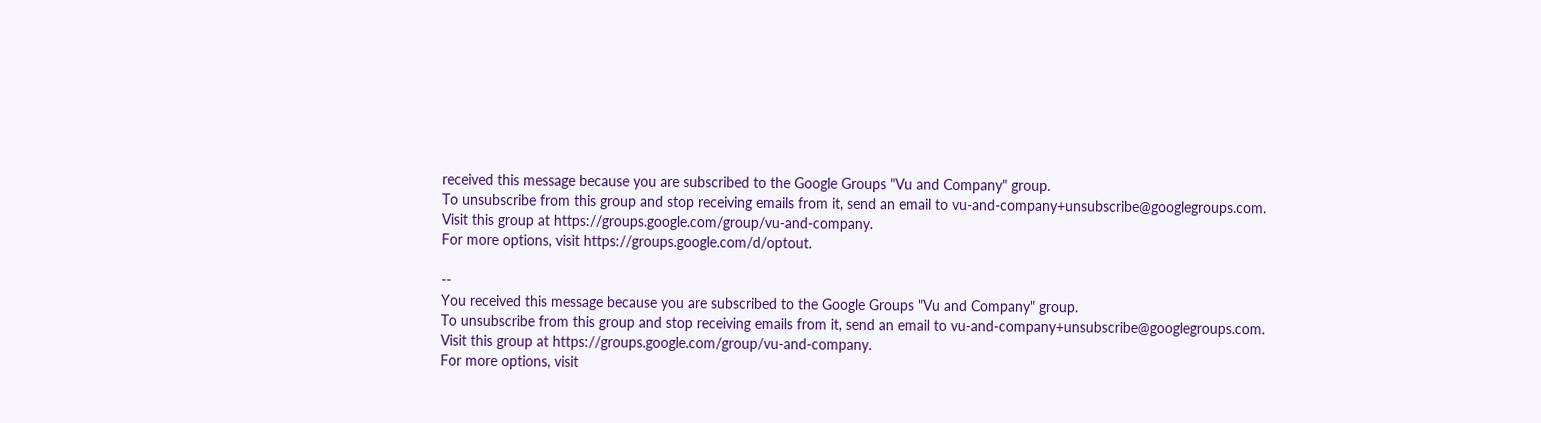received this message because you are subscribed to the Google Groups "Vu and Company" group.
To unsubscribe from this group and stop receiving emails from it, send an email to vu-and-company+unsubscribe@googlegroups.com.
Visit this group at https://groups.google.com/group/vu-and-company.
For more options, visit https://groups.google.com/d/optout.

--
You received this message because you are subscribed to the Google Groups "Vu and Company" group.
To unsubscribe from this group and stop receiving emails from it, send an email to vu-and-company+unsubscribe@googlegroups.com.
Visit this group at https://groups.google.com/group/vu-and-company.
For more options, visit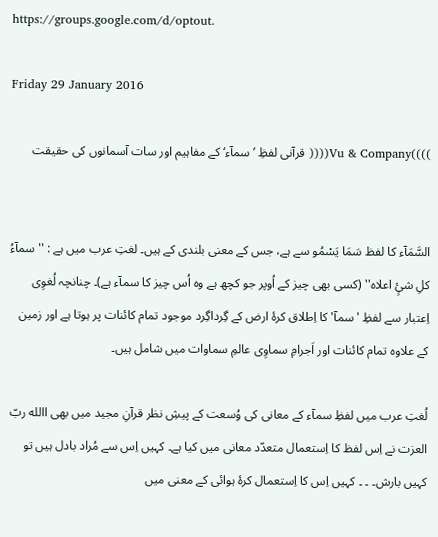https://groups.google.com/d/optout.

Friday 29 January 2016

))))Vu & Company(((( قرآنی لفظِ ’سمآء‘ کے مفاہیم اور سات آسمانوں کی حقیقت


السَّمَآء کا لفظ سَمَا یَسْمُو سے ہے، جس کے معنی بلندی کے ہیں۔ لغتِ عرب میں ہے : ''سمآءُ کلِ شئٍ اعلاہ'' (کسی بھی چیز کے اُوپر جو کچھ ہے وہ اُس چیز کا سمآء ہے)۔ چنانچہ لُغوِی اِعتبار سے لفظِ 'سمآ' کا اِطلاق کرۂ ارض کے گِرداگِرد موجود تمام کائنات پر ہوتا ہے اور زمین کے علاوہ تمام کائنات اور اَجرامِ سماوِی عالمِ سماوات میں شامل ہیں۔

لُغتِ عرب میں لفظِ سمآء کے معانی کی وُسعت کے پیشِ نظر قرآنِ مجید میں بھی االله ربّ العزت نے اِس لفظ کا اِستعمال متعدّد معانی میں کیا ہے۔ کہیں اِس سے مُراد بادل ہیں تو کہیں بارش۔ ۔ ۔ کہیں اِس کا اِستعمال کرۂ ہوائی کے معنی میں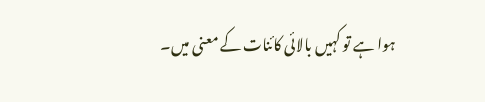ہوا ہے تو کہیں بالائی کائنات کے معنی میں۔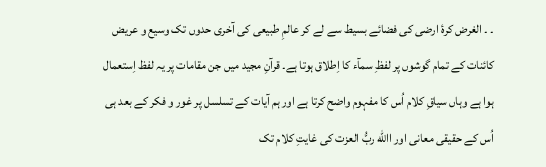۔ ۔ الغرض کرۂ ارضی کی فضائے بسیط سے لے کر عالمِ طبیعی کی آخری حدوں تک وسیع و عریض کائنات کے تمام گوشوں پر لفظِ سمآء کا اِطلاق ہوتا ہے۔ قرآنِ مجید میں جن مقامات پر یہ لفظ اِستعمال ہوا ہے وہاں سیاقِ کلام اُس کا مفہوم واضح کرتا ہے اور ہم آیات کے تسلسل پر غور و فکر کے بعد ہی اُس کے حقیقی معانی اور االله ربُّ العزت کی غایتِ کلام تک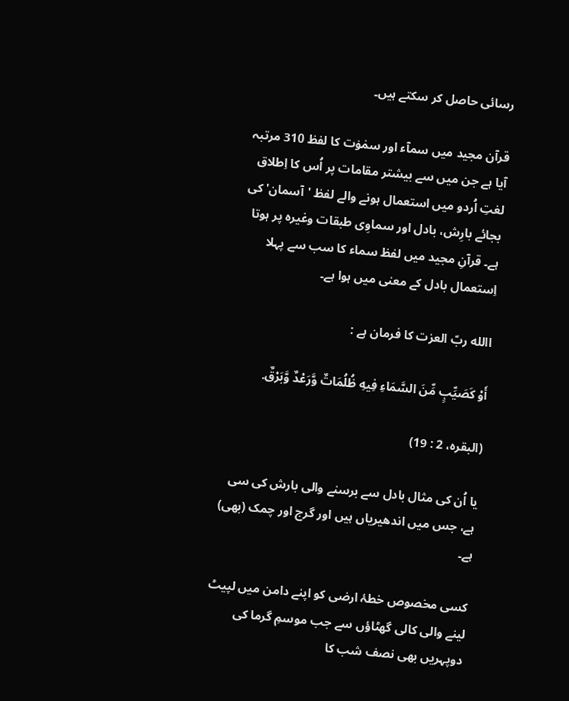رسائی حاصل کر سکتے ہیں۔

قرآن مجید میں سمآء اور سمٰوٰت کا لفظ 310 مرتبہ آیا ہے جن میں سے بیشتر مقامات پر اُس کا اِطلاق لغتِ اُردو میں استعمال ہونے والے لفظ 'آسمان' کی بجائے بارِش، بادل اور سماوِی طبقات وغیرہ پر ہوتا ہے۔ قرآنِ مجید میں لفظ سماء کا سب سے پہلا اِستعمال بادل کے معنی میں ہوا ہے۔

االله ربّ العزت کا فرمان ہے :

أَوْ كَصَيِّبٍ مِّنَ السَّمَاءِ فِيهِ ظُلُمَاتٌ وَّرَعْدٌ وَّبَرْقٌ.

(البقره، 2 : 19)

یا اُن کی مثال بادل سے برسنے والی بارش کی سی ہے، جس میں اندھیریاں ہیں اور گرج اور چمک (بھی) ہے۔

کسی مخصوص خطۂ ارضی کو اپنے دامن میں لپیٹ لینے والی کالی گھٹاؤں سے جب موسمِ گرما کی دوپہریں بھی نصف شب کا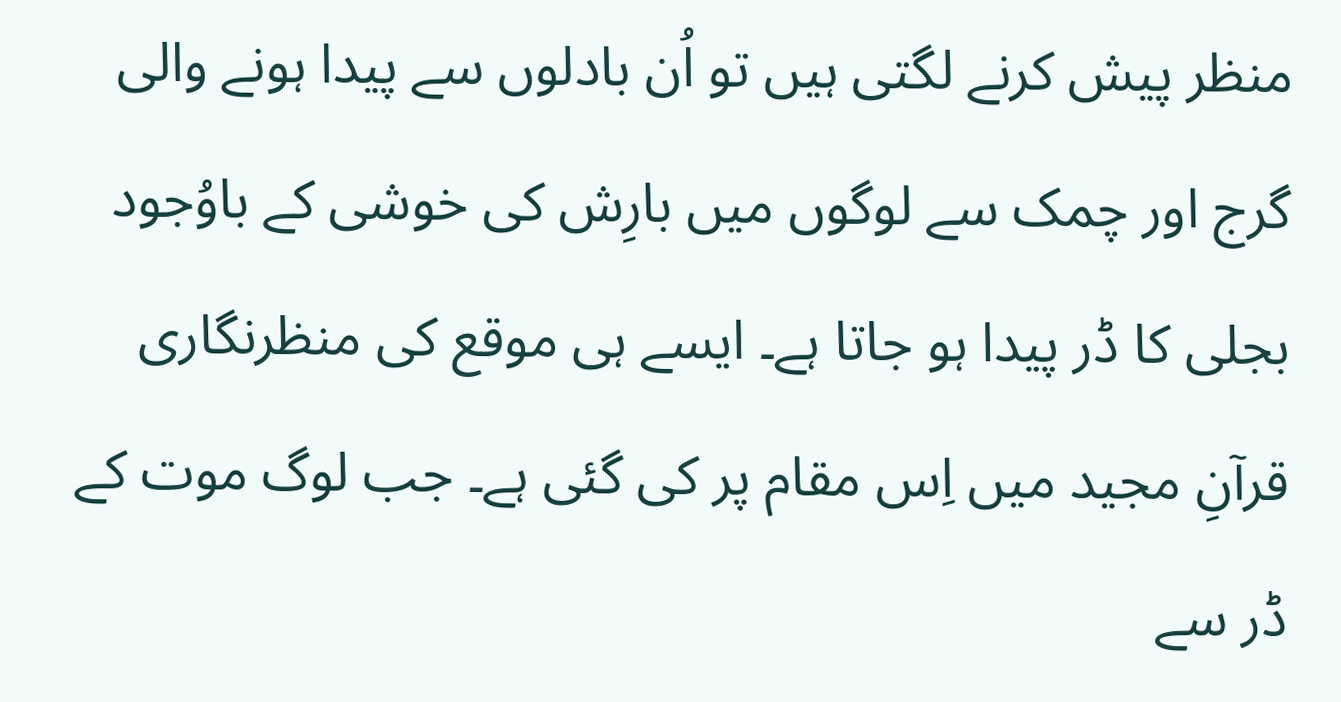منظر پیش کرنے لگتی ہیں تو اُن بادلوں سے پیدا ہونے والی گرج اور چمک سے لوگوں میں بارِش کی خوشی کے باوُجود بجلی کا ڈر پیدا ہو جاتا ہے۔ ایسے ہی موقع کی منظرنگاری قرآنِ مجید میں اِس مقام پر کی گئی ہے۔ جب لوگ موت کے ڈر سے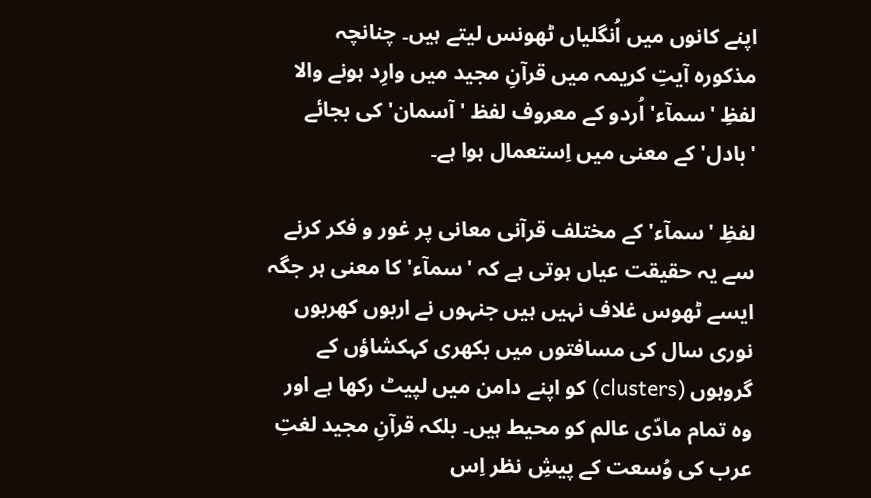اپنے کانوں میں اُنگلیاں ٹھونس لیتے ہیں۔ چنانچہ مذکورہ آیتِ کریمہ میں قرآنِ مجید میں وارِد ہونے والا لفظِ 'سمآء' اُردو کے معروف لفظ 'آسمان' کی بجائے 'بادل' کے معنی میں اِستعمال ہوا ہے۔

لفظِ 'سمآء' کے مختلف قرآنی معانی پر غور و فکر کرنے سے یہ حقیقت عیاں ہوتی ہے کہ 'سمآء' کا معنی ہر جگہ ایسے ٹھوس غلاف نہیں ہیں جنہوں نے اربوں کھربوں نوری سال کی مسافتوں میں بکھری کہکشاؤں کے گروہوں (clusters) کو اپنے دامن میں لپیٹ رکھا ہے اور وہ تمام مادّی عالم کو محیط ہیں۔ بلکہ قرآنِ مجید لغتِ عرب کی وُسعت کے پیشِ نظر اِس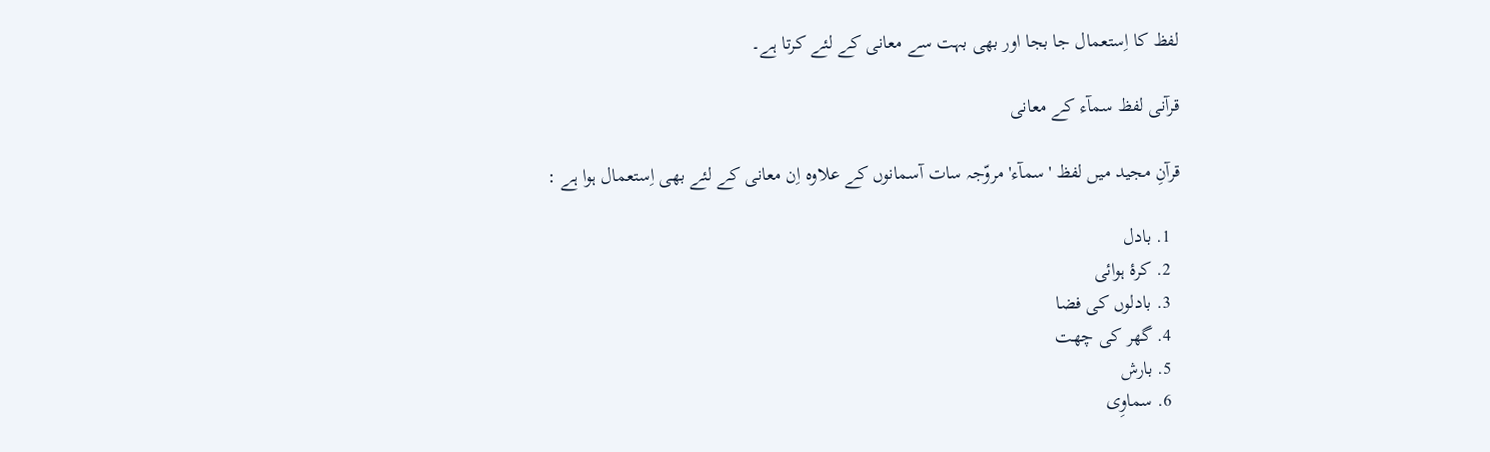لفظ کا اِستعمال جا بجا اور بھی بہت سے معانی کے لئے کرتا ہے۔

قرآنی لفظ سمآء کے معانی

قرآنِ مجید میں لفظ 'سمآء' مروّجہ سات آسمانوں کے علاوہ اِن معانی کے لئے بھی اِستعمال ہوا ہے :

  1. بادل
  2. کرۂ ہوائی
  3. بادلوں کی فضا
  4. گھر کی چھت
  5. بارش
  6. سماوِی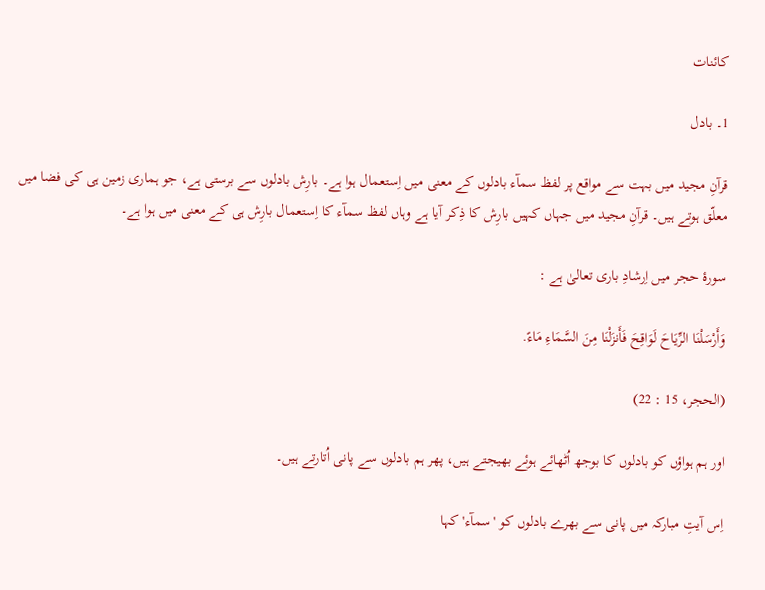کائنات

1۔ بادل

قرآنِ مجید میں بہت سے مواقع پر لفظ سمآء بادلوں کے معنی میں اِستعمال ہوا ہے۔ بارِش بادلوں سے برستی ہے، جو ہماری زمین ہی کی فضا میں معلّق ہوتے ہیں۔ قرآنِ مجید میں جہاں کہیں بارِش کا ذِکر آیا ہے وہاں لفظ سمآء کا اِستعمال بارِش ہی کے معنی میں ہوا ہے۔

سورۂ حجر میں اِرشادِ باری تعالیٰ ہے :

وَأَرْسَلْنَا الرِّيَاحَ لَوَاقِحَ فَأَنزَلْنَا مِنَ السَّمَاءِ مَاءً.

(الحجر، 15 : 22)

اور ہم ہواؤں کو بادلوں کا بوجھ اُٹھائے ہوئے بھیجتے ہیں، پھر ہم بادلوں سے پانی اُتارتے ہیں۔

اِس آیتِ مبارکہ میں پانی سے بھرے بادلوں کو 'سمآء' کہا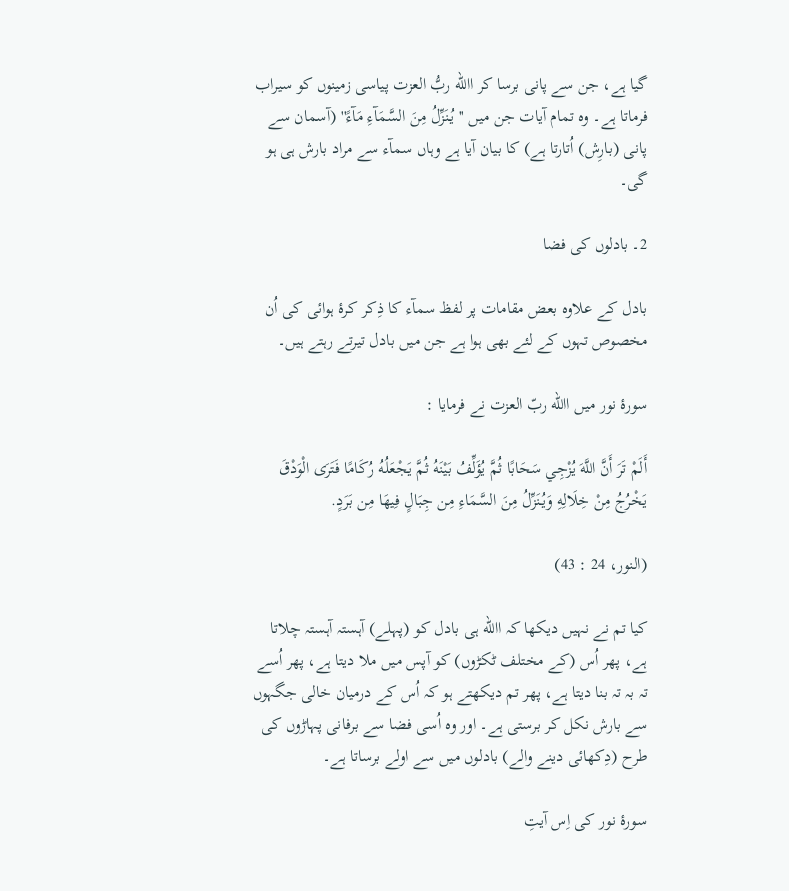گیا ہے، جن سے پانی برسا کر االله ربُّ العزت پیاسی زمینوں کو سیراب فرماتا ہے۔ وہ تمام آیات جن میں ''یُنَزِّلُ مِنَ السَّمَآءِ مَآءً'' (آسمان سے پانی (بارِش) اُتارتا ہے) کا بیان آیا ہے وہاں سمآء سے مراد بارش ہی ہو گی۔

2۔ بادلوں کی فضا

بادل کے علاوہ بعض مقامات پر لفظ سمآء کا ذِکر کرۂ ہوائی کی اُن مخصوص تہوں کے لئے بھی ہوا ہے جن میں بادل تیرتے رہتے ہیں۔

سورۂ نور میں االله ربّ العزت نے فرمایا :

أَلَمْ تَرَ أَنَّ اللَّهَ يُزْجِي سَحَابًا ثُمَّ يُؤَلِّفُ بَيْنَهُ ثُمَّ يَجْعَلُهُ رُكَامًا فَتَرَى الْوَدْقَ يَخْرُجُ مِنْ خِلَالِهِ وَيُنَزِّلُ مِنَ السَّمَاءِ مِن جِبَالٍ فِيهَا مِن بَرَدٍ.

(النور، 24 : 43)

کیا تم نے نہیں دیکھا کہ االله ہی بادل کو (پہلے) آہستہ آہستہ چلاتا ہے، پھر اُس (کے مختلف ٹکڑوں) کو آپس میں ملا دیتا ہے، پھر اُسے تہ بہ تہ بنا دیتا ہے، پھر تم دیکھتے ہو کہ اُس کے درمیان خالی جگہوں سے بارش نکل کر برستی ہے۔ اور وہ اُسی فضا سے برفانی پہاڑوں کی طرح (دِکھائی دینے والے) بادلوں میں سے اولے برساتا ہے۔

سورۂ نور کی اِس آیتِ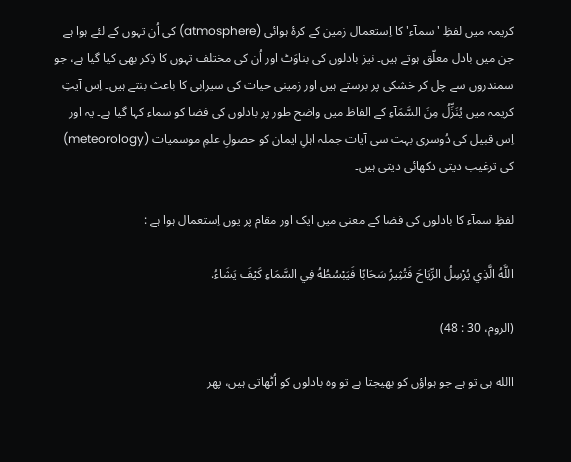کریمہ میں لفظِ 'سمآء' کا اِستعمال زمین کے کرۂ ہوائی (atmosphere) کی اُن تہوں کے لئے ہوا ہے جن میں بادل معلّق ہوتے ہیں۔ نیز بادلوں کی بناوَٹ اور اُن کی مختلف تہوں کا ذِکر بھی کیا گیا ہے، جو سمندروں سے چل کر خشکی پر برستے ہیں اور زمینی حیات کی سیرابی کا باعث بنتے ہیں۔ اِس آیتِ کریمہ میں یُنَزِّلُ مِنَ السَّمَآءِ کے الفاظ میں واضح طور پر بادلوں کی فضا کو سماء کہا گیا ہے۔ یہ اور اِس قبیل کی دُوسری بہت سی آیات جملہ اہلِ ایمان کو حصولِ علمِ موسمیات (meteorology) کی ترغیب دیتی دکھائی دیتی ہیں۔

لفظِ سمآء کا بادلوں کی فضا کے معنی میں ایک اور مقام پر یوں اِستعمال ہوا ہے :

اللَّهُ الَّذِي يُرْسِلُ الرِّيَاحَ فَتُثِيرُ سَحَابًا فَيَبْسُطُهُ فِي السَّمَاءِ كَيْفَ يَشَاءُ.

(الروم، 30 : 48)

االله ہی تو ہے جو ہواؤں کو بھیجتا ہے تو وہ بادلوں کو اُٹھاتی ہیں، پھر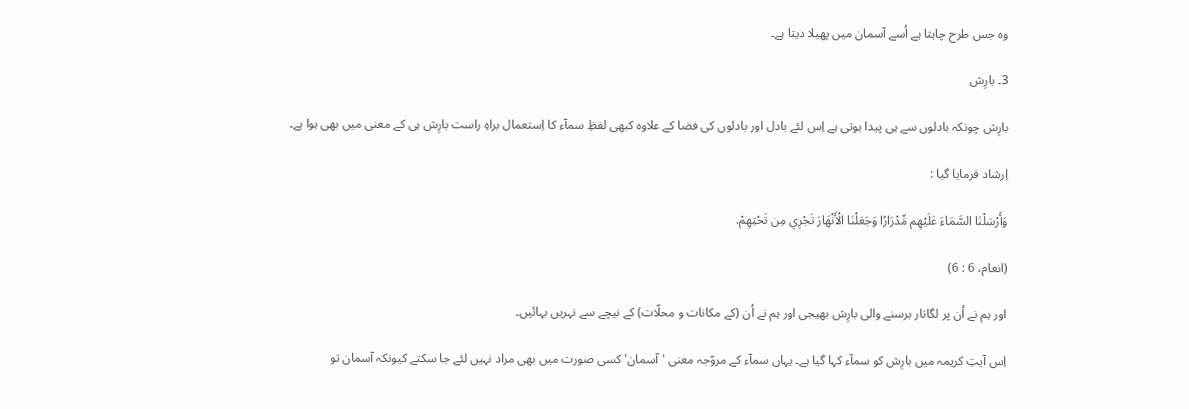وہ جس طرح چاہتا ہے اُسے آسمان میں پھیلا دیتا ہے۔

3۔ بارِش

بارِش چونکہ بادلوں سے ہی پیدا ہوتی ہے اِس لئے بادل اور بادلوں کی فضا کے علاوہ کبھی لفظِ سمآء کا اِستعمال براہِ راست بارِش ہی کے معنی میں بھی ہوا ہے۔

اِرشاد فرمایا گیا :

وَأَرْسَلْنَا السَّمَاءَ عَلَيْهِم مِّدْرَارًا وَجَعَلْنَا الْأَنْهَارَ تَجْرِي مِن تَحْتِهِمْ.

(انعام، 6 : 6)

اور ہم نے اُن پر لگاتار برسنے والی بارِش بھیجی اور ہم نے اُن (کے مکانات و محلّات) کے نیچے سے نہریں بہائیں۔

اِس آیتِ کریمہ میں بارِش کو سمآء کہا گیا ہے۔ یہاں سمآء کے مروّجہ معنی 'آسمان' کسی صورت میں بھی مراد نہیں لئے جا سکتے کیونکہ آسمان تو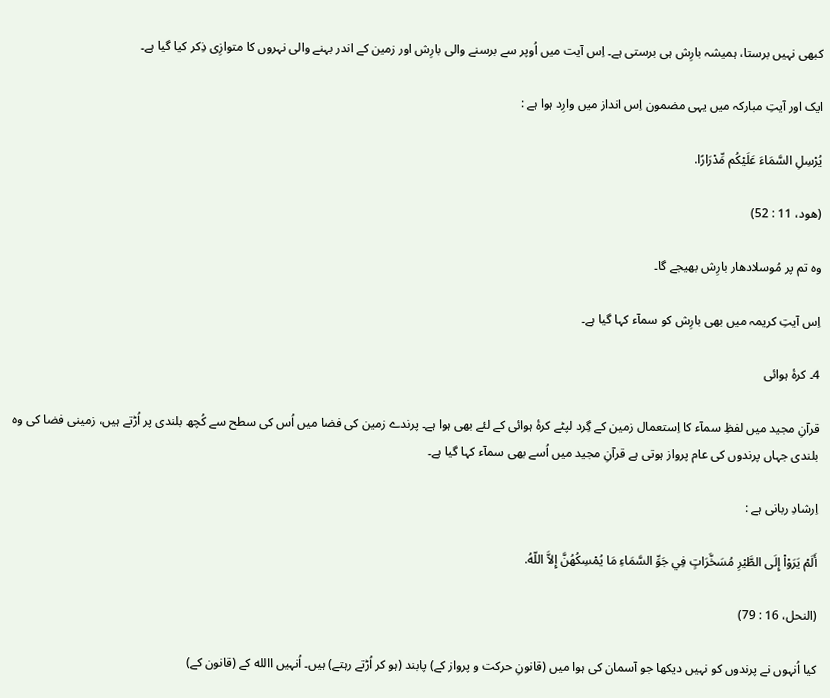کبھی نہیں برستا، ہمیشہ بارِش ہی برستی ہے۔ اِس آیت میں اُوپر سے برسنے والی بارِش اور زمین کے اندر بہنے والی نہروں کا متوازِی ذِکر کیا گیا ہے۔

ایک اور آیتِ مبارکہ میں یہی مضمون اِس انداز میں وارِد ہوا ہے :

يُرْسِلِ السَّمَاءَ عَلَيْكُم مِّدْرَارًا.

(هود، 11 : 52)

وہ تم پر مُوسلادھار بارِش بھیجے گا۔

اِس آیتِ کریمہ میں بھی بارِش کو سمآء کہا گیا ہے۔

4۔ کرۂ ہوائی

قرآنِ مجید میں لفظِ سمآء کا اِستعمال زمین کے گِرد لپٹے کرۂ ہوائی کے لئے بھی ہوا ہے۔ پرندے زمین کی فضا میں اُس کی سطح سے کُچھ بلندی پر اُڑتے ہیں، زمینی فضا کی وہ بلندی جہاں پرندوں کی عام پرواز ہوتی ہے قرآنِ مجید میں اُسے بھی سمآء کہا گیا ہے۔

اِرشادِ ربانی ہے :

أَلَمْ يَرَوْاْ إِلَى الطَّيْرِ مُسَخَّرَاتٍ فِي جَوِّ السَّمَاءِ مَا يُمْسِكُهُنَّ إِلاَّ اللّهُ.

(النحل، 16 : 79)

کیا اُنہوں نے پرندوں کو نہیں دیکھا جو آسمان کی ہوا میں (قانونِ حرکت و پرواز کے) پابند (ہو کر اُڑتے رہتے) ہیں۔ اُنہیں االله کے (قانون کے)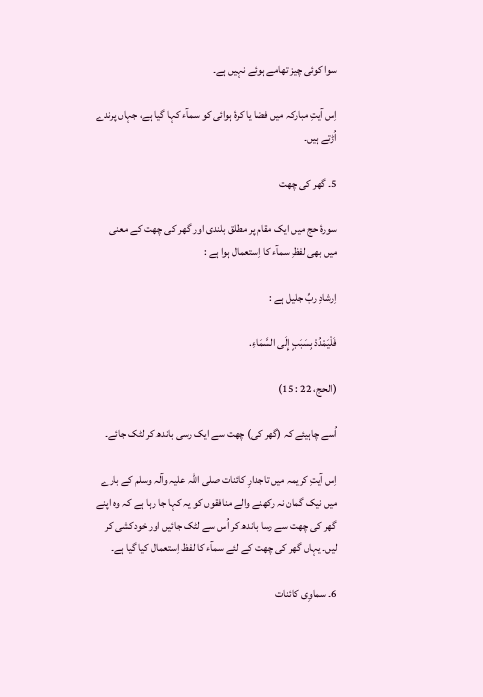سوا کوئی چیز تھامے ہوئے نہیں ہے۔

اِس آیتِ مبارکہ میں فضا یا کرۂ ہوائی کو سمآء کہا گیا ہے، جہاں پرندے اُڑتے ہیں۔

5۔ گھر کی چھت

سورۂ حج میں ایک مقام پر مطلق بلندی اور گھر کی چھت کے معنی میں بھی لفظِ سمآء کا اِستعمال ہوا ہے :

اِرشادِ ربِّ جلیل ہے :

فَلْيَمْدُدْ بِسَبَبٍ إِلَى السَّمَاءِ.

(الحج، 22 : 15)

اُسے چاہیئے کہ (گھر کی) چھت سے ایک رسی باندھ کر لٹک جائے۔

اِس آیتِ کریمہ میں تاجدارِ کائنات صلی اللہ علیہ وآلہ وسلم کے بارے میں نیک گمان نہ رکھنے والے منافقوں کو یہ کہا جا رہا ہے کہ وہ اپنے گھر کی چھت سے رسا باندھ کر اُس سے لٹک جائیں اور خودکشی کر لیں۔ یہاں گھر کی چھت کے لئے سمآء کا لفظ اِستعمال کیا گیا ہے۔

6۔ سماوِی کائنات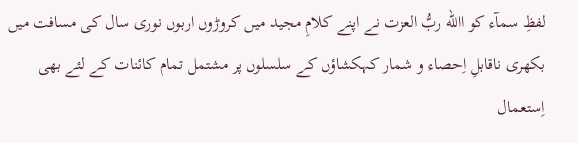لفظِ سمآء کو االله ربُّ العزت نے اپنے کلامِ مجید میں کروڑوں اربوں نوری سال کی مسافت میں بکھری ناقابلِ اِحصاء و شمار کہکشاؤں کے سلسلوں پر مشتمل تمام کائنات کے لئے بھی اِستعمال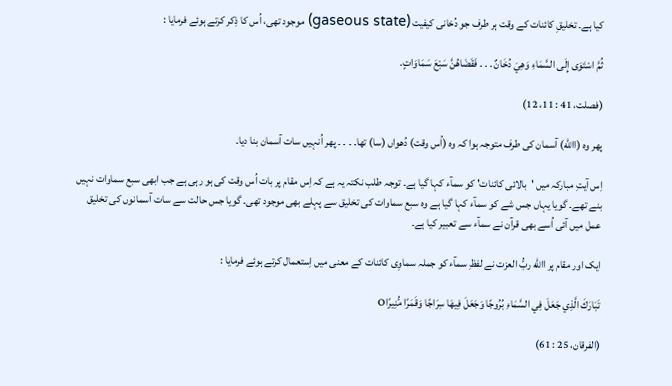کیا ہے۔ تخلیقِ کائنات کے وقت ہر طرف جو دُخانی کیفیت (gaseous state) موجود تھی، اُس کا ذِکر کرتے ہوئے فرمایا :

ثُمَّ اسْتَوَى إِلَى السَّمَاءِ وَهِيَ دُخَانٌ . . . فَقَضَاهُنَّ سَبْعَ سَمَاوَاتٍ.

(فصلت، 41 : 11، 12)

پھر وہ (االله) آسمان کی طرف متوجہ ہوا کہ وہ (اُس وقت) دُھواں (سا) تھا۔ ۔ ۔ ۔ پھر اُنہیں سات آسمان بنا دیا۔

اِس آیتِ مبارکہ میں 'بالائی کائنات' کو سمآء کہا گیا ہے۔ توجہ طلب نکتہ یہ ہے کہ اِس مقام پر بات اُس وقت کی ہو رہی ہے جب ابھی سبع سماوات نہیں بنے تھے۔ گویا یہاں جس شے کو سمآء کہا گیا ہے وہ سبع سماوات کی تخلیق سے پہلے بھی موجود تھی۔ گویا جس حالت سے سات آسمانوں کی تخلیق عمل میں آئی اُسے بھی قرآن نے سمآء سے تعبیر کیا ہے۔

ایک اور مقام پر االله ربُّ العزت نے لفظِ سمآء کو جملہ سماوِی کائنات کے معنی میں اِستعمال کرتے ہوئے فرمایا :

تَبَارَكَ الَّذِي جَعَلَ فِي السَّمَاءِ بُرُوجًا وَجَعَلَ فِيهَا سِرَاجًا وَقَمَرًا مُّنِيرًاO

(الفرقان، 25 : 61)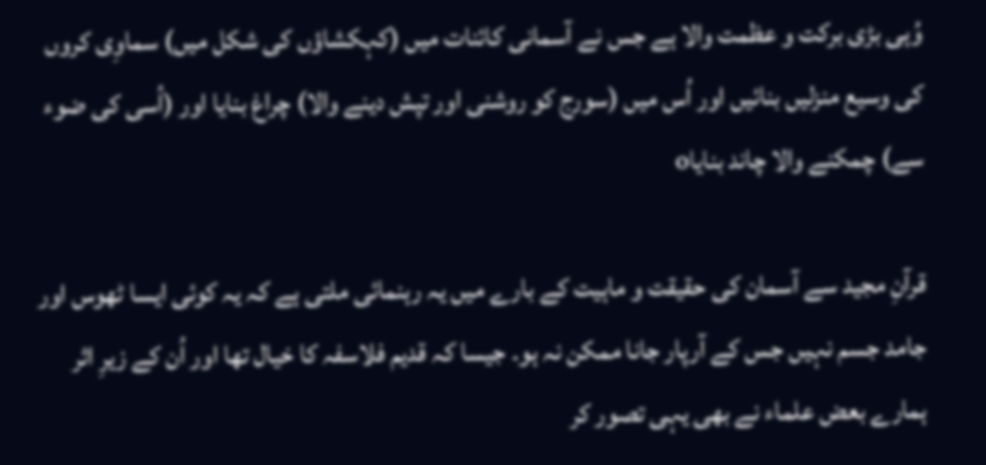وُہی بڑی برکت و عظمت والا ہے جس نے آسمانی کائنات میں (کہکشاؤں کی شکل میں) سماوِی کروں کی وسیع منزلیں بنائیں اور اُس میں (سورج کو روشنی اور تپش دینے والا) چراغ بنایا اور (اُسی کی ضوء سے) چمکنے والا چاند بنایاo

قرآنِ مجید سے آسمان کی حقیقت و ماہیت کے بارے میں یہ رہنمائی ملتی ہے کہ یہ کوئی ایسا ٹھوس اور جامد جسم نہیں جس کے آرپار جانا ممکن نہ ہو۔ جیسا کہ قدیم فلاسفہ کا خیال تھا اور اُن کے زیرِ اثر ہمارے بعض علماء نے بھی یہی تصور کر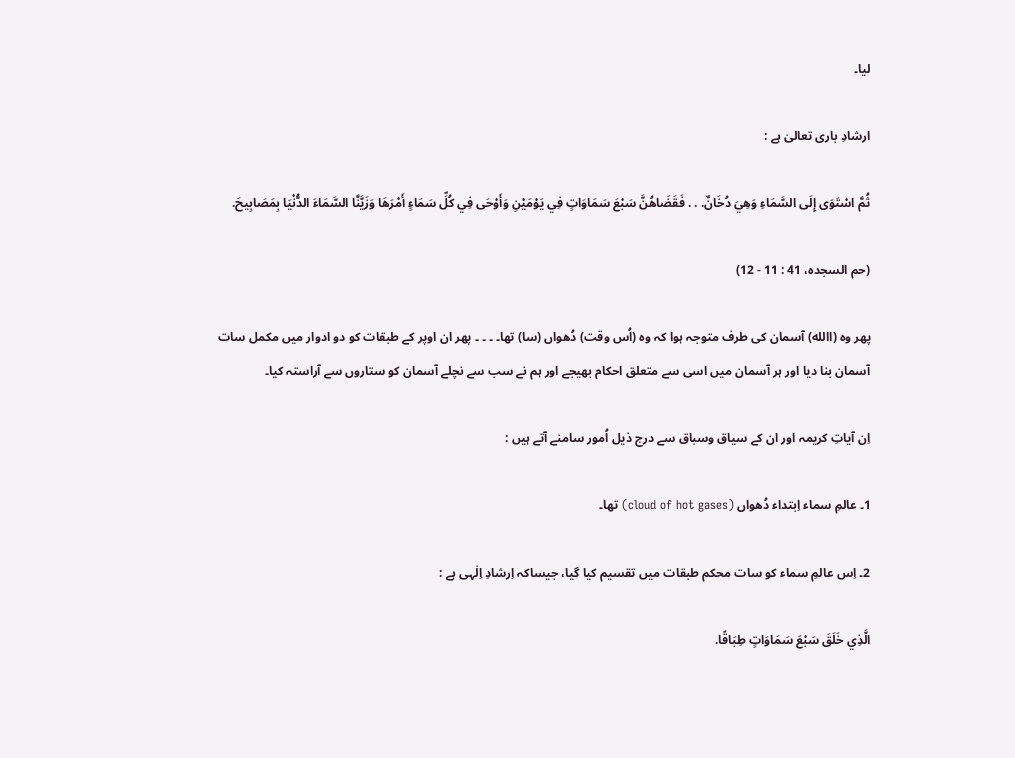لیا۔

ارشادِ باری تعالیٰ ہے :

ثُمَّ اسْتَوَى إِلَى السَّمَاءِ وَهِيَ دُخَانٌ. . . فَقَضَاهُنَّ سَبْعَ سَمَاوَاتٍ فِي يَوْمَيْنِ وَأَوْحَى فِي كُلِّ سَمَاءٍ أَمْرَهَا وَزَيَّنَّا السَّمَاءَ الدُّنْيَا بِمَصَابِيحَ.

(حم السجده، 41 : 11 - 12)

پھر وہ (االله) آسمان کی طرف متوجہ ہوا کہ وہ (اُس وقت) دُھواں (سا) تھا۔ ۔ ۔ ۔ پھر ان اوپر کے طبقات کو دو ادوار میں مکمل سات آسمان بنا دیا اور ہر آسمان میں اسی سے متعلق احکام بھیجے اور ہم نے سب سے نچلے آسمان کو ستاروں سے آراستہ کیا۔

اِن آیاتِ کریمہ اور ان کے سیاق وسباق سے درج ذیل اُمور سامنے آتے ہیں :

1۔ عالمِ سماء اِبتداء دُھواں (cloud of hot gases) تھا۔

2۔ اِس عالمِ سماء کو سات محکم طبقات میں تقسیم کیا گیا، جیساکہ اِرشادِ اِلٰہی ہے :

الَّذِي خَلَقَ سَبْعَ سَمَاوَاتٍ طِبَاقًا.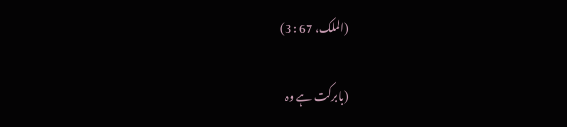(الملک، 67 : 3)

(بابرکت ہے وہ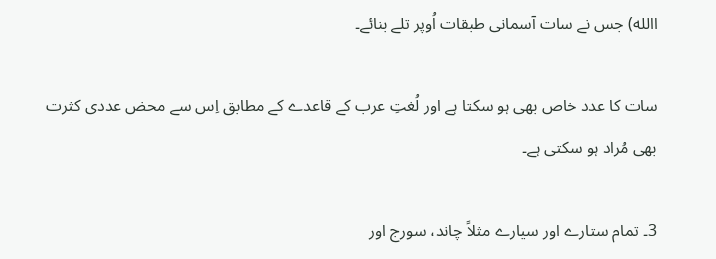االله) جس نے سات آسمانی طبقات اُوپر تلے بنائے۔

سات کا عدد خاص بھی ہو سکتا ہے اور لُغتِ عرب کے قاعدے کے مطابق اِس سے محض عددی کثرت بھی مُراد ہو سکتی ہے۔

3۔ تمام ستارے اور سیارے مثلاً چاند، سورج اور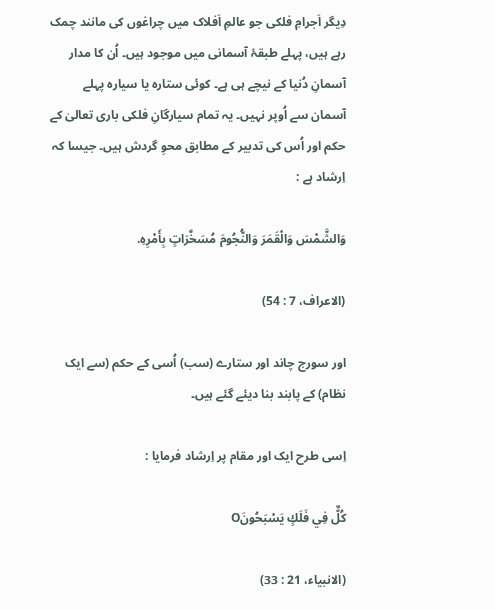دِیگر اَجرامِ فلکی جو عالمِ اَفلاک میں چراغوں کی مانند چمک رہے ہیں، پہلے طبقۂ آسمانی میں موجود ہیں۔ اُن کا مدار آسمانِ دُنیا کے نیچے ہی ہے۔ کوئی ستارہ یا سیارہ پہلے آسمان سے اُوپر نہیں۔ یہ تمام سیارگانِ فلکی باری تعالیٰ کے حکم اور اُس کی تدبیر کے مطابق محوِ گردش ہیں۔ جیسا کہ اِرشاد ہے :

وَالشَّمْسَ وَالْقَمَرَ وَالنُّجُومَ مُسَخَّرَاتٍ بِأَمْرِهِ.

(الاعراف، 7 : 54)

اور سورج چاند اور ستارے (سب) اُسی کے حکم (سے ایک نظام) کے پابند بنا دیئے گئے ہیں۔

اِسی طرح ایک اور مقام پر اِرشاد فرمایا :

كُلٌّ فِي فَلَكٍ يَسْبَحُونَO

(الانبياء، 21 : 33)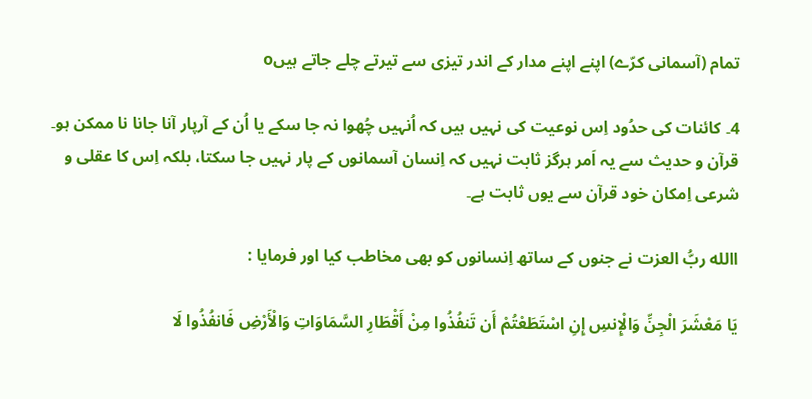تمام (آسمانی کرّے) اپنے اپنے مدار کے اندر تیزی سے تیرتے چلے جاتے ہیںo

4۔ کائنات کی حدُود اِس نوعیت کی نہیں ہیں کہ اُنہیں چُھوا نہ جا سکے یا اُن کے آرپار آنا جانا نا ممکن ہو۔ قرآن و حدیث سے یہ اَمر ہرگز ثابت نہیں کہ اِنسان آسمانوں کے پار نہیں جا سکتا، بلکہ اِس کا عقلی و شرعی اِمکان خود قرآن سے یوں ثابت ہے۔

االله ربُّ العزت نے جنوں کے ساتھ اِنسانوں کو بھی مخاطب کیا اور فرمایا :

يَا مَعْشَرَ الْجِنِّ وَالْإِنسِ إِنِ اسْتَطَعْتُمْ أَن تَنفُذُوا مِنْ أَقْطَارِ السَّمَاوَاتِ وَالْأَرْضِ فَانفُذُوا لَا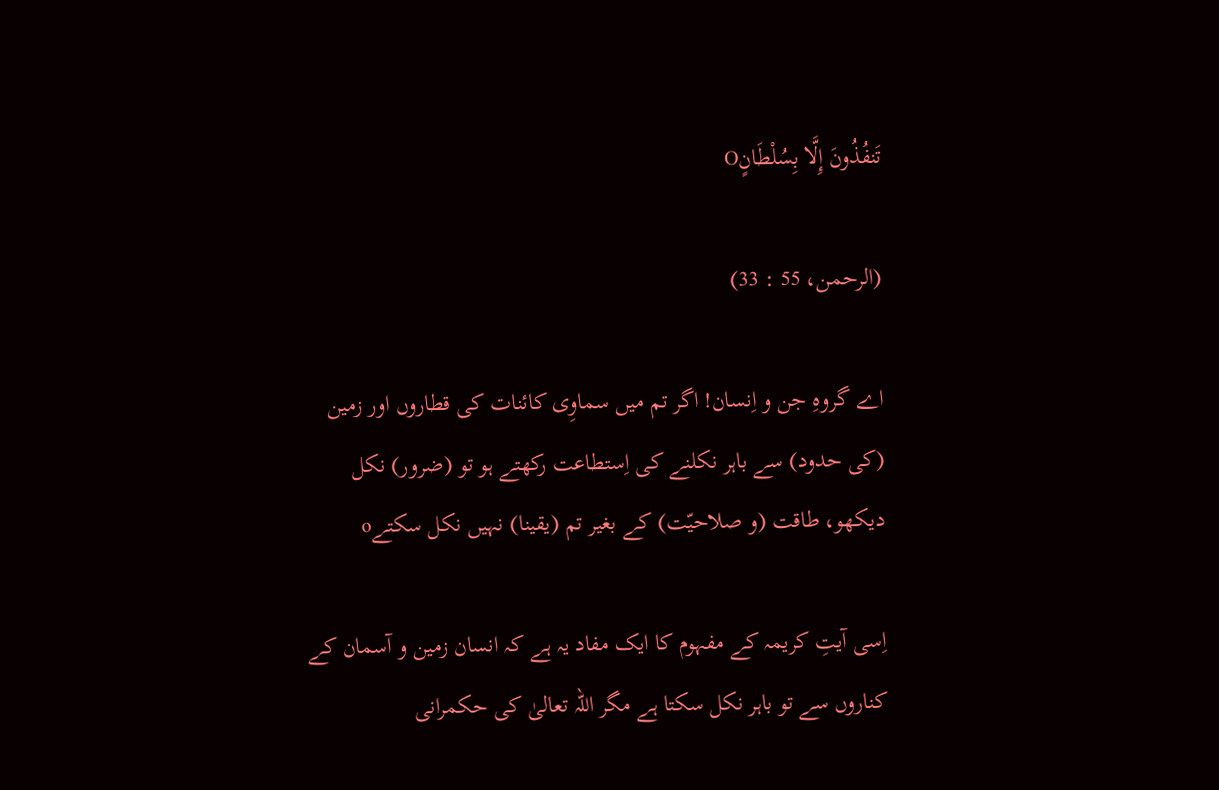تَنفُذُونَ إِلَّا بِسُلْطَانٍO

(الرحمن، 55 : 33)

اے گروہِ جن و اِنسان! اگر تم میں سماوِی کائنات کی قطاروں اور زمین (کی حدود) سے باہر نکلنے کی اِستطاعت رکھتے ہو تو (ضرور) نکل دیکھو، طاقت (و صلاحیّت) کے بغیر تم (یقینا) نہیں نکل سکتےo

اِسی آیتِ کریمہ کے مفہوم کا ایک مفاد یہ ہے کہ انسان زمین و آسمان کے کناروں سے تو باہر نکل سکتا ہے مگر اللہ تعالیٰ کی حکمرانی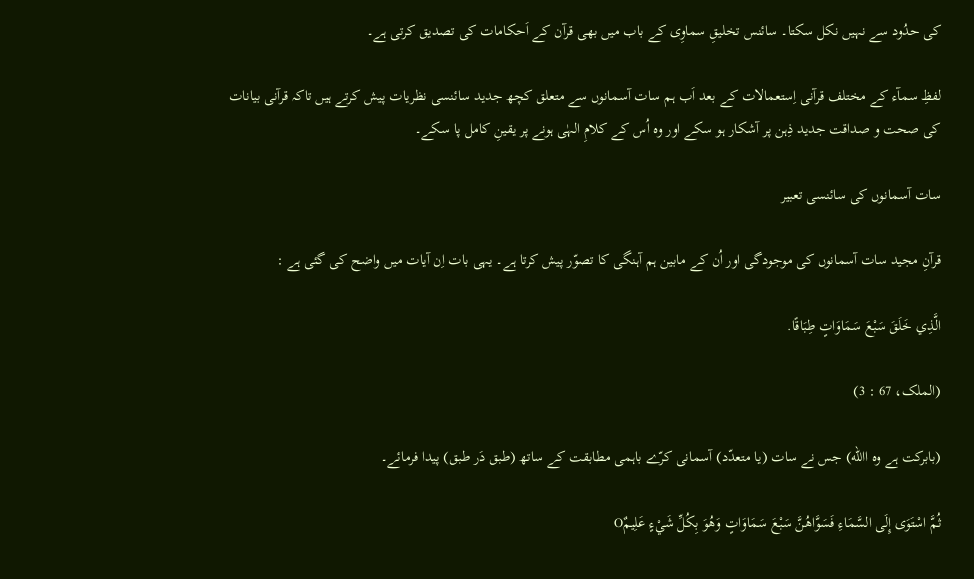کی حدُود سے نہیں نکل سکتا۔ سائنس تخلیقِ سماوِی کے باب میں بھی قرآن کے اَحکامات کی تصدیق کرتی ہے۔

لفظِ سمآء کے مختلف قرآنی اِستعمالات کے بعد اَب ہم سات آسمانوں سے متعلق کچھ جدید سائنسی نظریات پیش کرتے ہیں تاکہ قرآنی بیانات کی صحت و صداقت جدید ذِہن پر آشکار ہو سکے اور وہ اُس کے کلامِ الہٰی ہونے پر یقینِ کامل پا سکے۔

سات آسمانوں کی سائنسی تعبیر

قرآنِ مجید سات آسمانوں کی موجودگی اور اُن کے مابین ہم آہنگی کا تصوّر پیش کرتا ہے۔ یہی بات اِن آیات میں واضح کی گئی ہے :

الَّذِي خَلَقَ سَبْعَ سَمَاوَاتٍ طِبَاقًا.

(الملک، 67 : 3)

(بابرکت ہے وہ االله) جس نے سات (یا متعدّد) آسمانی کرّے باہمی مطابقت کے ساتھ (طبق دَر طبق) پیدا فرمائے۔

ثُمَّ اسْتَوَى إِلَى السَّمَاءِ فَسَوَّاهُنَّ سَبْعَ سَمَاوَاتٍ وَهُوَ بِكُلِّ شَيْءٍ عَلِيمٌO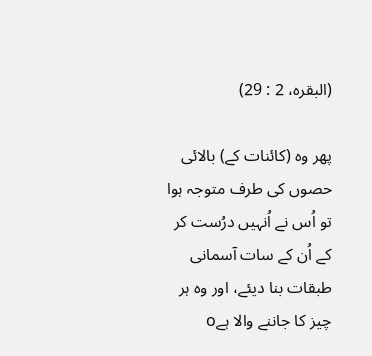(البقره، 2 : 29)

پھر وہ (کائنات کے) بالائی حصوں کی طرف متوجہ ہوا تو اُس نے اُنہیں درُست کر کے اُن کے سات آسمانی طبقات بنا دیئے، اور وہ ہر چیز کا جاننے والا ہےo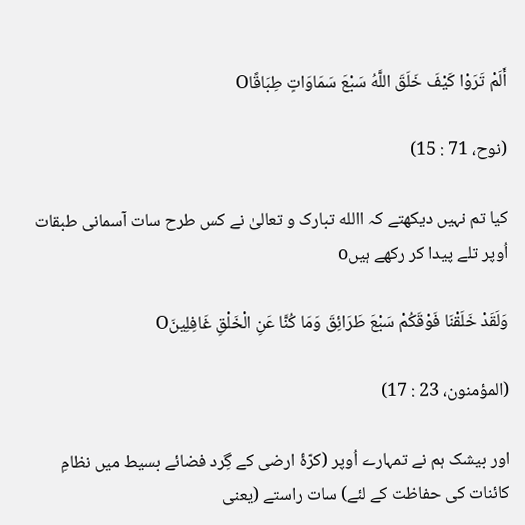أَلَمْ تَرَوْا كَيْفَ خَلَقَ اللَّهُ سَبْعَ سَمَاوَاتٍ طِبَاقًاO

(نوح، 71 : 15)

کیا تم نہیں دیکھتے کہ االله تبارک و تعالیٰ نے کس طرح سات آسمانی طبقات اُوپر تلے پیدا کر رکھے ہیںo

وَلَقَدْ خَلَقْنَا فَوْقَكُمْ سَبْعَ طَرَائِقَ وَمَا كُنَّا عَنِ الْخَلْقِ غَافِلِينَO

(المؤمنون، 23 : 17)

اور بیشک ہم نے تمہارے اُوپر (کرّۂ ارضی کے گِرد فضائے بسیط میں نظامِ کائنات کی حفاظت کے لئے) سات راستے (یعنی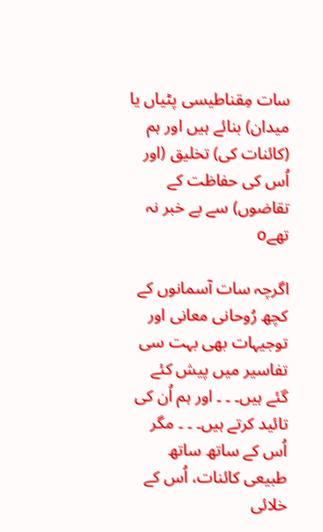سات مِقناطیسی پٹیاں یا میدان) بنائے ہیں اور ہم (کائنات کی) تخلیق (اور اُس کی حفاظت کے تقاضوں) سے بے خبر نہ تھےo

اگرچہ سات آسمانوں کے کچھ رُوحانی معانی اور توجیہات بھی بہت سی تفاسیر میں پیش کئے گئے ہیں۔ ۔ ۔ اور ہم اُن کی تائید کرتے ہیں۔ ۔ ۔ مگر اُس کے ساتھ ساتھ طبیعی کائنات، اُس کے خلائی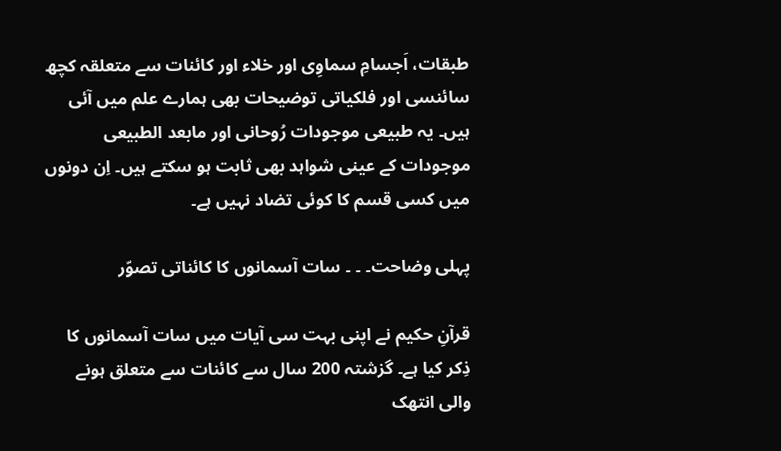طبقات، اَجسامِ سماوِی اور خلاء اور کائنات سے متعلقہ کچھ سائنسی اور فلکیاتی توضیحات بھی ہمارے علم میں آئی ہیں۔ یہ طبیعی موجودات رُوحانی اور مابعد الطبیعی موجودات کے عینی شواہد بھی ثابت ہو سکتے ہیں۔ اِن دونوں میں کسی قسم کا کوئی تضاد نہیں ہے۔

پہلی وضاحت۔ ۔ ۔ سات آسمانوں کا کائناتی تصوّر

قرآنِ حکیم نے اپنی بہت سی آیات میں سات آسمانوں کا ذِکر کیا ہے۔ گزشتہ 200 سال سے کائنات سے متعلق ہونے والی انتھک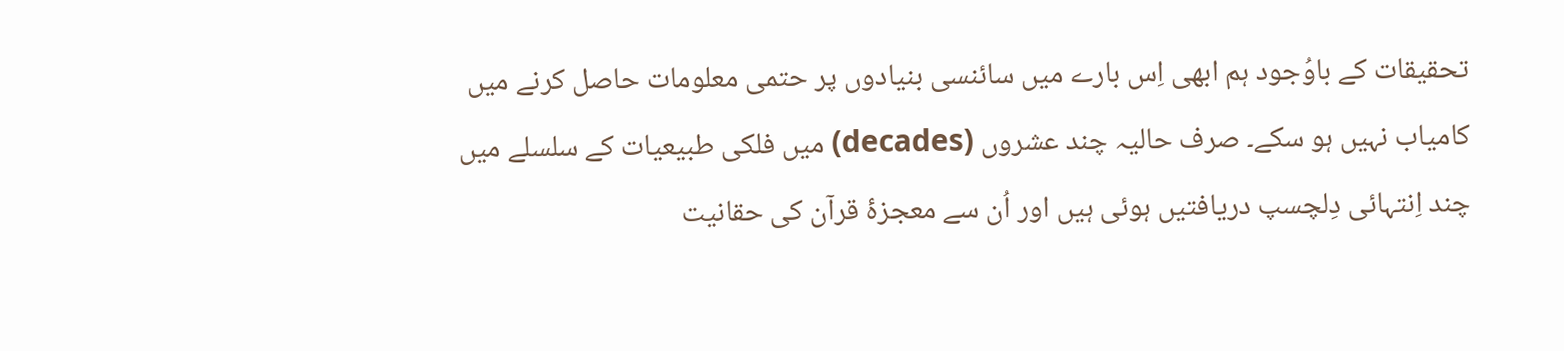تحقیقات کے باوُجود ہم ابھی اِس بارے میں سائنسی بنیادوں پر حتمی معلومات حاصل کرنے میں کامیاب نہیں ہو سکے۔ صرف حالیہ چند عشروں (decades) میں فلکی طبیعیات کے سلسلے میں چند اِنتہائی دِلچسپ دریافتیں ہوئی ہیں اور اُن سے معجزۂ قرآن کی حقانیت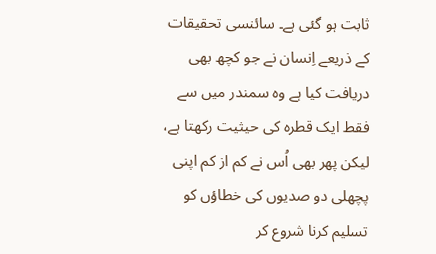ثابت ہو گئی ہے۔ سائنسی تحقیقات کے ذریعے اِنسان نے جو کچھ بھی دریافت کیا ہے وہ سمندر میں سے فقط ایک قطرہ کی حیثیت رکھتا ہے، لیکن پھر بھی اُس نے کم از کم اپنی پچھلی دو صدیوں کی خطاؤں کو تسلیم کرنا شروع کر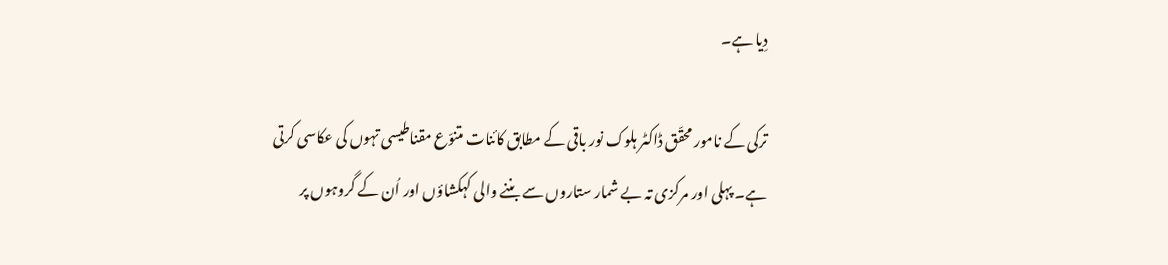دِیا ہے۔

ترکی کے نامور محقّق ڈاکٹر ہلوک نور باقی کے مطابق کائنات متنوّع مقناطیسی تہوں کی عکاسی کرتی ہے۔ پہلی اور مرکزی تہ بے شمار ستاروں سے بننے والی کہکشاؤں اور اُن کے گروہوں پر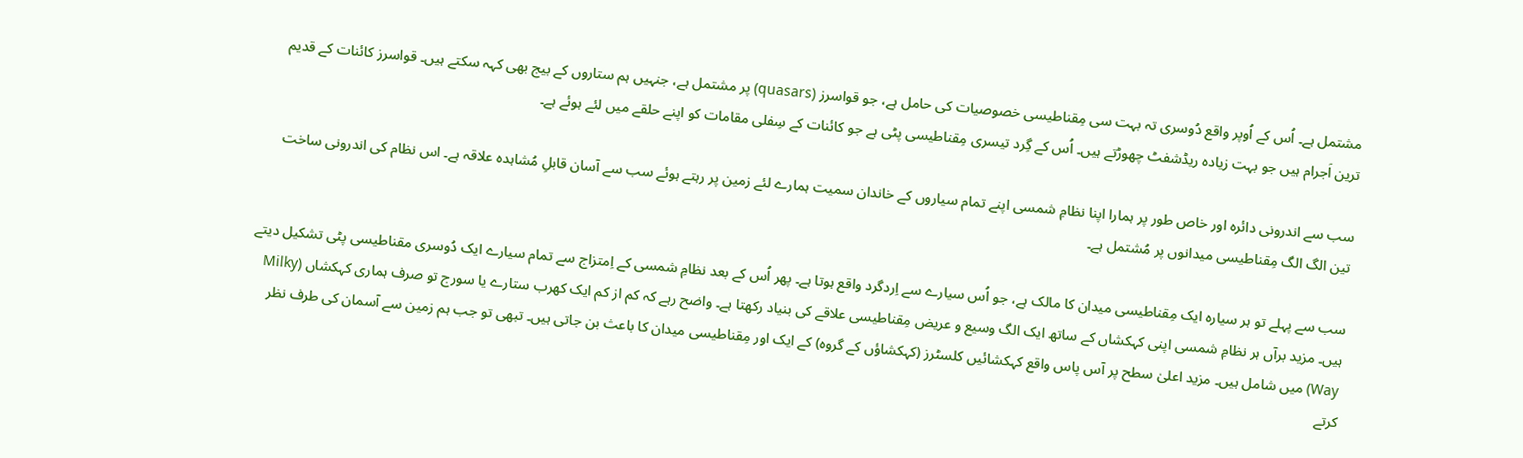مشتمل ہے۔ اُس کے اُوپر واقع دُوسری تہ بہت سی مِقناطیسی خصوصیات کی حامل ہے، جو قواسرز (quasars) پر مشتمل ہے، جنہیں ہم ستاروں کے بیج بھی کہہ سکتے ہیں۔ قواسرز کائنات کے قدیم ترین اَجرام ہیں جو بہت زیادہ ریڈشفٹ چھوڑتے ہیں۔ اُس کے گِرد تیسری مِقناطیسی پٹی ہے جو کائنات کے سِفلی مقامات کو اپنے حلقے میں لئے ہوئے ہے۔

سب سے اندرونی دائرہ اور خاص طور پر ہمارا اپنا نظامِ شمسی اپنے تمام سیاروں کے خاندان سمیت ہمارے لئے زمین پر رہتے ہوئے سب سے آسان قابلِ مُشاہدہ علاقہ ہے۔ اس نظام کی اندرونی ساخت تین الگ الگ مِقناطیسی میدانوں پر مُشتمل ہے۔

سب سے پہلے تو ہر سیارہ ایک مِقناطیسی میدان کا مالک ہے، جو اُس سیارے سے اِردگرد واقع ہوتا ہے۔ پھر اُس کے بعد نظامِ شمسی کے اِمتزاج سے تمام سیارے ایک دُوسری مقناطیسی پٹی تشکیل دیتے ہیں۔ مزید برآں ہر نظامِ شمسی اپنی کہکشاں کے ساتھ ایک الگ وسیع و عریض مِقناطیسی علاقے کی بنیاد رکھتا ہے۔ واضح رہے کہ کم از کم ایک کھرب ستارے یا سورج تو صرف ہماری کہکشاں (Milky Way) میں شامل ہیں۔ مزید اعلیٰ سطح پر آس پاس واقع کہکشائیں کلسٹرز (کہکشاؤں کے گروہ) کے ایک اور مِقناطیسی میدان کا باعث بن جاتی ہیں۔ تبھی تو جب ہم زمین سے آسمان کی طرف نظر کرتے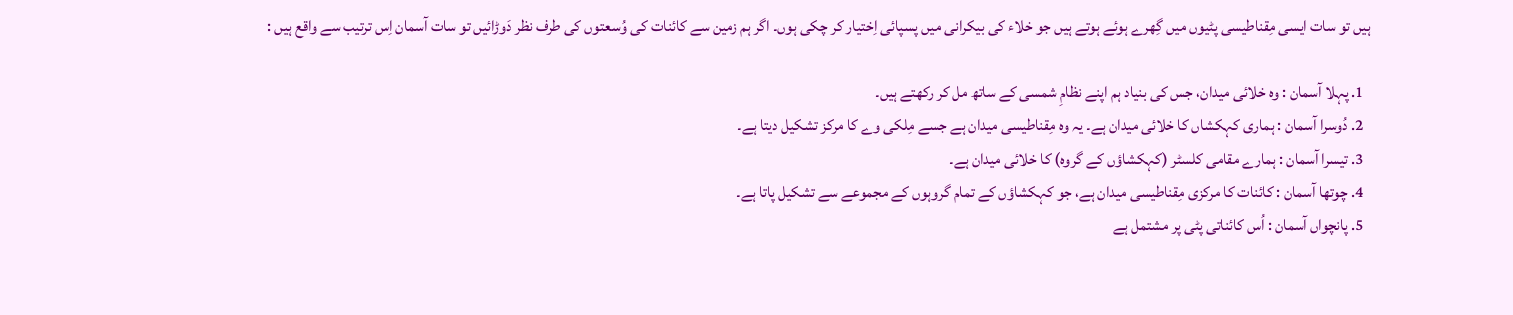ہیں تو سات ایسی مِقناطیسی پٹیوں میں گِھرے ہوئے ہوتے ہیں جو خلاء کی بیکرانی میں پسپائی اِختیار کر چکی ہوں۔ اگر ہم زمین سے کائنات کی وُسعتوں کی طرف نظر دَوڑائیں تو سات آسمان اِس ترتیب سے واقع ہیں :

  1. پہلا آسمان : وہ خلائی میدان، جس کی بنیاد ہم اپنے نظامِ شمسی کے ساتھ مل کر رکھتے ہیں۔
  2. دُوسرا آسمان : ہماری کہکشاں کا خلائی میدان ہے۔ یہ وہ مِقناطیسی میدان ہے جسے مِلکی وے کا مرکز تشکیل دیتا ہے۔
  3. تیسرا آسمان : ہمارے مقامی کلسٹر (کہکشاؤں کے گروہ) کا خلائی میدان ہے۔
  4. چوتھا آسمان : کائنات کا مرکزی مِقناطیسی میدان ہے، جو کہکشاؤں کے تمام گروہوں کے مجموعے سے تشکیل پاتا ہے۔
  5. پانچواں آسمان : اُس کائناتی پٹی پر مشتمل ہے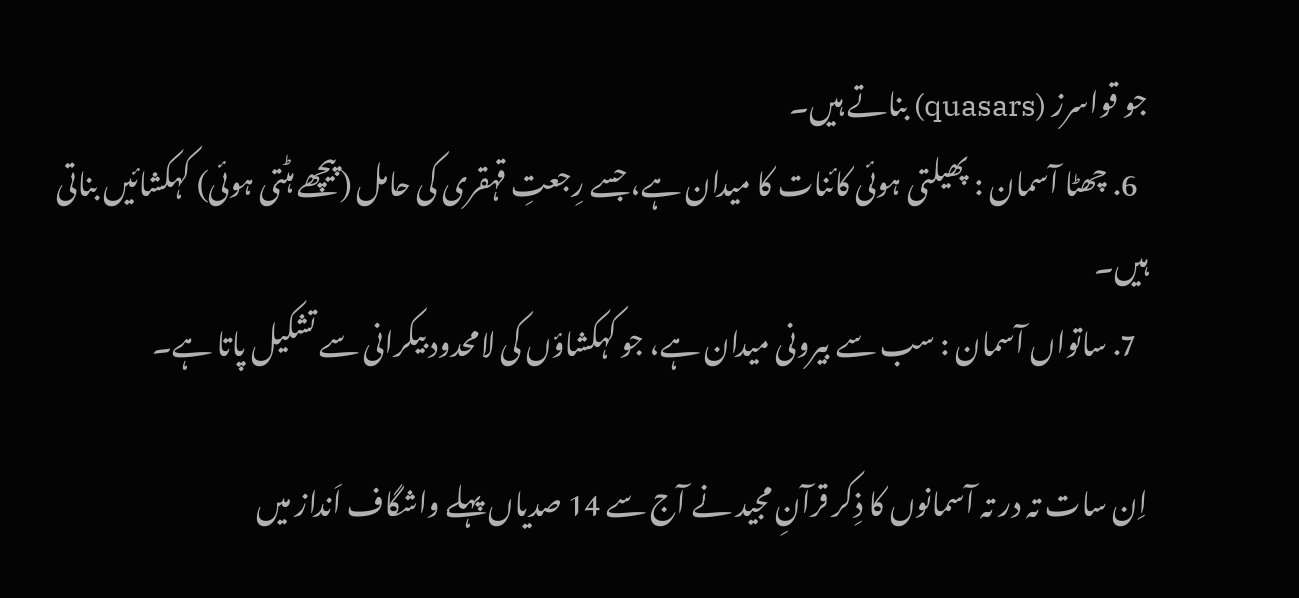جو قواسرز (quasars) بناتے ہیں۔
  6. چھٹا آسمان : پھیلتی ہوئی کائنات کا میدان ہے، جسے رِجعتِ قہقری کی حامل (پیچھے ہٹتی ہوئی) کہکشائیں بناتی ہیں۔
  7. ساتواں آسمان : سب سے بیرونی میدان ہے، جو کہکشاؤں کی لامحدود بیکرانی سے تشکیل پاتا ہے۔

اِن سات تہ در تہ آسمانوں کا ذِکر قرآنِ مجید نے آج سے 14 صدیاں پہلے واشگاف اَنداز میں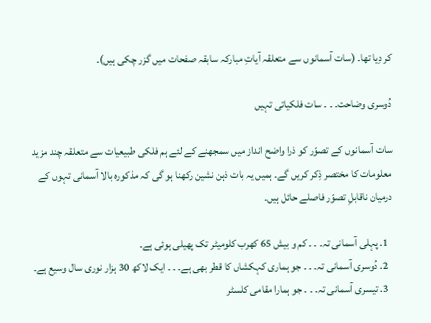کر دِیا تھا۔ (سات آسمانوں سے متعلقہ آیاتِ مبارکہ سابقہ صفحات میں گزر چکی ہیں)۔

دُوسری وضاحت۔ ۔ ۔ سات فلکیاتی تہیں

سات آسمانوں کے تصوّر کو ذرا واضح انداز میں سمجھنے کے لئے ہم فلکی طبیعیات سے متعلقہ چند مزید معلومات کا مختصر ذِکر کریں گے۔ ہمیں یہ بات ذہن نشین رکھنا ہو گی کہ مذکورہ بالا آسمانی تہوں کے درمیان ناقابلِ تصوّر فاصلے حائل ہیں۔

  1. پہلی آسمانی تہ۔ ۔ ۔ کم و بیش 65 کھرب کلومیٹر تک پھیلی ہوئی ہے۔
  2. دُوسری آسمانی تہ۔ ۔ ۔ جو ہماری کہکشاں کا قطر بھی ہے۔ ۔ ۔ ایک لاکھ 30 ہزار نوری سال وسیع ہے۔
  3. تیسری آسمانی تہ۔ ۔ ۔ جو ہمارا مقامی کلسٹر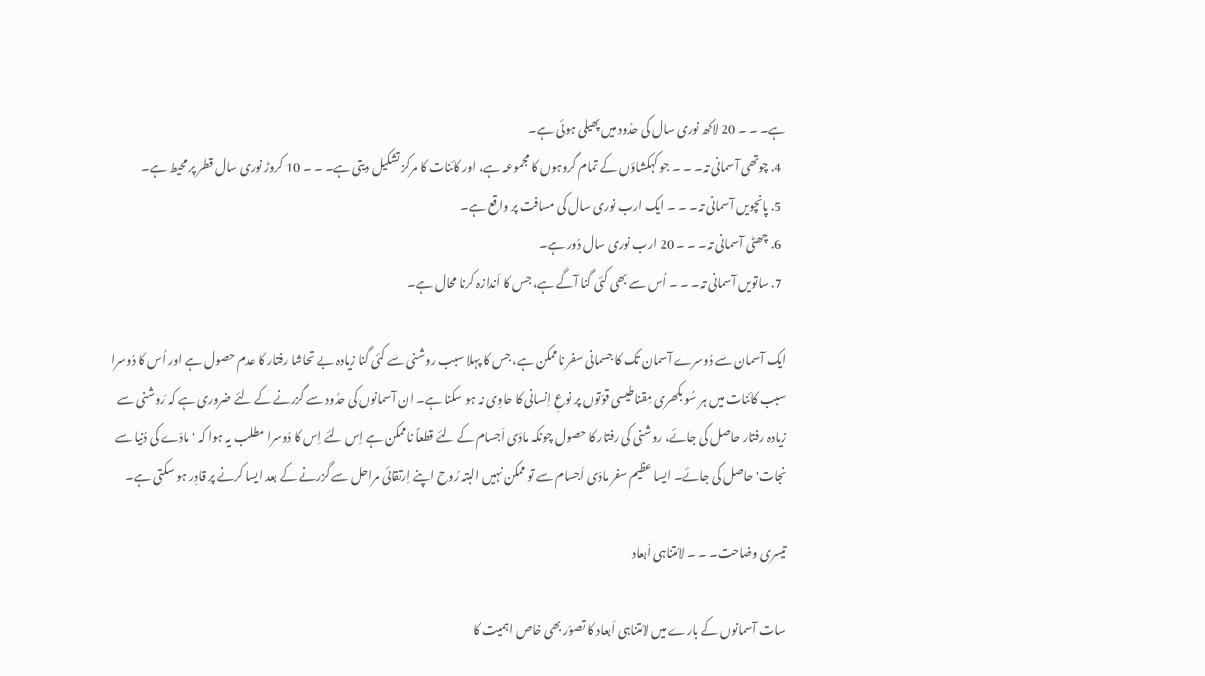ہے۔ ۔ ۔ 20 لاکھ نوری سال کی حدُود میں پھیلی ہوئی ہے۔
  4. چوتھی آسمانی تہ۔ ۔ ۔ جو کہکشاؤں کے تمام گروہوں کا مجموعہ ہے، اور کائنات کا مرکز تشکیل دیتی ہے۔ ۔ ۔ 10 کروڑ نوری سال قطر پر محیط ہے۔
  5. پانچویں آسمانی تہ۔ ۔ ۔ ایک ارب نوری سال کی مسافت پر واقع ہے۔
  6. چھٹی آسمانی تہ۔ ۔ ۔ 20 ارب نوری سال دُور ہے۔
  7. ساتویں آسمانی تہ۔ ۔ ۔ اُس سے بھی کئی گنا آگے ہے، جس کا اَندازہ کرنا محال ہے۔

ایک آسمان سے دُوسرے آسمان تک کا جسمانی سفر ناممکن ہے، جس کا پہلا سبب روشنی سے کئی گنا زیادہ بے تحاشا رفتار کا عدم حصول ہے اور اُس کا دُوسرا سبب کائنات میں ہر سُو بکھری مِقناطیسی قوّتوں پر نوعِ اِنسانی کا حاوِی نہ ہو سکنا ہے۔ ان آسمانوں کی حدُود سے گزرنے کے لئے ضروری ہے کہ رَوشنی سے زیادہ رفتار حاصل کی جائے، روشنی کی رفتار کا حصول چونکہ مادّی اَجسام کے لئے قطعاً ناممکن ہے اِس لئے اِس کا دُوسرا مطلب یہ ہوا کہ 'مادّے کی دُنیا سے نجات' حاصل کی جائے۔ ایسا عظیم سفر مادّی اَجسام سے تو ممکن نہیں البتہ رُوح اپنے اِرتقائی مراحل سے گزرنے کے بعد ایسا کرنے پر قادِر ہو سکتی ہے۔

تیسری وضاحت۔ ۔ ۔ لامُتناہی اَبعاد

سات آسمانوں کے بارے میں لامُتناہی اَبعاد کا تصوّر بھی خاص اہمیت کا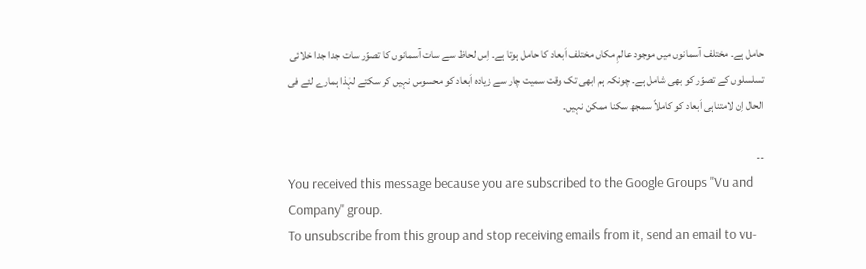حامل ہے۔ مختلف آسمانوں میں موجود عالمِ مکاں مختلف اَبعاد کا حامل ہوتا ہے۔ اِس لحاظ سے سات آسمانوں کا تصوّر سات جدا جدا خلائی تسلسلوں کے تصوّر کو بھی شامل ہے۔ چونکہ ہم ابھی تک وقت سمیت چار سے زیادہ اَبعاد کو محسوس نہیں کر سکتے لہٰذا ہمارے لئے فی الحال اِن لامتناہی اَبعاد کو کاملاً سمجھ سکنا ممکن نہیں۔

--
You received this message because you are subscribed to the Google Groups "Vu and Company" group.
To unsubscribe from this group and stop receiving emails from it, send an email to vu-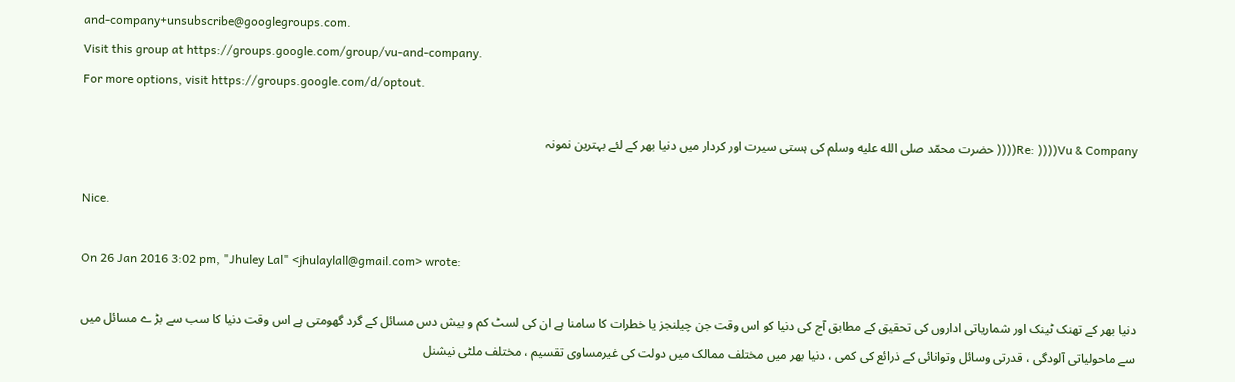and-company+unsubscribe@googlegroups.com.
Visit this group at https://groups.google.com/group/vu-and-company.
For more options, visit https://groups.google.com/d/optout.

Re: ))))Vu & Company(((( حضرت محمّد صلى الله عليه وسلم کی ہستی سیرت اور کردار میں دنیا بھر کے لئے بہترین نمونہ

Nice.

On 26 Jan 2016 3:02 pm, "Jhuley Lal" <jhulaylall@gmail.com> wrote:

دنیا بھر کے تھنک ٹینک اور شماریاتی اداروں کی تحقیق کے مطابق آج کی دنیا کو اس وقت جن چیلنجز یا خطرات کا سامنا ہے ان کی لسٹ کم و بیش دس مسائل کے گرد گھومتی ہے اس وقت دنیا کا سب سے بڑ ے مسائل میں سے ماحولیاتی آلودگی ، قدرتی وسائل وتوانائی کے ذرائع کی کمی ، دنیا بھر میں مختلف ممالک میں دولت کی غیرمساوی تقسیم ، مختلف ملٹی نیشنل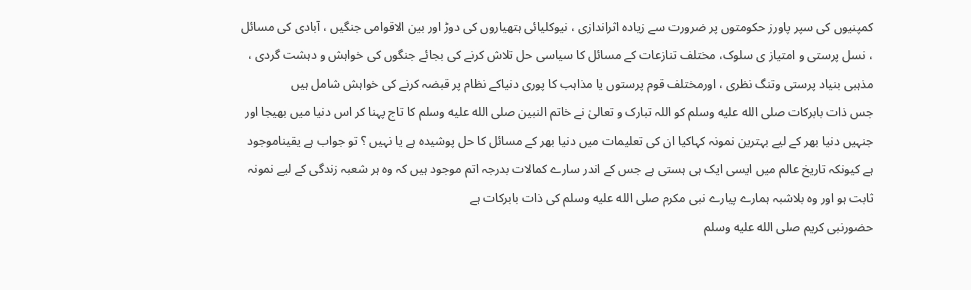کمپنیوں کی سپر پاورز حکومتوں پر ضرورت سے زیادہ اثراندازی ، نیوکلیائی ہتھیاروں کی دوڑ اور بین الاقوامی جنگیں ، آبادی کی مسائل ، نسل پرستی و امتیاز ی سلوک، مختلف تنازعات کے مسائل کا سیاسی حل تلاش کرنے کی بجائے جنگوں کی خواہش و دہشت گردی ، مذہبی بنیاد پرستی وتنگ نظری ، اورمختلف قوم پرستوں یا مذاہب کا پوری دنیاکے نظام پر قبضہ کرنے کی خواہش شامل ہیں
جس ذات بابرکات صلى الله عليه وسلم کو اللہ تبارک و تعالیٰ نے خاتم النبین صلى الله عليه وسلم کا تاج پہنا کر اس دنیا میں بھیجا اور جنہیں دنیا بھر کے لیے بہترین نمونہ کہاکیا ان کی تعلیمات میں دنیا بھر کے مسائل کا حل پوشیدہ ہے یا نہیں ؟ تو جواب ہے یقیناموجود ہے کیونکہ تاریخ عالم میں ایسی ایک ہی ہستی ہے جس کے اندر سارے کمالات بدرجہ اتم موجود ہیں کہ وہ ہر شعبہ زندگی کے لیے نمونہ ثابت ہو اور وہ بلاشبہ ہمارے پیارے نبی مکرم صلى الله عليه وسلم کی ذات بابرکات ہے
حضورنبی کریم صلى الله عليه وسلم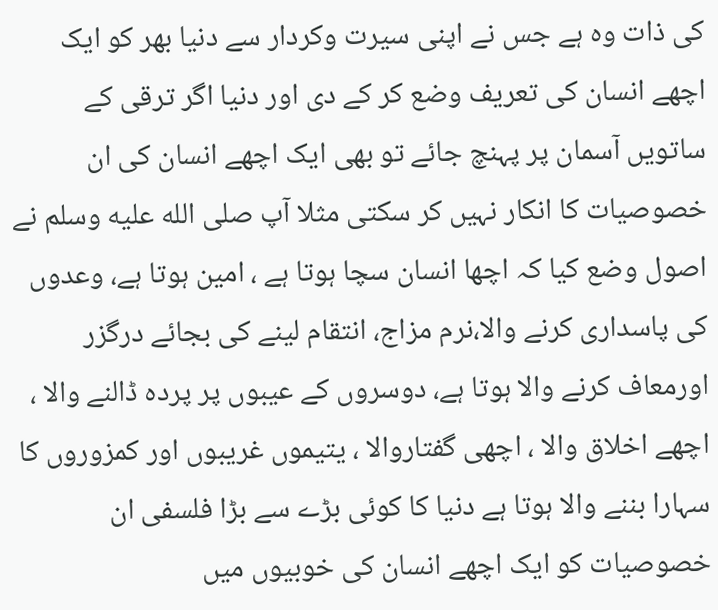کی ذات وہ ہے جس نے اپنی سیرت وکردار سے دنیا بھر کو ایک اچھے انسان کی تعریف وضع کر کے دی اور دنیا اگر ترقی کے ساتویں آسمان پر پہنچ جائے تو بھی ایک اچھے انسان کی ان خصوصیات کا انکار نہیں کر سکتی مثلا آپ صلى الله عليه وسلم نے اصول وضع کیا کہ اچھا انسان سچا ہوتا ہے ، امین ہوتا ہے، وعدوں کی پاسداری کرنے والا،نرم مزاج، انتقام لینے کی بجائے درگزر اورمعاف کرنے والا ہوتا ہے، دوسروں کے عیبوں پر پردہ ڈالنے والا ، اچھے اخلاق والا ، اچھی گفتاروالا ، یتیموں غریبوں اور کمزوروں کا سہارا بننے والا ہوتا ہے دنیا کا کوئی بڑے سے بڑا فلسفی ان خصوصیات کو ایک اچھے انسان کی خوبیوں میں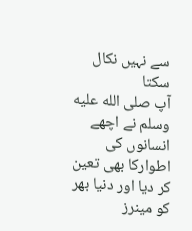سے نہیں نکال سکتا
آپ صلى الله عليه وسلم نے اچھے انسانوں کی اطوارکا بھی تعین کر دیا اور دنیا بھر کو مینرز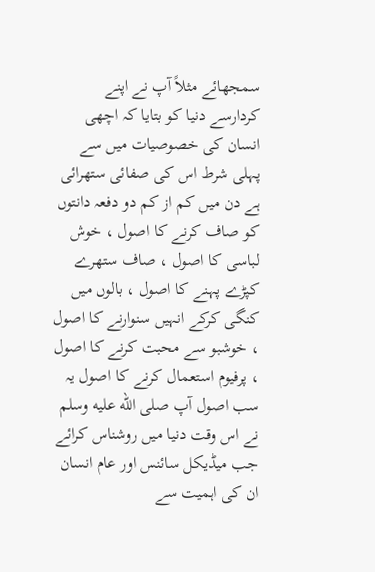سمجھائے مثلاً آپ نے اپنے کردارسے دنیا کو بتایا کہ اچھی انسان کی خصوصیات میں سے پہلی شرط اس کی صفائی ستھرائی ہے دن میں کم از کم دو دفعہ دانتوں کو صاف کرنے کا اصول ، خوش لباسی کا اصول ، صاف ستھرے کپڑے پہنے کا اصول ، بالوں میں کنگی کرکے انہیں سنوارنے کا اصول ، خوشبو سے محبت کرنے کا اصول ، پرفیوم استعمال کرنے کا اصول یہ سب اصول آپ صلى الله عليه وسلم نے اس وقت دنیا میں روشناس کرائے جب میڈیکل سائنس اور عام انسان ان کی اہمیت سے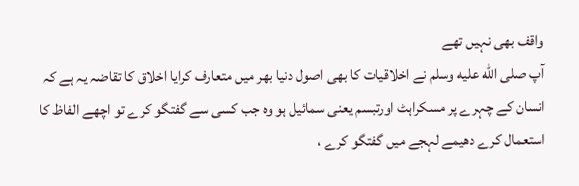واقف بھی نہیں تھے
آپ صلى الله عليه وسلم نے اخلاقیات کا بھی اصول دنیا بھر میں متعارف کرایا اخلاق کا تقاضہ یہ ہے کہ انسان کے چہرے پر مسکراہٹ اورتبسم یعنی سمائیل ہو وہ جب کسی سے گفتگو کرے تو اچھے الفاظ کا استعمال کرے دھیمے لہجے میں گفتگو کرے ،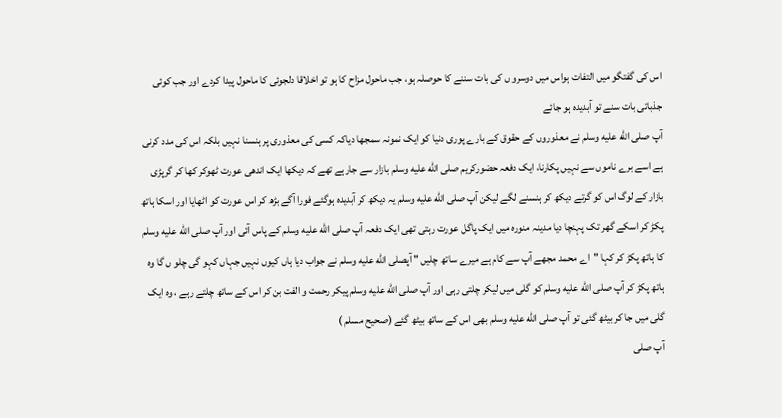اس کی گفتگو میں التفات ہواس میں دوسرو ں کی بات سننے کا حوصلہ ہو، جب ماحول مزاح کا ہو تو اخلاقا دلجوئی کا ماحول پیدا کردے اور جب کوئی جذباتی بات سنے تو آبدیدہ ہو جائے
آپ صلى الله عليه وسلم نے معذوروں کے حقوق کے بارے پوری دنیا کو ایک نمونہ سمجھا دیاکہ کسی کی معذوری پر ہنسنا نہیں بلکہ اس کی مدد کرنی ہے اسے برے ناموں سے نہیں پکارنا، ایک دفعہ حضورکریم صلى الله عليه وسلم بازار سے جارہے تھے کہ دیکھا ایک اندھی عورت ٹھوکر کھا کر گرپڑی بازار کے لوگ اس کو گرتے دیکھ کر ہنسنے لگے لیکن آپ صلى الله عليه وسلم یہ دیکھ کر آبدیدہ ہوگئے فورا آگے بڑھ کر اس عورت کو اٹھایا اور اسکا ہاتھ پکڑ کر اسکے گھر تک پہنچا دیا مدینہ منورہ میں ایک پاگل عورت رہتی تھی ایک دفعہ آپ صلى الله عليه وسلم کے پاس آئی اور آپ صلى الله عليه وسلم کا ہاتھ پکڑ کر کہا "اے محمد مجھے آپ سے کام ہے میرے ساتھ چلیں " آپصلى الله عليه وسلم نے جواب دیا ہاں کیوں نہیں جہاں کہو گی چلو ں گا وہ ہاتھ پکڑ کر آپ صلى الله عليه وسلم کو گلی میں لیکر چلتی رہی اور آپ صلى الله عليه وسلم پیکر رحمت و الفت بن کر اس کے ساتھ چلتے رہے ، وہ ایک گلی میں جا کر بیٹھ گئی تو آپ صلى الله عليه وسلم بھی اس کے ساتھ بیٹھ گئے (صحیح مسلم )
آپ صلى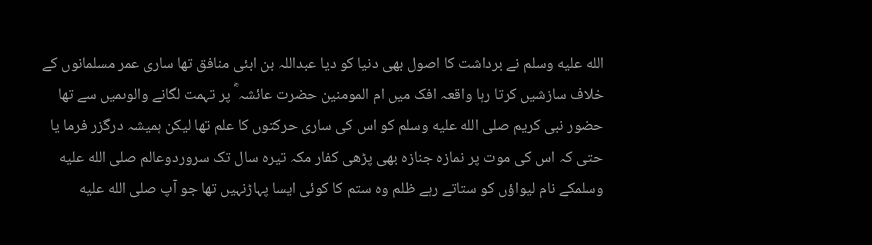الله عليه وسلم نے برداشت کا اصول بھی دنیا کو دیا عبداللہ بن ابئی منافق تھا ساری عمر مسلمانوں کے خلاف سازشیں کرتا رہا واقعہ افک میں ام المومنین حضرت عائشہ ؓ پر تہمت لگانے والوںمیں سے تھا حضور نبی کریم صلى الله عليه وسلم کو اس کی ساری حرکتوں کا علم تھا لیکن ہمیشہ درگزر فرما یا حتی کہ اس کی موت پر نمازہ جنازہ بھی پڑھی کفار مکہ تیرہ سال تک سروردوعالم صلى الله عليه وسلمکے نام لیواؤں کو ستاتے رہے ظلم وہ ستم کا کوئی ایسا پہاڑنہیں تھا جو آپ صلى الله عليه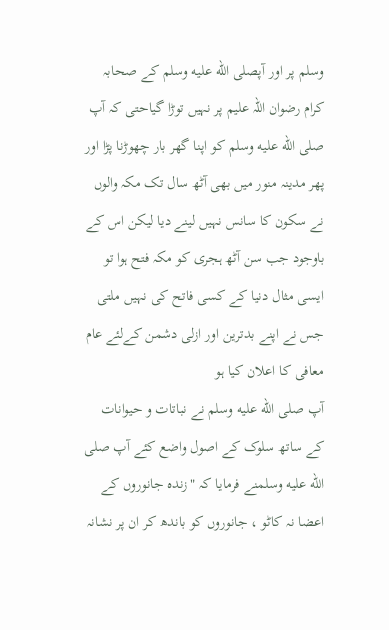وسلم پر اور آپصلى الله عليه وسلم کے صحابہ کرام رضوان اللہ علیم پر نہیں توڑا گیاحتی کہ آپ صلى الله عليه وسلم کو اپنا گھر بار چھوڑنا پڑا اور پھر مدینہ منور میں بھی آٹھ سال تک مکہ والوں نے سکون کا سانس نہیں لینے دیا لیکن اس کے باوجود جب سن آٹھ ہجری کو مکہ فتح ہوا تو ایسی مثال دنیا کے کسی فاتح کی نہیں ملتی جس نے اپنے بدترین اور ازلی دشمن کےلئے عام معافی کا اعلان کیا ہو
آپ صلى الله عليه وسلم نے نباتات و حیوانات کے ساتھ سلوک کے اصول واضع کئے آپ صلى الله عليه وسلمنے فرمایا کہ "زندہ جانوروں کے اعضا نہ کاٹو ، جانوروں کو باندھ کر ان پر نشانہ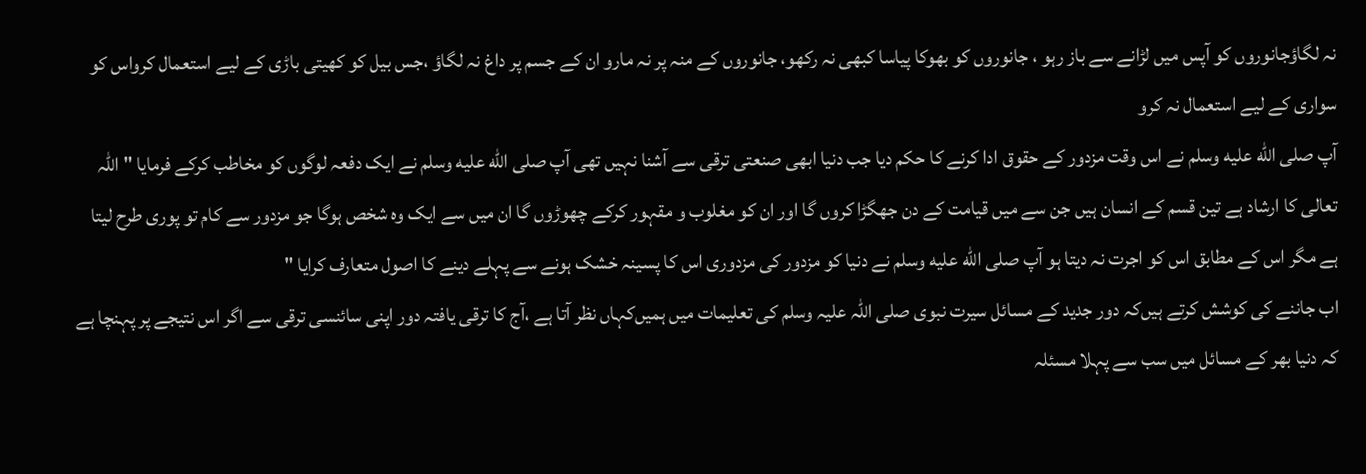نہ لگاؤجانوروں کو آپس میں لڑانے سے باز رہو ، جانوروں کو بھوکا پیاسا کبھی نہ رکھو، جانوروں کے منہ پر نہ مارو ان کے جسم پر داغ نہ لگاؤ ،جس بیل کو کھیتی باڑی کے لیے استعمال کرواس کو سواری کے لیے استعمال نہ کرو
آپ صلى الله عليه وسلم نے اس وقت مزدور کے حقوق ادا کرنے کا حکم دیا جب دنیا ابھی صنعتی ترقی سے آشنا نہیں تھی آپ صلى الله عليه وسلم نے ایک دفعہ لوگوں کو مخاطب کرکے فرمایا "اللہ تعالی کا ارشاد ہے تین قسم کے انسان ہیں جن سے میں قیامت کے دن جھگڑا کروں گا اور ان کو مغلوب و مقہور کرکے چھوڑوں گا ان میں سے ایک وہ شخص ہوگا جو مزدور سے کام تو پوری طرح لیتا ہے مگر اس کے مطابق اس کو اجرت نہ دیتا ہو آپ صلى الله عليه وسلم نے دنیا کو مزدور کی مزدوری اس کا پسینہ خشک ہونے سے پہلے دینے کا اصول متعارف کرایا "
اب جاننے کی کوشش کرتے ہیں‌کہ دور جدید کے مسائل سیرت نبوی صلی اللہ علیہ وسلم کی تعلیمات میں‌ ہمیں‌کہاں نظر آتا ہے ،آج کا ترقی یافتہ دور اپنی سائنسی ترقی سے اگر اس نتیجے پر پہنچا ہے کہ دنیا بھر کے مسائل میں سب سے پہلا مسئلہ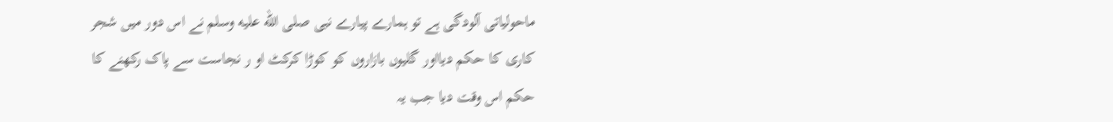ماحولیاتی آلودگی ہے تو ہمارے پیارے نبی صلى الله عليه وسلم نے اس دور میں شجر کاری کا حکم دیااور گلیوں بازاروں کو کوڑا کرکٹ او ر نجاست سے پاک رکھنے کا حکم اس وقت دیا جب یہ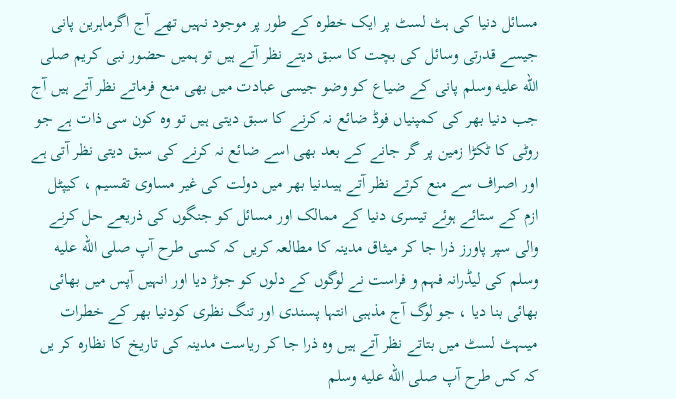مسائل دنیا کی ہٹ لسٹ پر ایک خطرہ کے طور پر موجود نہیں تھے آج اگرماہرین پانی جیسے قدرتی وسائل کی بچت کا سبق دیتے نظر آتے ہیں تو ہمیں حضور نبی کریم صلى الله عليه وسلم پانی کے ضیاع کو وضو جیسی عبادت میں بھی منع فرماتے نظر آتے ہیں آج جب دنیا بھر کی کمپنیاں فوڈ ضائع نہ کرنے کا سبق دیتی ہیں تو وہ کون سی ذات ہے جو روٹی کا ٹکڑا زمین پر گر جانے کے بعد بھی اسے ضائع نہ کرنے کی سبق دیتی نظر آتی ہے اور اصراف سے منع کرتے نظر آتے ہیںدنیا بھر میں دولت کی غیر مساوی تقسیم ، کیپٹل ازم کے ستائے ہوئے تیسری دنیا کے ممالک اور مسائل کو جنگوں کی ذریعے حل کرنے والی سپر پاورز ذرا جا کر میثاق مدینہ کا مطالعہ کریں کہ کسی طرح آپ صلى الله عليه وسلم کی لیڈرانہ فہم و فراست نے لوگوں کے دلوں کو جوڑ دیا اور انہیں آپس میں بھائی بھائی بنا دیا ، جو لوگ آج مذہبی انتہا پسندی اور تنگ نظری کودنیا بھر کے خطرات میںہٹ لسٹ میں بتاتے نظر آتے ہیں وہ ذرا جا کر ریاست مدینہ کی تاریخ کا نظارہ کر یں کہ کس طرح آپ صلى الله عليه وسلم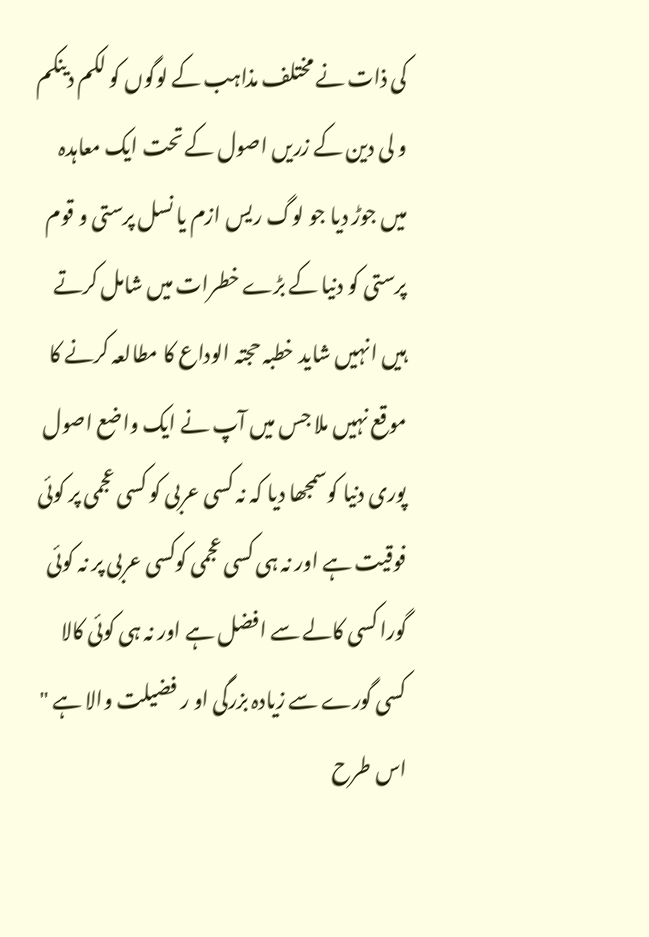کی ذات نے مختلف مذاہب کے لوگوں کو لکم دینکم و لی دین کے زریں اصول کے تحت ایک معاہدہ میں جوڑ دیا جو لوگ ریس ازم یا نسل پرستی و قوم پرستی کو دنیا کے بڑے خطرات میں شامل کرتے ہیں انہیں شاید خطبہ حجتہ الوداع کا مطالعہ کرنے کا موقع نہیں ملا جس میں آپ نے ایک واضع اصول پوری دنیا کوسمجھا دیا کہ نہ کسی عربی کو کسی عجمی پر کوئی فوقیت ہے اور نہ ہی کسی عجمی کوکسی عربی پر نہ کوئی گورا کسی کالے سے افضل ہے اور نہ ہی کوئی کالا کسی گورے سے زیادہ بزرگی او ر فضیلت والا ہے " اس طرح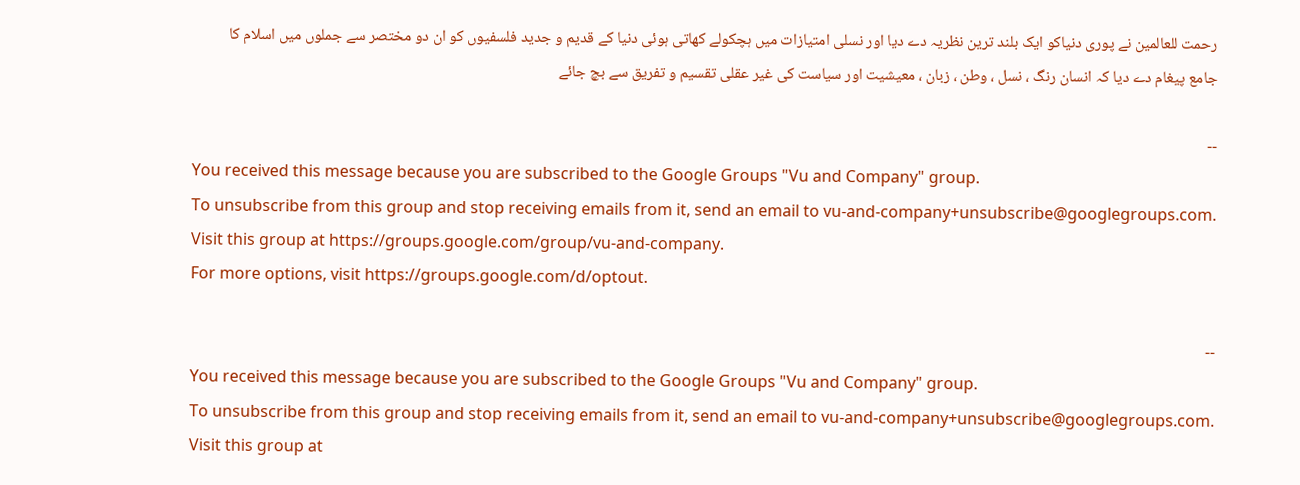رحمت للعالمین نے پوری دنیاکو ایک بلند ترین نظریہ دے دیا اور نسلی امتیازات میں ہچکولے کھاتی ہوئی دنیا کے قدیم و جدید فلسفیوں کو ان دو مختصر سے جملوں میں اسلام کا جامع پیغام دے دیا کہ انسان رنگ ، نسل ، وطن ، زبان ، معیشیت اور سیاست کی غیر عقلی تقسیم و تفریق سے بچ جائے

--
You received this message because you are subscribed to the Google Groups "Vu and Company" group.
To unsubscribe from this group and stop receiving emails from it, send an email to vu-and-company+unsubscribe@googlegroups.com.
Visit this group at https://groups.google.com/group/vu-and-company.
For more options, visit https://groups.google.com/d/optout.

--
You received this message because you are subscribed to the Google Groups "Vu and Company" group.
To unsubscribe from this group and stop receiving emails from it, send an email to vu-and-company+unsubscribe@googlegroups.com.
Visit this group at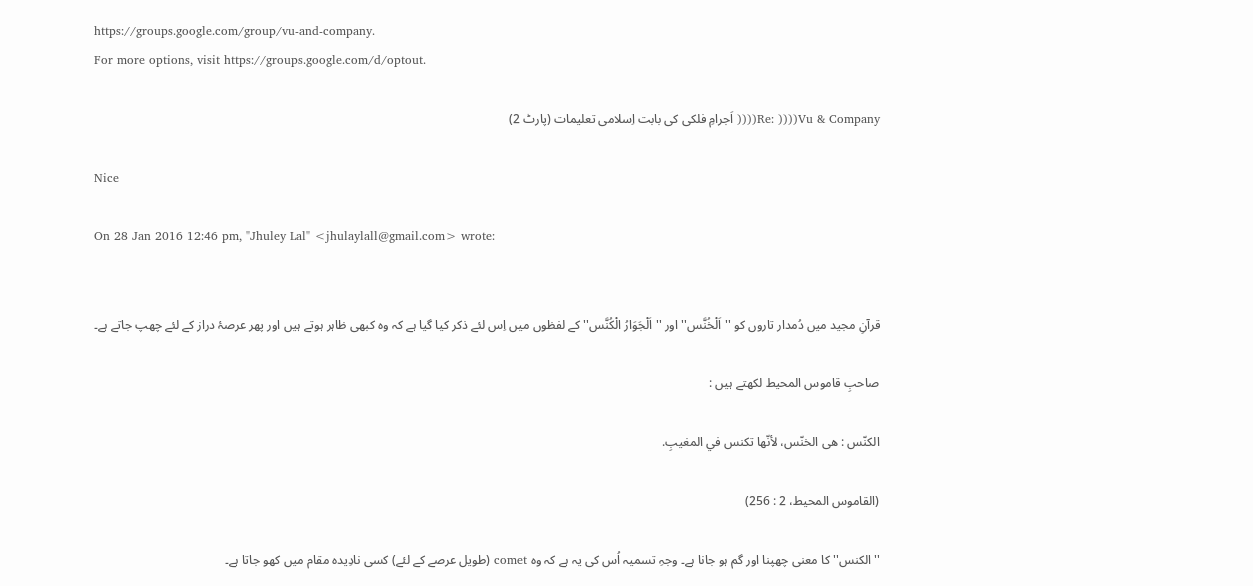https://groups.google.com/group/vu-and-company.
For more options, visit https://groups.google.com/d/optout.

Re: ))))Vu & Company(((( اَجرامِ فلکی کی بابت اِسلامی تعلیمات (پارٹ 2)

Nice

On 28 Jan 2016 12:46 pm, "Jhuley Lal" <jhulaylall@gmail.com> wrote:


قرآنِ مجید میں دُمدار تاروں کو ''اَلْخُنَّس'' اور ''اَلْجَوَارُ الْکُنَّس'' کے لفظوں میں اِس لئے ذکر کیا گیا ہے کہ وہ کبھی ظاہر ہوتے ہیں اور پھر عرصۂ دراز کے لئے چھپ جاتے ہے۔

صاحبِ قاموس المحیط لکھتے ہیں :

الکنّس : هی الخنّس، لأنّها تکنس في المغيبِ.

(القاموس المحيط، 2 : 256)

''الکنس'' کا معنی چھپنا اور گم ہو جانا ہے۔ وجہِ تسمیہ اُس کی یہ ہے کہ وہ comet (طویل عرصے کے لئے) کسی نادِیدہ مقام میں کھو جاتا ہے۔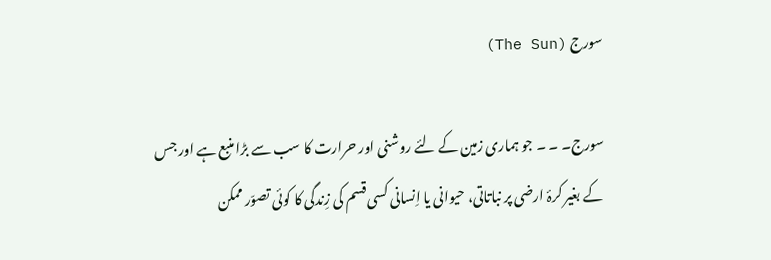سورج (The Sun)

سورج۔ ۔ ۔ جو ہماری زمین کے لئے روشنی اور حرارت کا سب سے بڑا منبع ہے اور جس کے بغیر کرۂ ارضی پر نباتاتی، حیوانی یا اِنسانی کسی قسم کی زِندگی کا کوئی تصوّر ممکن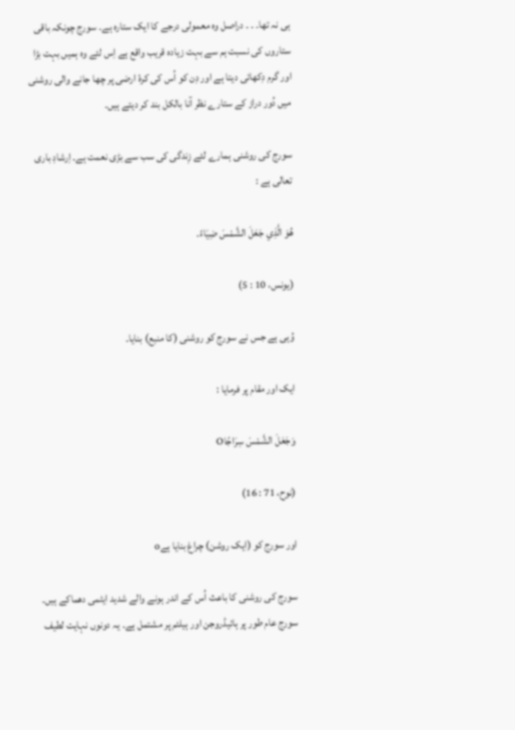ہی نہ تھا۔ ۔ ۔ دراصل وہ معمولی درجے کا ایک ستارہ ہے۔ سورج چونکہ باقی ستاروں کی نسبت ہم سے بہت زیادہ قریب واقع ہے اِس لئے وہ ہمیں بہت بڑا اور گرم دِکھائی دیتا ہے اور دِن کو اُس کی کرۂ ارضی پر چھا جانے والی روشنی میں دُور دراز کے ستارے نظر آنا بالکل بند کر دیتے ہیں۔

سورج کی روشنی ہمارے لئے زِندگی کی سب سے بڑی نعمت ہے۔ اِرشادِ باری تعالی ہے :

هُوَ الَّذِي جَعَلَ الشَّمْسَ ضِيَاءً.

(يونس، 10 : 5)

وُہی ہے جس نے سورج کو روشنی (کا منبع) بنایا۔

ایک اور مقام پر فرمایا :

وَجَعَلَ الشَّمْسَ سِرَاجًاO

(نوح، 71 : 16)

اور سورج کو (ایک روشن) چراغ بنایا ہےo

سورج کی روشنی کا باعث اُس کے اندر ہونے والے شدید ایٹمی دھماکے ہیں۔ سورج عام طور پر ہائیڈروجن اور ہیلئم پر مشتمل ہے۔ یہ دونوں نہایت لطیف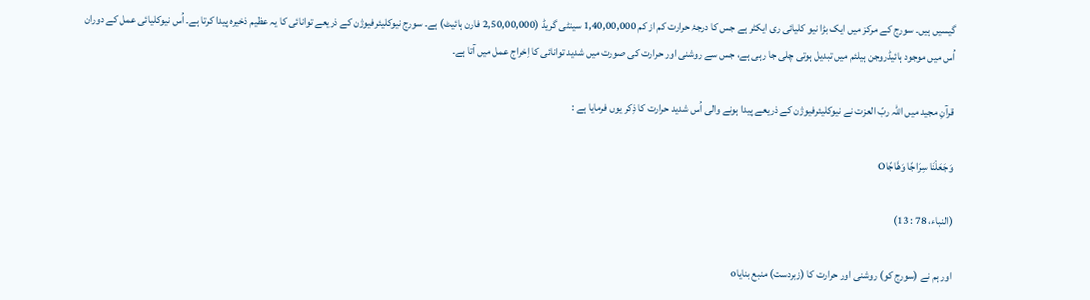گیسیں ہیں۔ سورج کے مرکز میں ایک بڑا نیو کلیائی ری ایکٹر ہے جس کا درجۂ حرارت کم از کم 1,40,00,000 سینٹی گریڈ (2,50,00,000 فارن ہائیٹ) ہے۔ سورج نیوکلیئرفیوژن کے ذریعے توانائی کا یہ عظیم ذخیرہ پیدا کرتا ہے۔ اُس نیوکلیائی عمل کے دوران اُس میں موجود ہائیڈروجن ہیلئم میں تبدیل ہوتی چلی جا رہی ہے، جس سے روشنی اور حرارت کی صورت میں شدید توانائی کا اِخراج عمل میں آتا ہے۔

قرآنِ مجید میں اللہ ربّ العزت نے نیوکلیئرفیوژن کے ذریعے پیدا ہونے والی اُس شدید حرارت کا ذِکر یوں فرمایا ہے :

وَجَعَلْنَا سِرَاجًا وَهَّاجًاO

(النباء، 78 : 13)

اور ہم نے (سورج کو) روشنی اور حرارت کا (زبردست) منبع بنایاo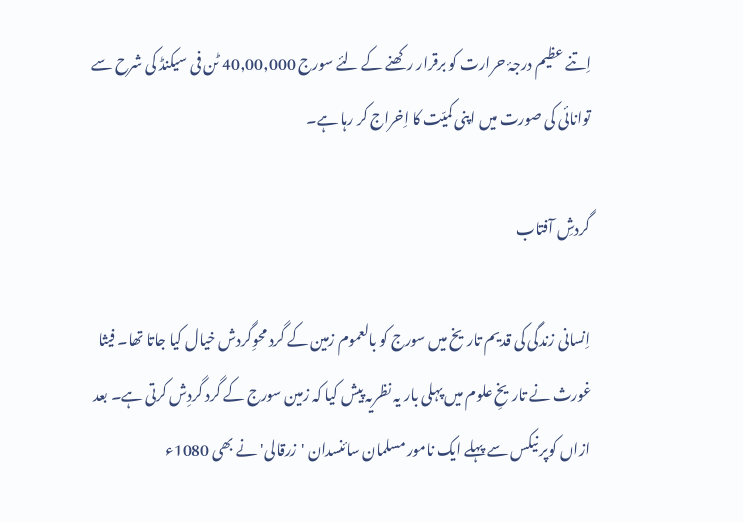اِتنے عظیم درجۂ حرارت کو برقرار رکھنے کے لئے سورج 40,00,000 ٹن فی سیکنڈ کی شرح سے توانائی کی صورت میں اپنی کمیّت کا اِخراج کر رہا ہے۔

گردشِ آفتاب

اِنسانی زندگی کی قدیم تاریخ میں سورج کو بالعموم زمین کے گرد محوِگردش خیال کیا جاتا تھا۔ فیثا غورث نے تاریخِ علوم میں پہلی بار یہ نظریہ پیش کیا کہ زمین سورج کے گرد گردِش کرتی ہے۔ بعد ازاں کوپر نیکس سے پہلے ایک نامور مسلمان سائنسدان 'زرقالی' نے بھی 1080ء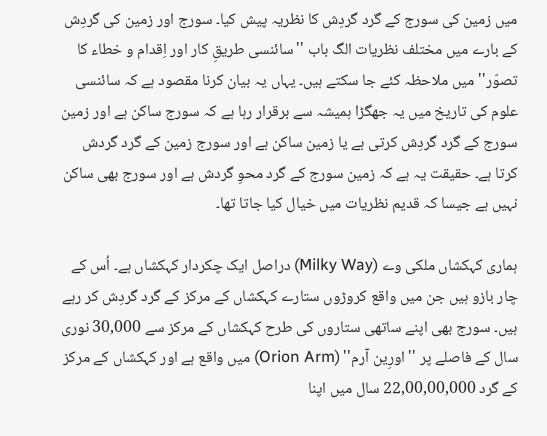میں زمین کی سورج کے گرد گردِش کا نظریہ پیش کیا۔ سورج اور زمین کی گردِش کے بارے میں مختلف نظریات الگ باب ''سائنسی طریقِ کار اور اِقدام و خطاء کا تصوّر'' میں ملاحظہ کئے جا سکتے ہیں۔ یہاں یہ بیان کرنا مقصود ہے کہ سائنسی علوم کی تاریخ میں یہ جھگڑا ہمیشہ سے برقرار رہا ہے کہ سورج ساکن ہے اور زمین سورج کے گرد گردِش کرتی ہے یا زمین ساکن ہے اور سورج زمین کے گرد گردش کرتا ہے۔ حقیقت یہ ہے کہ زمین سورج کے گرد محوِ گردش ہے اور سورج بھی ساکن نہیں ہے جیسا کہ قدیم نظریات میں خیال کیا جاتا تھا۔

ہماری کہکشاں ملکی وے (Milky Way) دراصل ایک چکردار کہکشاں ہے۔ اُس کے چار بازو ہیں جن میں واقع کروڑوں ستارے کہکشاں کے مرکز کے گرد گردِش کر رہے ہیں۔ سورج بھی اپنے ساتھی ستاروں کی طرح کہکشاں کے مرکز سے 30,000 نوری سال کے فاصلے پر ''اورِین آرم'' (Orion Arm) میں واقع ہے اور کہکشاں کے مرکز کے گرد 22,00,00,000 سال میں اپنا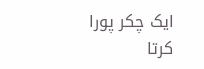ایک چکر پورا کرتا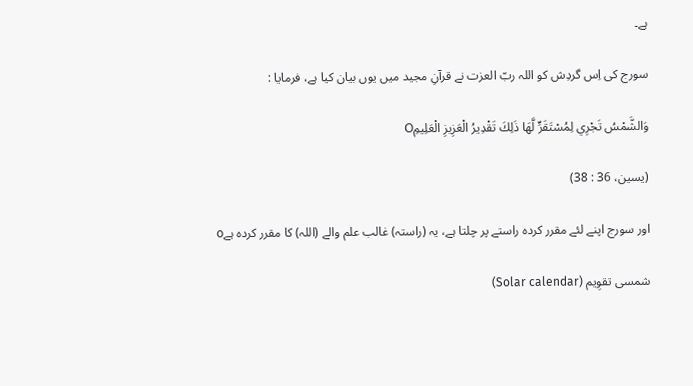ہے۔

سورج کی اِس گردِش کو اللہ ربّ العزت نے قرآنِ مجید میں یوں بیان کیا ہے، فرمایا :

وَالشَّمْسُ تَجْرِي لِمُسْتَقَرٍّ لَّهَا ذَلِكَ تَقْدِيرُ الْعَزِيزِ الْعَلِيمِO

(يسين، 36 : 38)

اور سورج اپنے لئے مقرر کردہ راستے پر چلتا ہے، یہ (راستہ) غالب علم والے (اللہ) کا مقرر کردہ ہےo

شمسی تقوِیم (Solar calendar)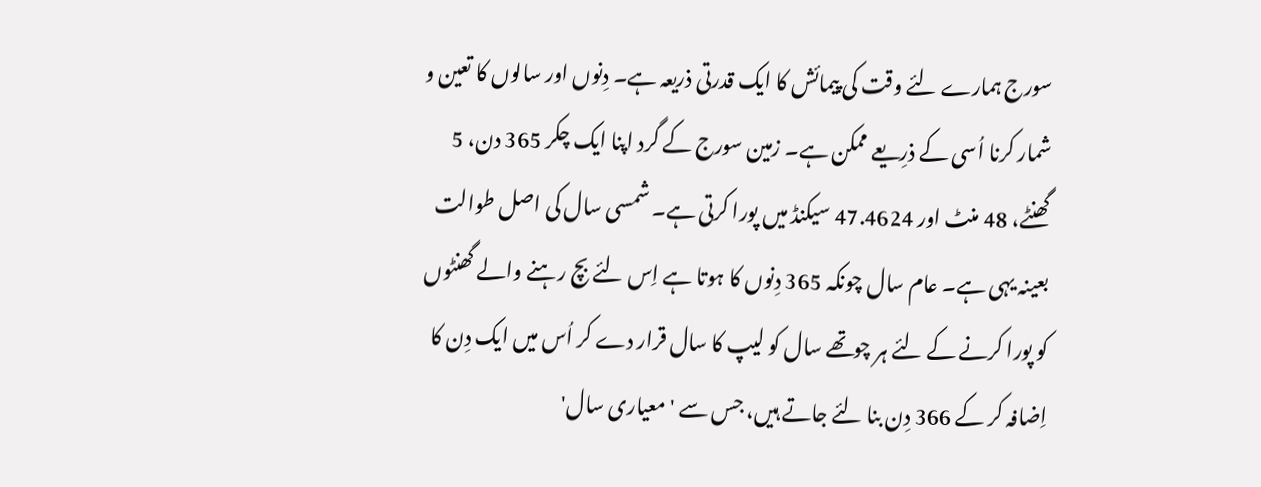سورج ہمارے لئے وقت کی پیمائش کا ایک قدرتی ذریعہ ہے۔ دِنوں اور سالوں کا تعین و شمار کرنا اُسی کے ذرِیعے ممکن ہے۔ زمین سورج کے گرد اپنا ایک چکر 365 دن، 5 گھنٹے، 48 منٹ اور 47.4624 سیکنڈ میں پورا کرتی ہے۔ شمسی سال کی اصل طوالت بعینہ یہی ہے۔ عام سال چونکہ 365 دِنوں کا ہوتا ہے اِس لئے بچ رہنے والے گھنٹوں کو پورا کرنے کے لئے ہر چوتھے سال کو لیپ کا سال قرار دے کر اُس میں ایک دِن کا اِضافہ کر کے 366 دِن بنا لئے جاتے ہیں، جس سے 'معیاری سال'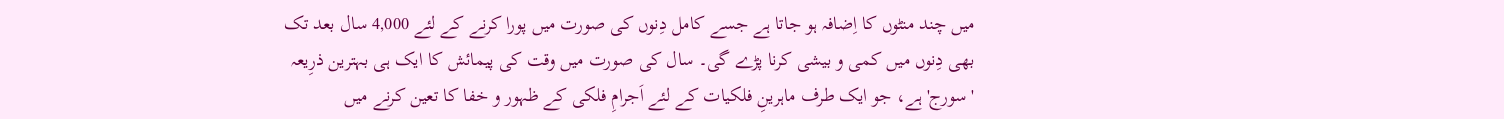میں چند منٹوں کا اِضافہ ہو جاتا ہے جسے کامل دِنوں کی صورت میں پورا کرنے کے لئے 4,000 سال بعد تک بھی دِنوں میں کمی و بیشی کرنا پڑے گی۔ سال کی صورت میں وقت کی پیمائش کا ایک ہی بہترین ذرِیعہ 'سورج' ہے، جو ایک طرف ماہرینِ فلکیات کے لئے اَجرامِ فلکی کے ظہور و خفا کا تعین کرنے میں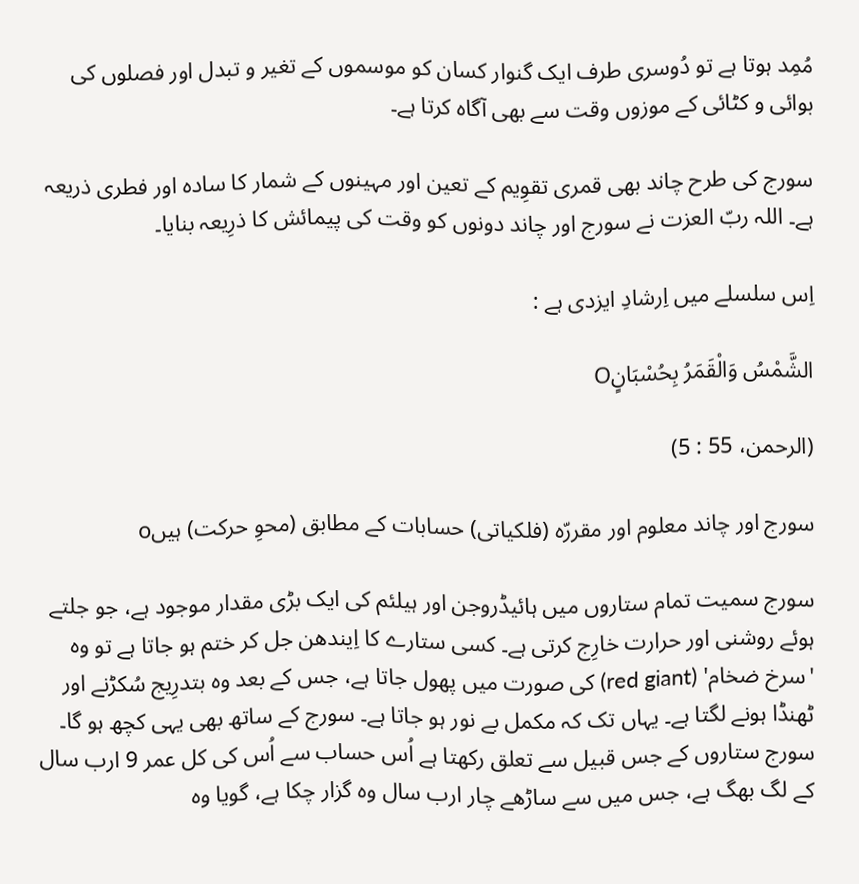مُمِد ہوتا ہے تو دُوسری طرف ایک گنوار کسان کو موسموں کے تغیر و تبدل اور فصلوں کی بوائی و کٹائی کے موزوں وقت سے بھی آگاہ کرتا ہے۔

سورج کی طرح چاند بھی قمری تقوِیم کے تعین اور مہینوں کے شمار کا سادہ اور فطری ذریعہ ہے۔ اللہ ربّ العزت نے سورج اور چاند دونوں کو وقت کی پیمائش کا ذرِیعہ بنایا۔

اِس سلسلے میں اِرشادِ ایزدی ہے :

الشَّمْسُ وَالْقَمَرُ بِحُسْبَانٍO

(الرحمن، 55 : 5)

سورج اور چاند معلوم اور مقررّہ (فلکیاتی) حسابات کے مطابق (محوِ حرکت) ہیںo

سورج سمیت تمام ستاروں میں ہائیڈروجن اور ہیلئم کی ایک بڑی مقدار موجود ہے، جو جلتے ہوئے روشنی اور حرارت خارِج کرتی ہے۔ کسی ستارے کا اِیندھن جل کر ختم ہو جاتا ہے تو وہ 'سرخ ضخام' (red giant) کی صورت میں پھول جاتا ہے، جس کے بعد وہ بتدرِیج سُکڑنے اور ٹھنڈا ہونے لگتا ہے۔ یہاں تک کہ مکمل بے نور ہو جاتا ہے۔ سورج کے ساتھ بھی یہی کچھ ہو گا۔ سورج ستاروں کے جس قبیل سے تعلق رکھتا ہے اُس حساب سے اُس کی کل عمر 9 ارب سال کے لگ بھگ ہے، جس میں سے ساڑھے چار ارب سال وہ گزار چکا ہے، گویا وہ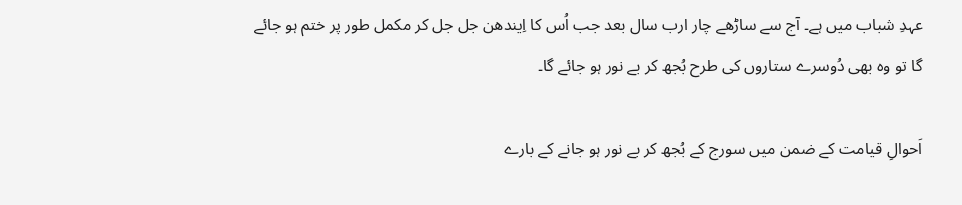عہدِ شباب میں ہے۔ آج سے ساڑھے چار ارب سال بعد جب اُس کا اِیندھن جل جل کر مکمل طور پر ختم ہو جائے گا تو وہ بھی دُوسرے ستاروں کی طرح بُجھ کر بے نور ہو جائے گا۔

اَحوالِ قیامت کے ضمن میں سورج کے بُجھ کر بے نور ہو جانے کے بارے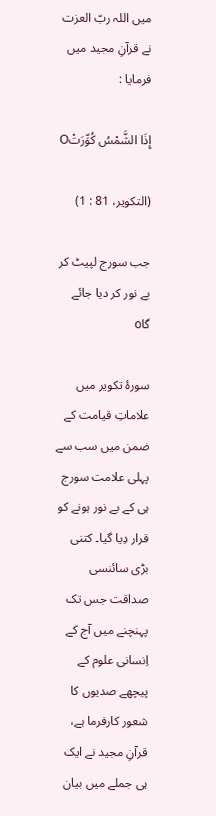میں اللہ ربّ العزت نے قرآنِ مجید میں فرمایا :

إِذَا الشَّمْسُ كُوِّرَتْO

(التکوير، 81 : 1)

جب سورج لپیٹ کر بے نور کر دیا جائے گاo

سورۂ تکویر میں علاماتِ قیامت کے ضمن میں سب سے پہلی علامت سورج ہی کے بے نور ہونے کو قرار دِیا گیا۔ کتنی بڑی سائنسی صداقت جس تک پہنچنے میں آج کے اِنسانی علوم کے پیچھے صدیوں کا شعور کارفرما ہے، قرآنِ مجید نے ایک ہی جملے میں بیان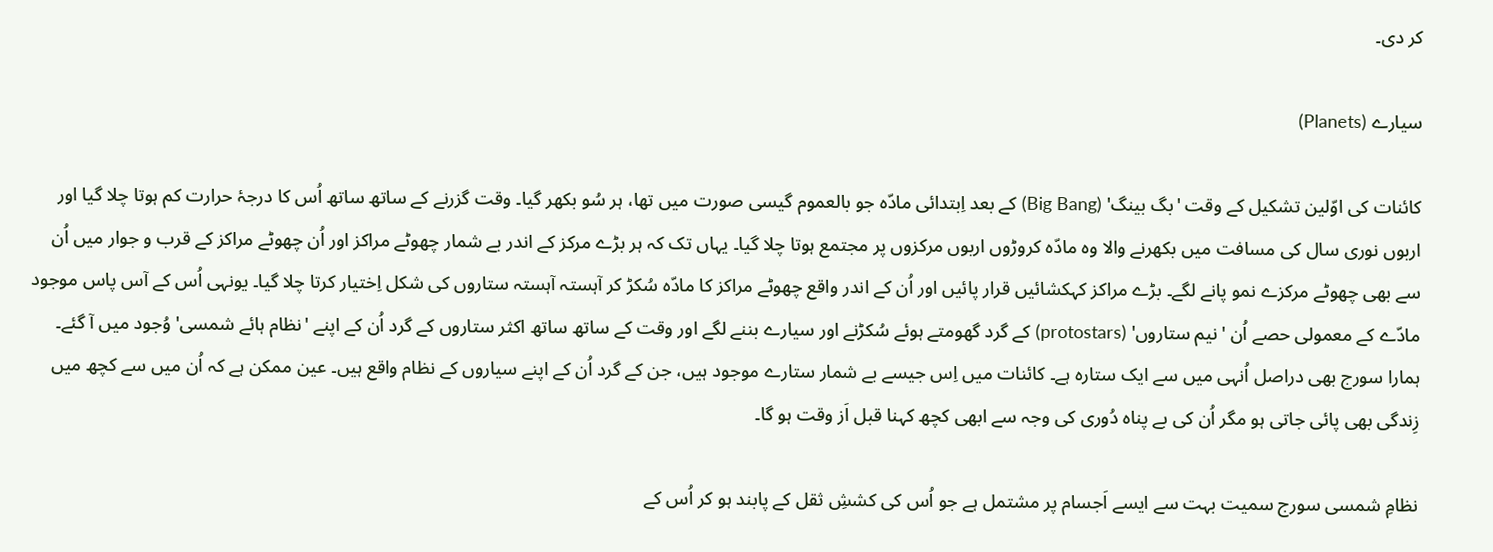کر دی۔

سیارے (Planets)

کائنات کی اوّلین تشکیل کے وقت 'بگ بینگ' (Big Bang) کے بعد اِبتدائی مادّہ جو بالعموم گیسی صورت میں تھا، ہر سُو بکھر گیا۔ وقت گزرنے کے ساتھ ساتھ اُس کا درجۂ حرارت کم ہوتا چلا گیا اور اربوں نوری سال کی مسافت میں بکھرنے والا وہ مادّہ کروڑوں اربوں مرکزوں پر مجتمع ہوتا چلا گیا۔ یہاں تک کہ ہر بڑے مرکز کے اندر بے شمار چھوٹے مراکز اور اُن چھوٹے مراکز کے قرب و جوار میں اُن سے بھی چھوٹے مرکزے نمو پانے لگے۔ بڑے مراکز کہکشائیں قرار پائیں اور اُن کے اندر واقع چھوٹے مراکز کا مادّہ سُکڑ کر آہستہ آہستہ ستاروں کی شکل اِختیار کرتا چلا گیا۔ یونہی اُس کے آس پاس موجود مادّے کے معمولی حصے اُن 'نیم ستاروں' (protostars) کے گرد گھومتے ہوئے سُکڑنے اور سیارے بننے لگے اور وقت کے ساتھ ساتھ اکثر ستاروں کے گرد اُن کے اپنے 'نظام ہائے شمسی' وُجود میں آ گئے۔ ہمارا سورج بھی دراصل اُنہی میں سے ایک ستارہ ہے۔ کائنات میں اِس جیسے بے شمار ستارے موجود ہیں، جن کے گرد اُن کے اپنے سیاروں کے نظام واقع ہیں۔ عین ممکن ہے کہ اُن میں سے کچھ میں زِندگی بھی پائی جاتی ہو مگر اُن کی بے پناہ دُوری کی وجہ سے ابھی کچھ کہنا قبل اَز وقت ہو گا۔

نظامِ شمسی سورج سمیت بہت سے ایسے اَجسام پر مشتمل ہے جو اُس کی کششِ ثقل کے پابند ہو کر اُس کے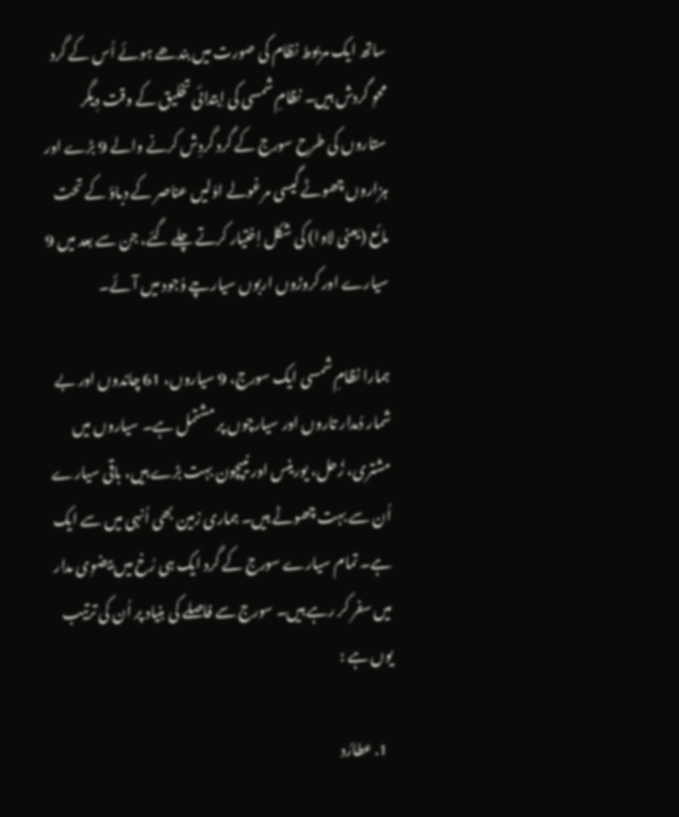ساتھ ایک مربوط نظام کی صورت میں بندھے ہوئے اُس کے گرد محوِ گردش ہیں۔ نظامِ شمسی کی اِبتدائی تخلیق کے وقت دِیگر ستاروں کی طرح سورج کے گرد گردِش کرنے والے 9 بڑے اور ہزاروں چھوٹے گیسی مرغولے اوّلیں عناصر کے دباؤ کے تحت مائع (یعنی لاوا) کی شکل اِختیار کرتے چلے گئے، جن سے بعد میں 9 سیارے اور کروڑوں اربوں سیارچے وُجود میں آئے۔

ہمارا نظامِ شمسی ایک سورج، 9 سیاروں، 61 چاندوں اور بے شمار دُمدار تاروں اور سیارچوں پر مشتمل ہے۔ سیاروں میں مشتری، زُحل، یورینس اور نیپچون بہت بڑے ہیں، باقی سیارے اُن سے بہت چھوٹے ہیں۔ ہماری زمین بھی اُنہی میں سے ایک ہے۔ تمام سیارے سورج کے گرد ایک ہی رُخ میں بیضوِی مدار میں سفر کر رہے ہیں۔ سورج سے فاصلے کی بنیاد پر اُن کی ترتیب یوں ہے :

  1. عطارُد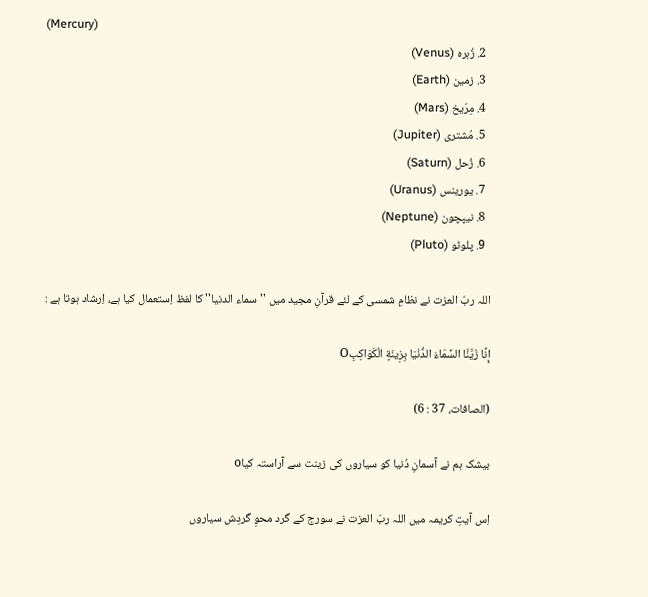(Mercury)
  2. زُہرہ (Venus)
  3. زمین (Earth)
  4. مِرّیخ (Mars)
  5. مُشتری (Jupiter)
  6. زُحل (Saturn)
  7. یورینس (Uranus)
  8. نیپچون (Neptune)
  9. پلوٹو (Pluto)

اللہ ربّ العزت نے نظامِ شمسی کے لئے قرآنِ مجید میں ''سماء الدنیا'' کا لفظ اِستعمال کیا ہے، اِرشاد ہوتا ہے :

إِنَّا زَيَّنَّا السَّمَاءَ الدُّنْيَا بِزِينَةٍ الْكَوَاكِبِO

(الصافات، 37 : 6)

بیشک ہم نے آسمانِ دُنیا کو سیاروں کی زینت سے آراستہ کیاo

اِس آیتِ کریمہ میں اللہ ربّ العزت نے سورج کے گرد محوِ گردِش سیاروں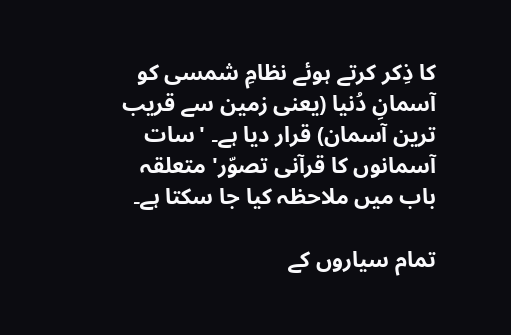کا ذِکر کرتے ہوئے نظامِ شمسی کو آسمانِ دُنیا (یعنی زمین سے قریب ترین آسمان) قرار دیا ہے۔ 'سات آسمانوں کا قرآنی تصوّر' متعلقہ باب میں ملاحظہ کیا جا سکتا ہے۔

تمام سیاروں کے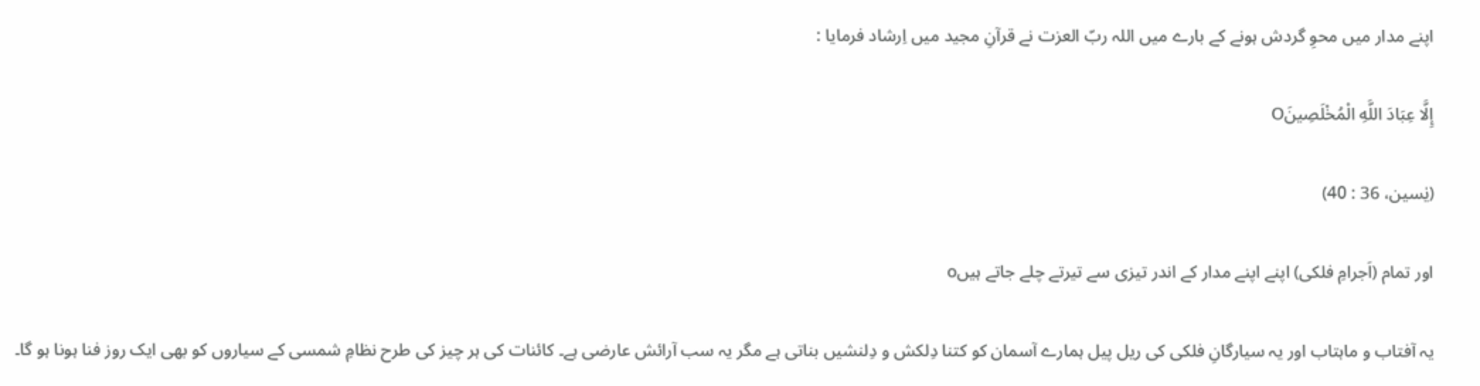اپنے مدار میں محوِ گردش ہونے کے بارے میں اللہ ربّ العزت نے قرآنِ مجید میں اِرشاد فرمایا :

إِلَّا عِبَادَ اللَّهِ الْمُخْلَصِينَO

(يٰسين، 36 : 40)

اور تمام (اَجرامِ فلکی) اپنے اپنے مدار کے اندر تیزی سے تیرتے چلے جاتے ہیںo

یہ آفتاب و ماہتاب اور یہ سیارگانِ فلکی کی ریل پیل ہمارے آسمان کو کتنا دِلکش و دِلنشیں بناتی ہے مگر یہ سب آرائش عارضی ہے۔ کائنات کی ہر چیز کی طرح نظامِ شمسی کے سیاروں کو بھی ایک روز فنا ہونا ہو گا۔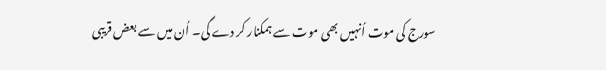سورج کی موت اُنہیں بھی موت سے ہمکنار کر دے گی۔ اُن میں سے بعض قریبی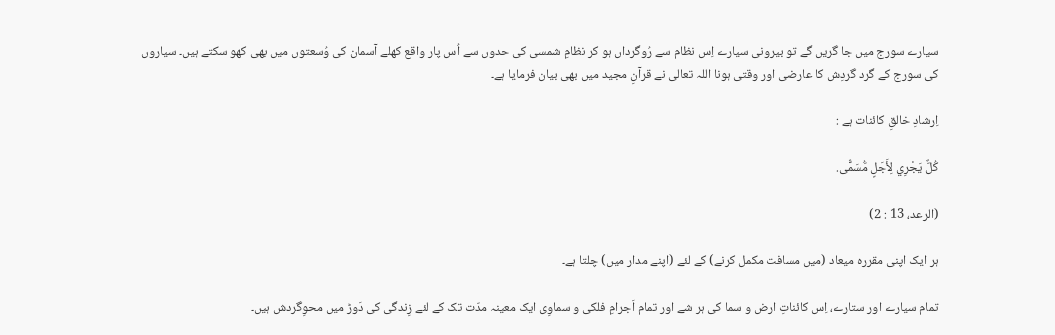سیارے سورج میں جا گریں گے تو بیرونی سیارے اِس نظام سے رُوگرداں ہو کر نظامِ شمسی کی حدوں سے اُس پار واقع کھلے آسمان کی وُسعتوں میں بھی کھو سکتے ہیں۔ سیاروں کی سورج کے گرد گردِش کا عارضی اور وقتی ہونا اللہ تعالی نے قرآنِ مجید میں بھی بیان فرمایا ہے۔

اِرشادِ خالقِ کائنات ہے :

كُلٌّ يَجْرِي لِأَجَلٍ مُّسَمًّى.

(الرعد، 13 : 2)

ہر ایک اپنی مقررہ میعاد (میں مسافت مکمل کرنے) کے لئے (اپنے مدار میں) چلتا ہے۔

تمام سیارے اور ستارے، اِس کائناتِ ارض و سما کی ہر شے اور تمام اَجرامِ فلکی و سماوِی ایک معینہ مدّت تک کے لئے زِندگی کی دَوڑ میں محوِگردش ہیں۔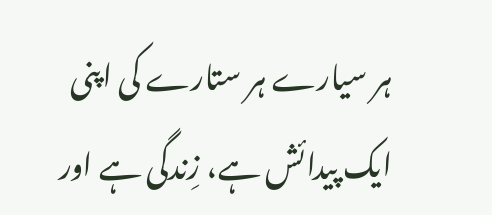ہر سیارے ہر ستارے کی اپنی ایک پیدائش ہے، زِندگی ہے اور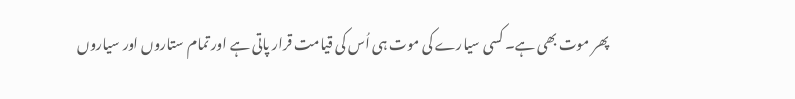پھر موت بھی ہے۔ کسی سیارے کی موت ہی اُس کی قیامت قرار پاتی ہے اور تمام ستاروں اور سیاروں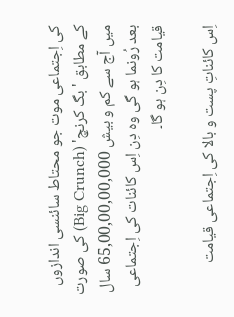کی اِجتماعی موت جو محتاط سائنسی اندازوں کے مطابق 'بگ کرنچ' (Big Crunch) کی صورت میں آج سے کم و بیش 65,00,00,00,000 سال بعد رُونما ہو گی وہ دِن اِس کائنات کی اِجتماعی قیامت کا دِن ہو گا۔

اِس کائناتِ پست و بالا کی اِجتماعی قیامت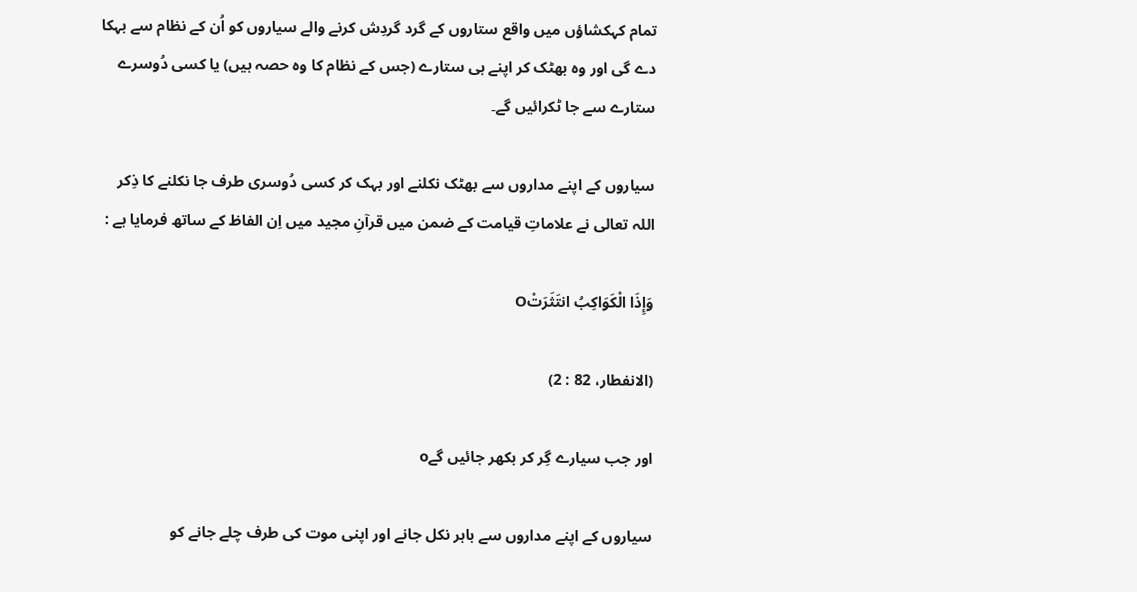تمام کہکشاؤں میں واقع ستاروں کے گرد گردِش کرنے والے سیاروں کو اُن کے نظام سے بہکا دے گی اور وہ بھٹک کر اپنے ہی ستارے (جس کے نظام کا وہ حصہ ہیں) یا کسی دُوسرے ستارے سے جا ٹکرائیں گے۔

سیاروں کے اپنے مداروں سے بھٹک نکلنے اور بہک کر کسی دُوسری طرف جا نکلنے کا ذِکر اللہ تعالی نے علاماتِ قیامت کے ضمن میں قرآنِ مجید میں اِن الفاظ کے ساتھ فرمایا ہے :

وَإِذَا الْكَوَاكِبُ انتَثَرَتْO

(الانفطار، 82 : 2)

اور جب سیارے گِر کر بکھر جائیں گےo

سیاروں کے اپنے مداروں سے باہر نکل جانے اور اپنی موت کی طرف چلے جانے کو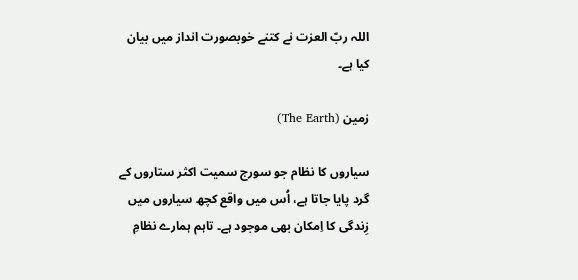اللہ ربّ العزت نے کتنے خوبصورت انداز میں بیان کیا ہے۔

زمین (The Earth)

سیاروں کا نظام جو سورج سمیت اکثر ستاروں کے گرد پایا جاتا ہے، اُس میں واقع کچھ سیاروں میں زِندگی کا اِمکان بھی موجود ہے۔ تاہم ہمارے نظامِ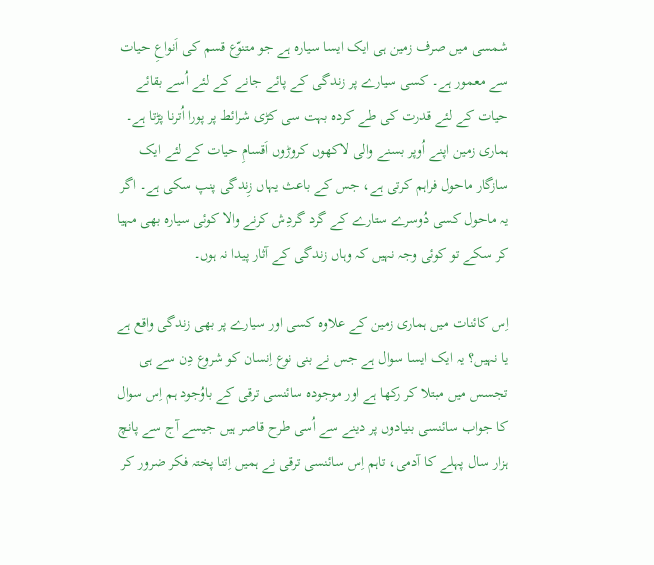شمسی میں صرف زمین ہی ایک ایسا سیارہ ہے جو متنوّع قسم کی اَنواعِ حیات سے معمور ہے۔ کسی سیارے پر زندگی کے پائے جانے کے لئے اُسے بقائے حیات کے لئے قدرت کی طے کردہ بہت سی کڑی شرائط پر پورا اُترنا پڑتا ہے۔ ہماری زمین اپنے اُوپر بسنے والی لاکھوں کروڑوں اَقسامِ حیات کے لئے ایک سازگار ماحول فراہم کرتی ہے، جس کے باعث یہاں زِندگی پنپ سکی ہے۔ اگر یہ ماحول کسی دُوسرے ستارے کے گرد گردِش کرنے والا کوئی سیارہ بھی مہیا کر سکے تو کوئی وجہ نہیں کہ وہاں زندگی کے آثار پیدا نہ ہوں۔

اِس کائنات میں ہماری زمین کے علاوہ کسی اور سیارے پر بھی زندگی واقع ہے یا نہیں؟ یہ ایک ایسا سوال ہے جس نے بنی نوع اِنسان کو شروع دِن سے ہی تجسس میں مبتلا کر رکھا ہے اور موجودہ سائنسی ترقی کے باوُجود ہم اِس سوال کا جواب سائنسی بنیادوں پر دینے سے اُسی طرح قاصر ہیں جیسے آج سے پانچ ہزار سال پہلے کا آدمی، تاہم اِس سائنسی ترقی نے ہمیں اِتنا پختہ فکر ضرور کر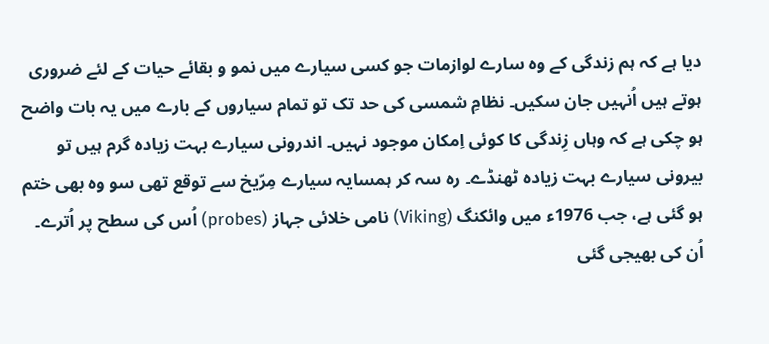دیا ہے کہ ہم زندگی کے وہ سارے لوازمات جو کسی سیارے میں نمو و بقائے حیات کے لئے ضروری ہوتے ہیں اُنہیں جان سکیں۔ نظامِ شمسی کی حد تک تو تمام سیاروں کے بارے میں یہ بات واضح ہو چکی ہے کہ وہاں زِندگی کا کوئی اِمکان موجود نہیں۔ اندرونی سیارے بہت زیادہ گرم ہیں تو بیرونی سیارے بہت زیادہ ٹھنڈے۔ رہ سہ کر ہمسایہ سیارے مِرّیخ سے توقع تھی سو وہ بھی ختم ہو گئی ہے، جب 1976ء میں وائکنگ (Viking) نامی خلائی جہاز (probes) اُس کی سطح پر اُترے۔ اُن کی بھیجی گئی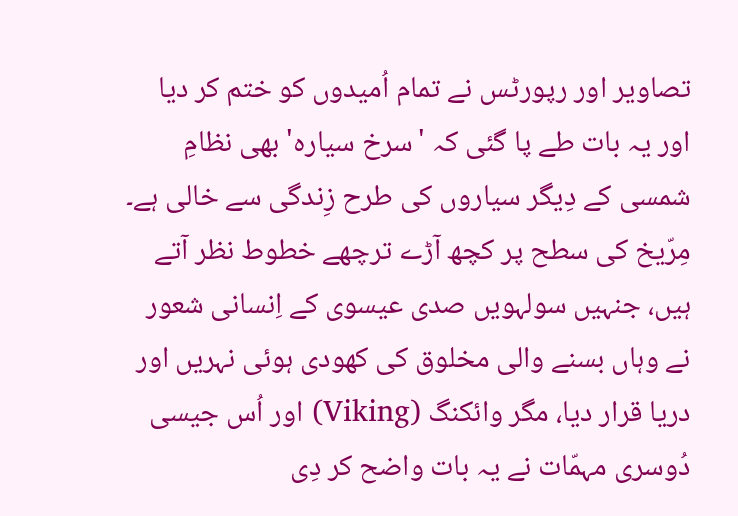تصاویر اور رپورٹس نے تمام اُمیدوں کو ختم کر دیا اور یہ بات طے پا گئی کہ 'سرخ سیارہ' بھی نظامِ شمسی کے دِیگر سیاروں کی طرح زِندگی سے خالی ہے۔ مِرّیخ کی سطح پر کچھ آڑے ترچھے خطوط نظر آتے ہیں، جنہیں سولہویں صدی عیسوی کے اِنسانی شعور نے وہاں بسنے والی مخلوق کی کھودی ہوئی نہریں اور دریا قرار دیا، مگر وائکنگ (Viking) اور اُس جیسی دُوسری مہمّات نے یہ بات واضح کر دِی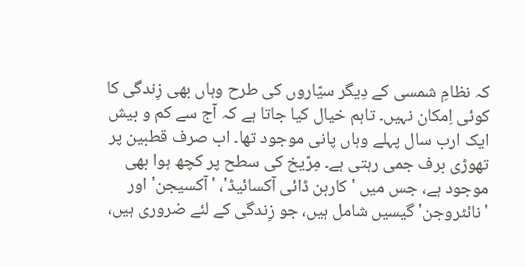کہ نظامِ شمسی کے دِیگر سیّاروں کی طرح وہاں بھی زِندگی کا کوئی اِمکان نہیں۔ تاہم خیال کیا جاتا ہے کہ آج سے کم و بیش ایک ارب سال پہلے وہاں پانی موجود تھا۔ اب صرف قطبین پر تھوڑی برف جمی رہتی ہے۔ مِرّیخ کی سطح پر کچھ ہوا بھی موجود ہے، جس میں 'کاربن ڈائی آکسائیڈ'، 'آکسیجن' اور 'نائٹروجن' گیسیں شامل ہیں، جو زِندگی کے لئے ضروری ہیں،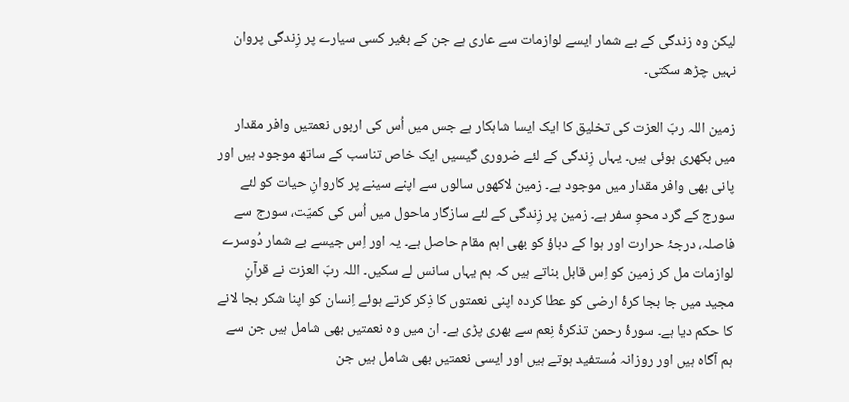لیکن وہ زندگی کے بے شمار ایسے لوازمات سے عاری ہے جن کے بغیر کسی سیارے پر زِندگی پروان نہیں چڑھ سکتی۔

زمین اللہ ربّ العزت کی تخلیق کا ایک ایسا شاہکار ہے جس میں اُس کی اربوں نعمتیں وافر مقدار میں بکھری ہوئی ہیں۔ یہاں زِندگی کے لئے ضروری گیسیں ایک خاص تناسب کے ساتھ موجود ہیں اور پانی بھی وافر مقدار میں موجود ہے۔ زمین لاکھوں سالوں سے اپنے سینے پر کاروانِ حیات کو لئے سورج کے گرد محوِ سفر ہے۔ زمین پر زِندگی کے لئے سازگار ماحول میں اُس کی کمیّت، سورج سے فاصلہ، درجۂ حرارت اور ہوا کے دباؤ کو بھی اہم مقام حاصل ہے۔ یہ اور اِس جیسے بے شمار دُوسرے لوازمات مل کر زمین کو اِس قابل بناتے ہیں کہ ہم یہاں سانس لے سکیں۔ اللہ ربّ العزت نے قرآنِ مجید میں جا بجا کرۂ ارضی کو عطا کردہ اپنی نعمتوں کا ذِکر کرتے ہوئے اِنسان کو اپنا شکر بجا لانے کا حکم دیا ہے۔ سورۂ رحمن تذکرۂ نِعم سے بھری پڑی ہے۔ ان میں وہ نعمتیں بھی شامل ہیں جن سے ہم آگاہ ہیں اور روزانہ مُستفید ہوتے ہیں اور ایسی نعمتیں بھی شامل ہیں جن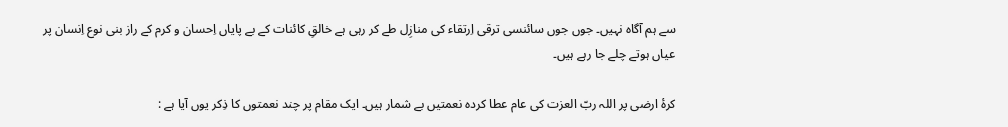سے ہم آگاہ نہیں۔ جوں جوں سائنسی ترقی اِرتقاء کی منازِل طے کر رہی ہے خالقِ کائنات کے بے پایاں اِحسان و کرم کے راز بنی نوع اِنسان پر عیاں ہوتے چلے جا رہے ہیں۔

کرۂ ارضی پر اللہ ربّ العزت کی عام عطا کردہ نعمتیں بے شمار ہیں۔ ایک مقام پر چند نعمتوں کا ذِکر یوں آیا ہے :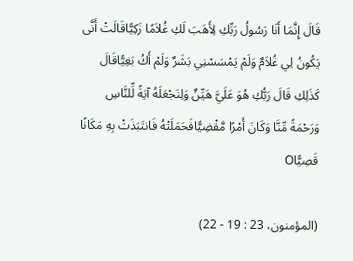قَالَ إِنَّمَا أَنَا رَسُولُ رَبِّكِ لِأَهَبَ لَكِ غُلاَمًا زَكِيًّاقَالَتْ أَنَّى يَكُونُ لِي غُلاَمٌ وَلَمْ يَمْسَسْنِي بَشَرٌ وَلَمْ أَكُ بَغِيًّاقَالَ كَذَلِكِ قَالَ رَبُّكِ هُوَ عَلَيَّ هَيِّنٌ وَلِنَجْعَلَهُ آيَةً لِّلنَّاسِ وَرَحْمَةً مِّنَّا وَكَانَ أَمْرًا مَّقْضِيًّافَحَمَلَتْهُ فَانتَبَذَتْ بِهِ مَكَانًا قَصِيًّاO

(المؤمنون، 23 : 19 - 22)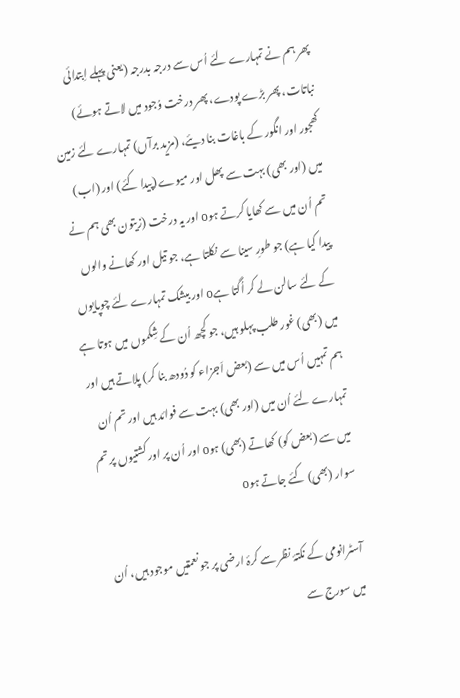پھر ہم نے تمہارے لئے اُس سے درجہ بدرجہ (یعنی پہلے اِبتدائی نباتات، پھر بڑے پودے، پھر درخت وُجود میں لاتے ہوئے) کھجور اور انگور کے باغات بنا دیئے، (مزید برآں) تمہارے لئے زمین میں (اور بھی) بہت سے پھل اور میوے (پیدا کئے) اور (اب) تم اُن میں سے کھایا کرتے ہوo اور یہ درخت (زیتون بھی ہم نے پیدا کیا ہے) جو طورِ سینا سے نکلتا ہے، جو تیل اور کھانے والوں کے لئے سالن لے کر اُگتا ہےo اور بیشک تمہارے لئے چوپایوں میں (بھی) غور طلب پہلو ہیں، جو کچھ اُن کے شِکموں میں ہوتا ہے ہم تمہیں اُس میں سے (بعض اَجزاء کو دُودھ بنا کر) پلاتے ہیں اور تمہارے لئے اُن میں (اور بھی) بہت سے فوائد ہیں اور تم اُن میں سے (بعض کو) کھاتے (بھی) ہوo اور اُن پر اور کشتیوں پر تم سوار (بھی) کئے جاتے ہوo

آسٹرانومی کے نکتۂ نظر سے کرۂ ارضی پر جو نعمتیں موجود ہیں، اُن میں سورج سے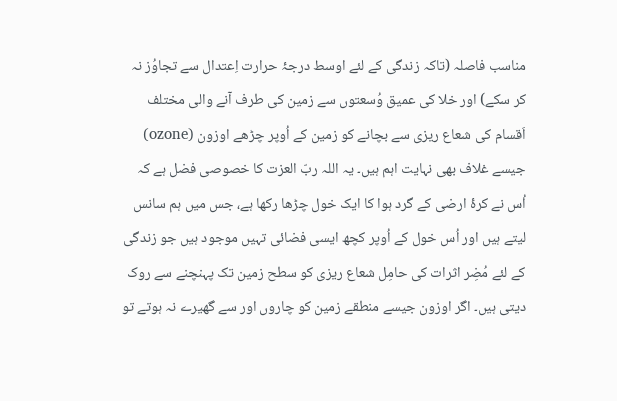مناسب فاصلہ (تاکہ زندگی کے لئے اوسط درجۂ حرارت اِعتدال سے تجاوُز نہ کر سکے) اور خلا کی عمیق وُسعتوں سے زمین کی طرف آنے والی مختلف اَقسام کی شعاع ریزی سے بچانے کو زمین کے اُوپر چڑھے اوزون (ozone) جیسے غلاف بھی نہایت اہم ہیں۔ یہ اللہ ربّ العزت کا خصوصی فضل ہے کہ اُس نے کرۂ ارضی کے گرد ہوا کا ایک خول چڑھا رکھا ہے، جس میں ہم سانس لیتے ہیں اور اُس خول کے اُوپر کچھ ایسی فضائی تہیں موجود ہیں جو زندگی کے لئے مُضِر اثرات کی حامِل شعاع ریزی کو سطح زمین تک پہنچنے سے روک دیتی ہیں۔ اگر اوزون جیسے منطقے زمین کو چاروں اور سے گھیرے نہ ہوتے تو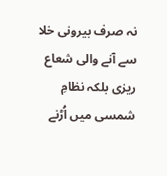نہ صرف بیرونی خلا سے آنے والی شعاع ریزی بلکہ نظامِ شمسی میں اُڑنے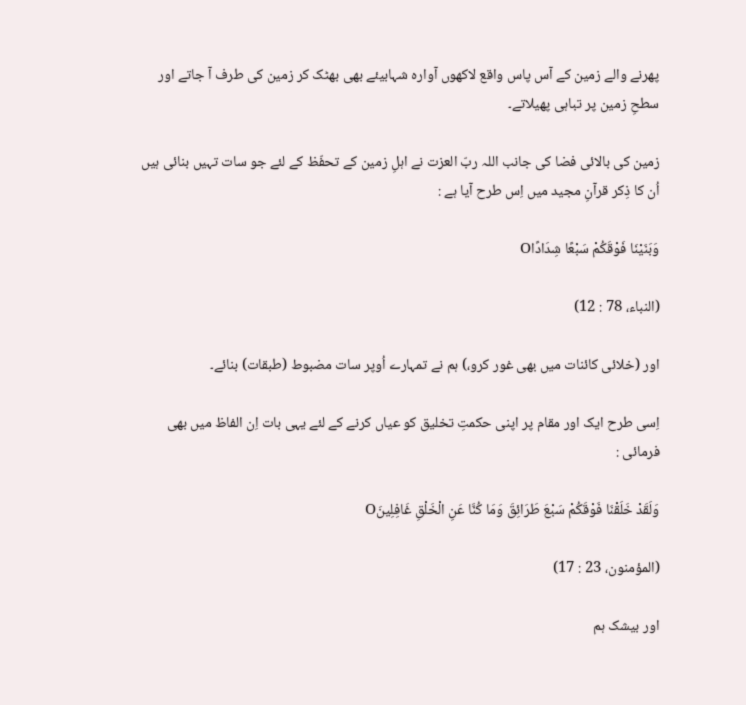پھرنے والے زمین کے آس پاس واقع لاکھوں آوارہ شہابیئے بھی بھٹک کر زمین کی طرف آ جاتے اور سطحِ زمین پر تباہی پھیلاتے۔

زمین کی بالائی فضا کی جانب اللہ ربّ العزت نے اہلِ زمین کے تحفّظ کے لئے جو سات تہیں بنائی ہیں اُن کا ذِکر قرآنِ مجید میں اِس طرح آیا ہے :

وَبَنَيْنَا فَوْقَكُمْ سَبْعًا شِدَادًاO

(النباء، 78 : 12)

اور (خلائی کائنات میں بھی غور کرو،) ہم نے تمہارے اُوپر سات مضبوط (طبقات) بنائے۔

اِسی طرح ایک اور مقام پر اپنی حکمتِ تخلیق کو عیاں کرنے کے لئے یہی بات اِن الفاظ میں بھی فرمائی :

وَلَقَدْ خَلَقْنَا فَوْقَكُمْ سَبْعَ طَرَائِقَ وَمَا كُنَّا عَنِ الْخَلْقِ غَافِلِينَO

(المؤمنون، 23 : 17)

اور بیشک ہم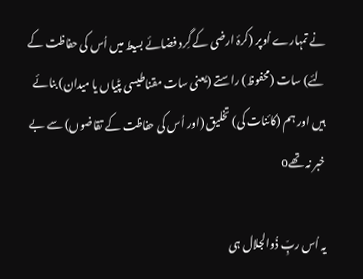نے تمہارے اُوپر (کرۂ ارضی کے گِرد فضائے بسیط میں اُس کی حفاظت کے لئے) سات (محفوظ) راستے (یعنی سات مقناطیسی پٹیاں یا میدان) بنائے ہیں اور ہم (کائنات کی) تخلیق (اور اُس کی حفاظت کے تقاضوں) سے بے خبر نہ تھےo

یہ اُس ربِّ ذُوالجلال ہی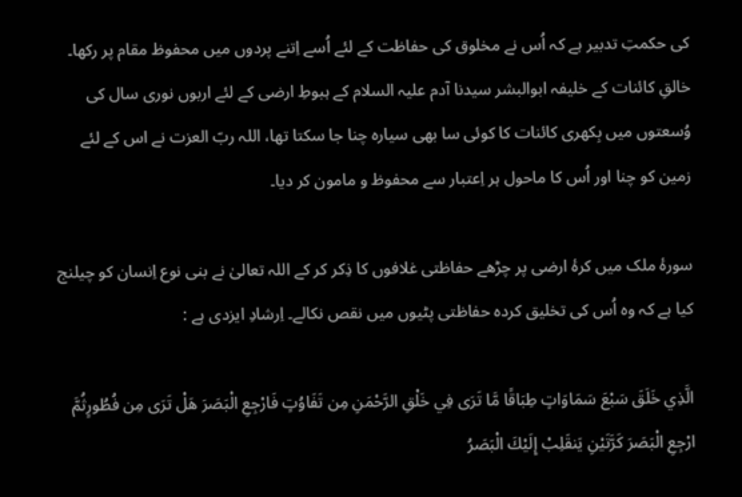کی حکمتِ تدبیر ہے کہ اُس نے مخلوق کی حفاظت کے لئے اُسے اِتنے پردوں میں محفوظ مقام پر رکھا۔ خالقِ کائنات کے خلیفہ ابوالبشر سیدنا آدم علیہ السلام کے ہبوطِ ارضی کے لئے اربوں نوری سال کی وُسعتوں میں بِکھری کائنات کا کوئی سا بھی سیارہ چنا جا سکتا تھا، اللہ ربّ العزت نے اس کے لئے زمین کو چنا اور اُس کا ماحول ہر اِعتبار سے محفوظ و مامون کر دیا۔

سورۂ ملک میں کرۂ ارضی پر چڑھے حفاظتی غلافوں کا ذِکر کر کے اللہ تعالیٰ نے بنی نوع اِنسان کو چیلنج کیا ہے کہ وہ اُس کی تخلیق کردہ حفاظتی پٹیوں میں نقص نکالے۔ اِرشادِ ایزدی ہے :

الَّذِي خَلَقَ سَبْعَ سَمَاوَاتٍ طِبَاقًا مَّا تَرَى فِي خَلْقِ الرَّحْمَنِ مِن تَفَاوُتٍ فَارْجِعِ الْبَصَرَ هَلْ تَرَى مِن فُطُورٍثُمَّ ارْجِعِ الْبَصَرَ كَرَّتَيْنِ يَنقَلِبْ إِلَيْكَ الْبَصَرُ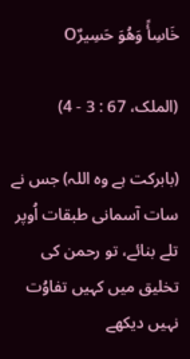خَاسِأً وَهُوَ حَسِيرٌO

(الملک، 67 : 3 - 4)

(بابرکت ہے وہ اللہ) جس نے سات آسمانی طبقات اُوپر تلے بنائے، تو رحمن کی تخلیق میں کہیں تفاوُت نہیں دیکھے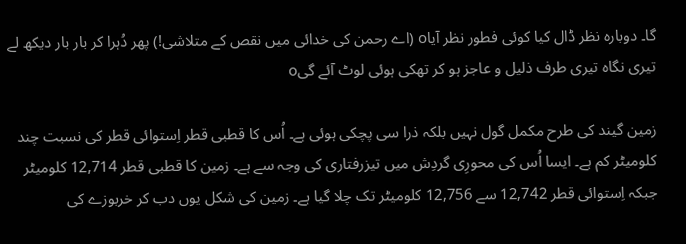گا۔ دوبارہ نظر ڈال کیا کوئی فطور نظر آیاo (اے رحمن کی خدائی میں نقص کے متلاشی!) پھر دُہرا کر بار بار دیکھ لے تیری نگاہ تیری طرف ذلیل و عاجز ہو کر تھکی ہوئی لوٹ آئے گیo

زمین گیند کی طرح مکمل گول نہیں بلکہ ذرا سی پچکی ہوئی ہے۔ اُس کا قطبی قطر اِستوائی قطر کی نسبت چند کلومیٹر کم ہے۔ ایسا اُس کی محورِی گردِش میں تیزرفتاری کی وجہ سے ہے۔ زمین کا قطبی قطر 12,714 کلومیٹر جبکہ اِستوائی قطر 12,742 سے 12,756 کلومیٹر تک چلا گیا ہے۔ زمین کی شکل یوں دب کر خربوزے کی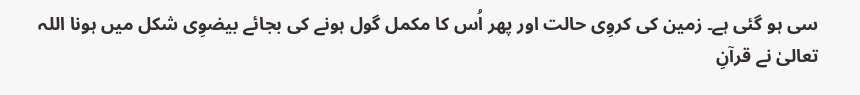سی ہو گئی ہے۔ زمین کی کروِی حالت اور پھر اُس کا مکمل گول ہونے کی بجائے بیضوِی شکل میں ہونا اللہ تعالیٰ نے قرآنِ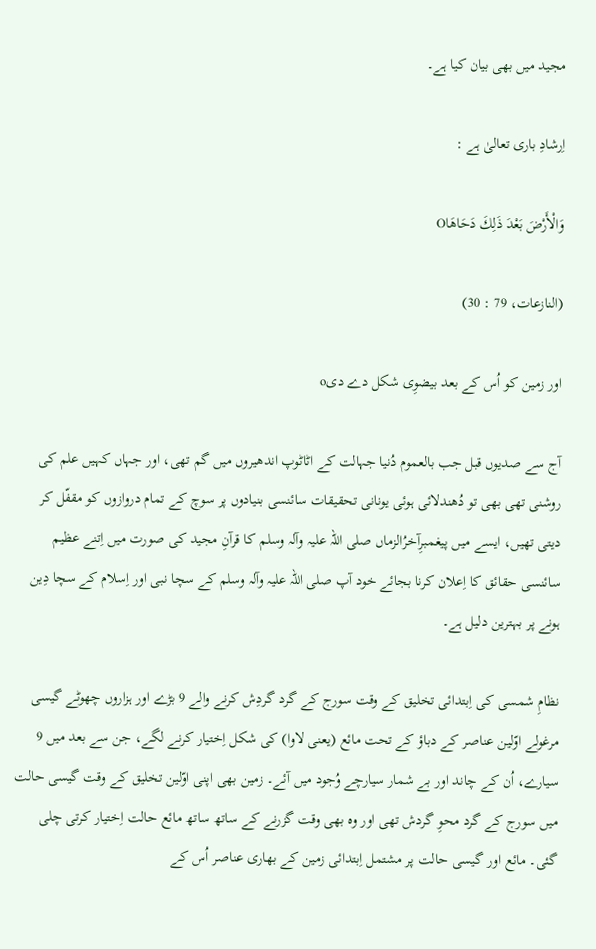مجید میں بھی بیان کیا ہے۔

اِرشادِ باری تعالیٰ ہے :

وَالْأَرْضَ بَعْدَ ذَلِكَ دَحَاهَاO

(النازعات، 79 : 30)

اور زمین کو اُس کے بعد بیضوِی شکل دے دیo

آج سے صدیوں قبل جب بالعموم دُنیا جہالت کے اٹاٹوپ اندھیروں میں گم تھی، اور جہاں کہیں علم کی روشنی تھی بھی تو دُھندلائی ہوئی یونانی تحقیقات سائنسی بنیادوں پر سوچ کے تمام دروازوں کو مقفّل کر دیتی تھیں، ایسے میں پیغمبرِآخرُالزماں صلی اللہ علیہ وآلہ وسلم کا قرآنِ مجید کی صورت میں اِتنے عظیم سائنسی حقائق کا اِعلان کرنا بجائے خود آپ صلی اللہ علیہ وآلہ وسلم کے سچا نبی اور اِسلام کے سچا دِین ہونے پر بہترین دلیل ہے۔

نظامِ شمسی کی اِبتدائی تخلیق کے وقت سورج کے گرد گردِش کرنے والے 9 بڑے اور ہزاروں چھوٹے گیسی مرغولے اوّلین عناصر کے دباؤ کے تحت مائع (یعنی لاوا) کی شکل اِختیار کرنے لگے، جن سے بعد میں 9 سیارے، اُن کے چاند اور بے شمار سیارچے وُجود میں آئے۔ زمین بھی اپنی اوّلین تخلیق کے وقت گیسی حالت میں سورج کے گرد محوِ گردش تھی اور وہ بھی وقت گزرنے کے ساتھ ساتھ مائع حالت اِختیار کرتی چلی گئی۔ مائع اور گیسی حالت پر مشتمل اِبتدائی زمین کے بھاری عناصر اُس کے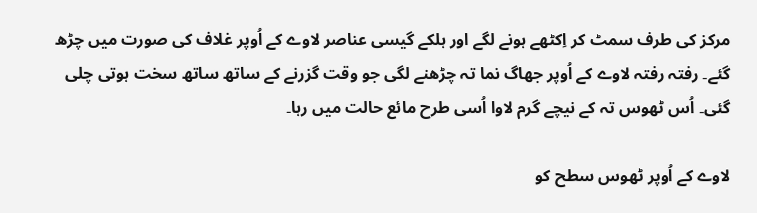مرکز کی طرف سمٹ کر اِکٹھے ہونے لگے اور ہلکے گیسی عناصر لاوے کے اُوپر غلاف کی صورت میں چڑھ گئے۔ رفتہ رفتہ لاوے کے اُوپر جھاگ نما تہ چڑھنے لگی جو وقت گزرنے کے ساتھ ساتھ سخت ہوتی چلی گئی۔ اُس ٹھوس تہ کے نیچے گرم لاوا اُسی طرح مائع حالت میں رہا۔

لاوے کے اُوپر ٹھوس سطح کو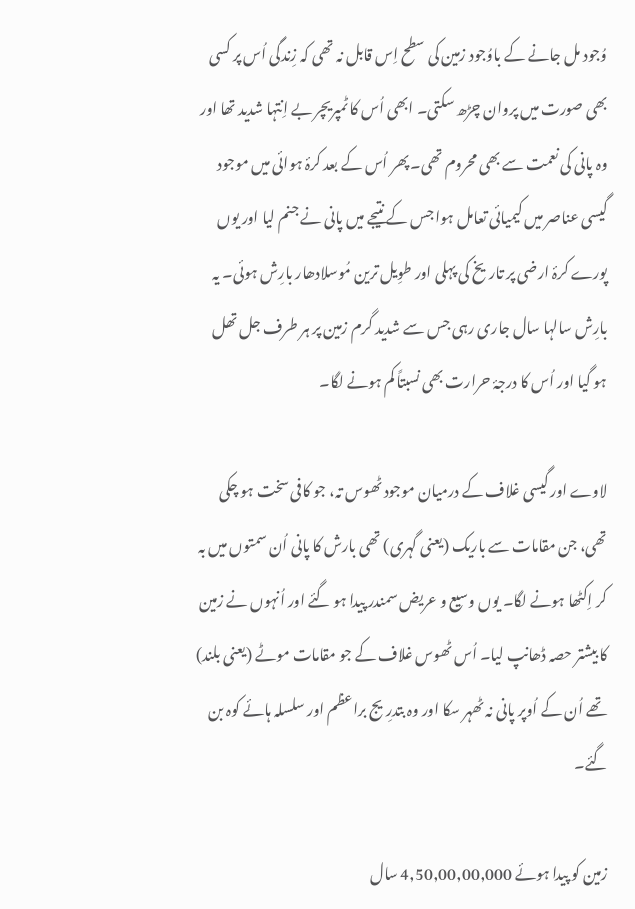وُجود مل جانے کے باوُجود زمین کی سطح اِس قابل نہ تھی کہ زِندگی اُس پر کسی بھی صورت میں پروان چڑھ سکتی۔ ابھی اُس کا ٹمپریچر بے اِنتہا شدید تھا اور وہ پانی کی نعمت سے بھی محروم تھی۔ پھر اُس کے بعد کرۂ ہوائی میں موجود گیسی عناصر میں کیمیائی تعامل ہوا جس کے نتیجے میں پانی نے جنم لیا اور یوں پورے کرۂ ارضی پر تاریخ کی پہلی اور طوِیل ترین مُوسلادھار بارِش ہوئی۔ یہ بارِش سالہا سال جاری رہی جس سے شدید گرم زمین پر ہر طرف جل تھل ہو گیا اور اُس کا درجۂ حرارت بھی نسبتاً کم ہونے لگا۔

لاوے اور گیسی غلاف کے درمیان موجود ٹھوس تہ، جو کافی سخت ہو چکی تھی، جن مقامات سے باریک (یعنی گہری) تھی بارش کا پانی اُن سمتوں میں بہ کر اِکٹھا ہونے لگا۔ یوں وسیع و عریض سمندر پیدا ہو گئے اور اُنہوں نے زمین کا بیشتر حصہ ڈھانپ لیا۔ اُس ٹھوس غلاف کے جو مقامات موٹے (یعنی بلند) تھے اُن کے اُوپر پانی نہ ٹھہر سکا اور وہ بتدرِیج براعظم اور سلسلہ ہائے کوہ بن گئے۔

زمین کو پیدا ہوئے 4,50,00,00,000 سال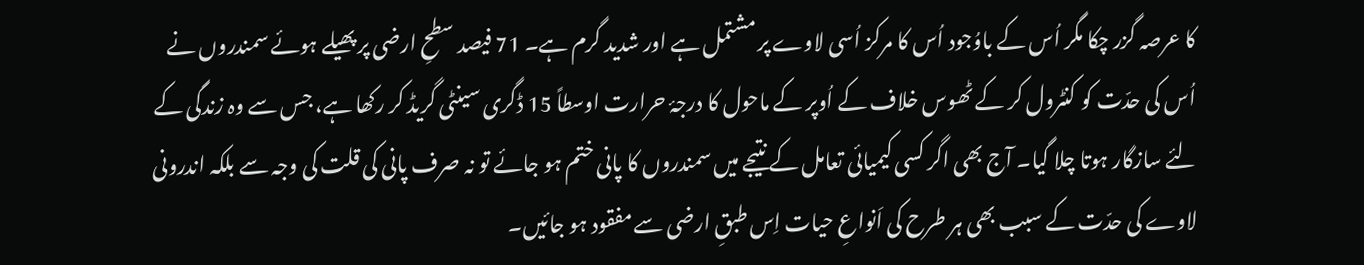کا عرصہ گزر چکا مگر اُس کے باوُجود اُس کا مرکز اُسی لاوے پر مشتمل ہے اور شدید گرم ہے۔ 71 فیصد سطحِ ارضی پر پھیلے ہوئے سمندروں نے اُس کی حدّت کو کنٹرول کر کے ٹھوس خلاف کے اُوپر کے ماحول کا درجۂ حرارت اوسطاً 15 ڈگری سینٹی گریڈ کر رکھا ہے، جس سے وہ زندگی کے لئے سازگار ہوتا چلا گیا۔ آج بھی اگر کسی کیمیائی تعامل کے نتیجے میں سمندروں کا پانی ختم ہو جائے تو نہ صرف پانی کی قلت کی وجہ سے بلکہ اندرونی لاوے کی حدّت کے سبب بھی ہر طرح کی اَنواعِ حیات اِس طبقِ ارضی سے مفقود ہو جائیں۔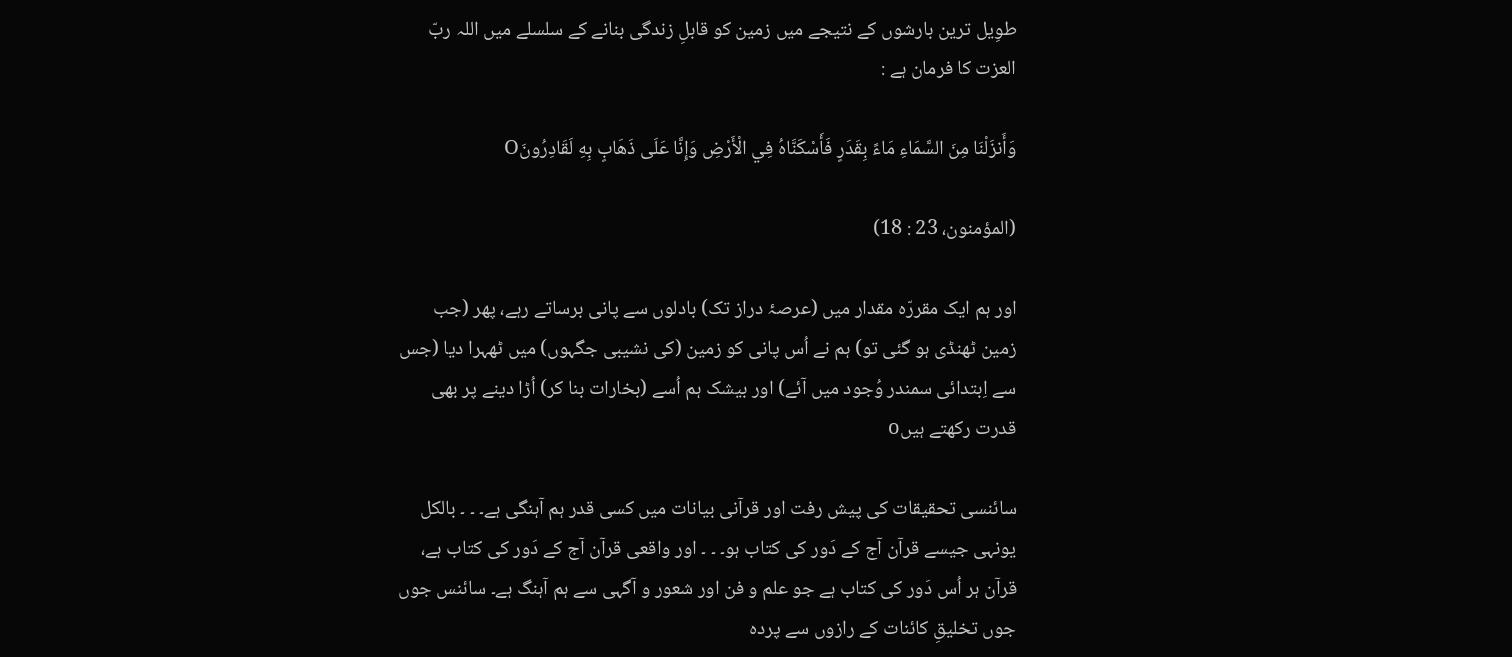طوِیل ترین بارشوں کے نتیجے میں زمین کو قابلِ زندگی بنانے کے سلسلے میں اللہ ربّ العزت کا فرمان ہے :

وَأَنزَلْنَا مِنَ السَّمَاءِ مَاءً بِقَدَرٍ فَأَسْكَنَّاهُ فِي الْأَرْضِ وَإِنَّا عَلَى ذَهَابٍ بِهِ لَقَادِرُونَO

(المؤمنون، 23 : 18)

اور ہم ایک مقررّہ مقدار میں (عرصۂ دراز تک) بادلوں سے پانی برساتے رہے، پھر (جب زمین ٹھنڈی ہو گئی تو) ہم نے اُس پانی کو زمین (کی نشیبی جگہوں) میں ٹھہرا دیا (جس سے اِبتدائی سمندر وُجود میں آئے) اور بیشک ہم اُسے (بخارات بنا کر) اُڑا دینے پر بھی قدرت رکھتے ہیںo

سائنسی تحقیقات کی پیش رفت اور قرآنی بیانات میں کسی قدر ہم آہنگی ہے۔ ۔ ۔ بالکل یونہی جیسے قرآن آج کے دَور کی کتاب ہو۔ ۔ ۔ اور واقعی قرآن آج کے دَور کی کتاب ہے، قرآن ہر اُس دَور کی کتاب ہے جو علم و فن اور شعور و آگہی سے ہم آہنگ ہے۔ سائنس جوں جوں تخلیقِ کائنات کے رازوں سے پردہ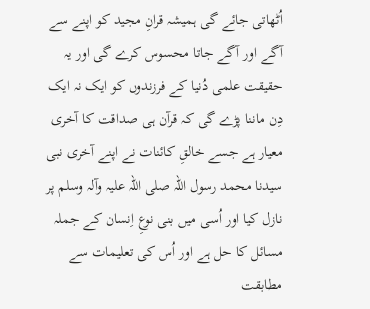اُٹھاتی جائے گی ہمیشہ قرانِ مجید کو اپنے سے آگے اور آگے جاتا محسوس کرے گی اور یہ حقیقت علمی دُنیا کے فرزندوں کو ایک نہ ایک دِن ماننا پڑے گی کہ قرآن ہی صداقت کا آخری معیار ہے جسے خالقِ کائنات نے اپنے آخری نبی سیدنا محمد رسول اللہ صلی اللہ علیہ وآلہ وسلم پر نازل کیا اور اُسی میں بنی نوعِ اِنسان کے جملہ مسائل کا حل ہے اور اُس کی تعلیمات سے مطابقت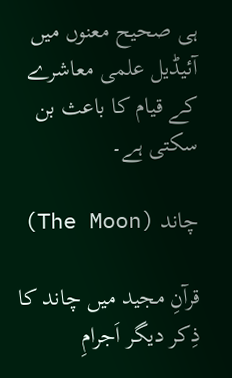ہی صحیح معنوں میں آئیڈیل علمی معاشرے کے قیام کا باعث بن سکتی ہے۔

چاند (The Moon)

قرآنِ مجید میں چاند کا ذِکر دیگر اَجرامِ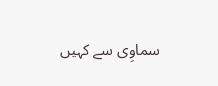سماوِی سے کہیں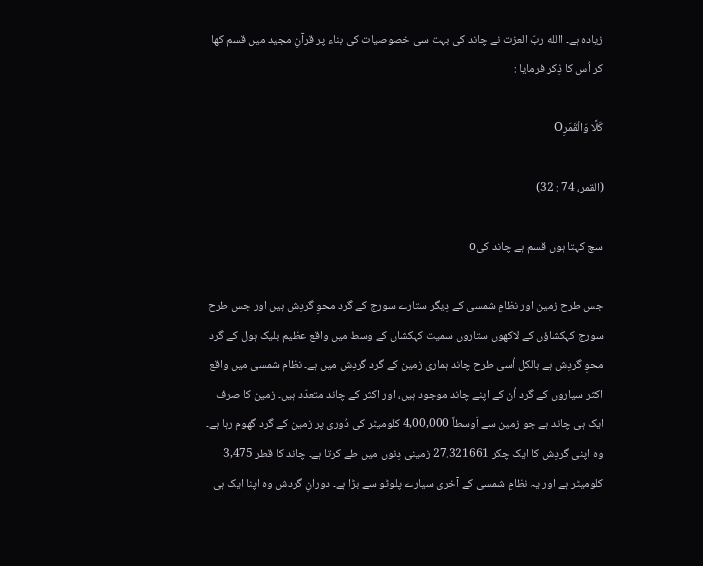زیادہ ہے۔ االله ربّ العزت نے چاند کی بہت سی خصوصیات کی بناء پر قرآنِ مجید میں قسم کھا کر اُس کا ذِکر فرمایا :

كَلَّا وَالْقَمَرِO

(القمر، 74 : 32)

سچ کہتا ہوں قسم ہے چاند کیo

جس طرح زمین اور نظامِ شمسی کے دِیگر ستارے سورج کے گرد محوِ گردِش ہیں اور جس طرح سورج کہکشاؤں کے لاکھوں ستاروں سمیت کہکشاں کے وسط میں واقع عظیم بلیک ہول کے گرد محوِ گردِش ہے بالکل اُسی طرح چاند ہماری زمین کے گرد گردِش میں ہے۔ نظام شمسی میں واقع اکثر سیاروں کے گرد اُن کے اپنے چاند موجود ہیں، اور اکثر کے چاند متعدّد ہیں۔ زمین کا صرف ایک ہی چاند ہے جو زمین سے اَوسطاً 4,00,000 کلومیٹر کی دُوری پر زمین کے گرد گھوم رہا ہے۔ وہ اپنی گردِش کا ایک چکر 27.321661 زمینی دِنوں میں طے کرتا ہے۔ چاند کا قطر 3,475 کلومیٹر ہے اور یہ نظامِ شمسی کے آخری سیارے پلوٹو سے بڑا ہے۔ دورانِ گردش وہ اپنا ایک ہی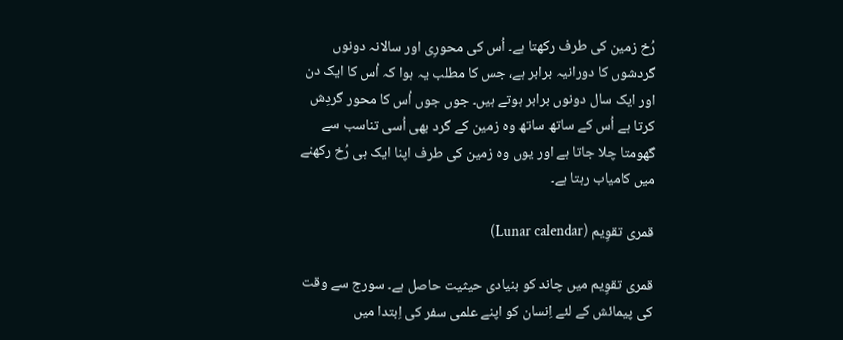رُخ زمین کی طرف رکھتا ہے۔ اُس کی محورِی اور سالانہ دونوں گردشوں کا دورانیہ برابر ہے، جس کا مطلب یہ ہوا کہ اُس کا ایک دن اور ایک سال دونوں برابر ہوتے ہیں۔ جوں جوں اُس کا محور گردِش کرتا ہے اُس کے ساتھ ساتھ وہ زمین کے گرد بھی اُسی تناسب سے گھومتا چلا جاتا ہے اور یوں وہ زمین کی طرف اپنا ایک ہی رُخ رکھنے میں کامیاب رہتا ہے۔

قمری تقوِیم (Lunar calendar)

قمری تقوِیم میں چاند کو بنیادی حیثیت حاصل ہے۔ سورج سے وقت کی پیمائش کے لئے اِنسان کو اپنے علمی سفر کی اِبتدا میں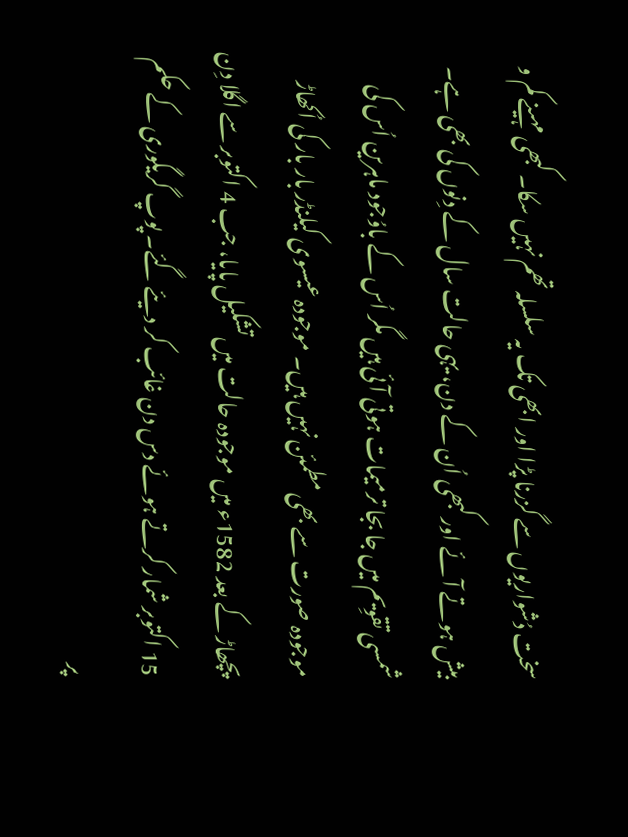سخت دُشواریوں سے گزرنا پڑا اور ابھی تک یہ سلسلہ تھم نہیں سکا۔ کبھی مہینے کم و بیش ہوتے آئے اور کبھی اُن کے دن، یہی حالت سال کے دِنوں کی بھی ہے۔ شمسی تقوِیم میں جا بجا ترمیمات ہوتی آئی ہیں مگر اُس کے باوُجود ماہرین اُس کی موجودہ صورت سے بھی مطمئن نہیں ہیں۔ موجودہ عیسوی کیلنڈر بار بار کی اُکھاڑ پچھاڑ کے بعد 1582ء میں موجودہ حالت میں تشکیل پایا، جب 4 اکتوبر سے اگلا دِن 15 اکتوبر شمار کرتے ہوئے دس دن غائب کر دیئے گئے۔ پوپ گریگوری کے حکم پر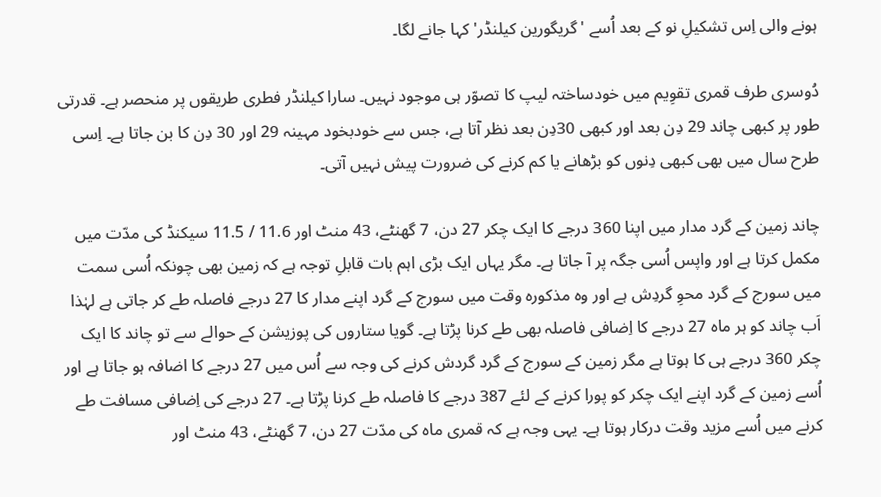ہونے والی اِس تشکیلِ نو کے بعد اُسے 'گریگورین کیلنڈر' کہا جانے لگا۔

دُوسری طرف قمری تقوِیم میں خودساختہ لیپ کا تصوّر ہی موجود نہیں۔ سارا کیلنڈر فطری طریقوں پر منحصر ہے۔ قدرتی طور پر کبھی چاند 29 دِن بعد اور کبھی 30دِن بعد نظر آتا ہے، جس سے خودبخود مہینہ 29 اور 30 دِن کا بن جاتا ہے۔ اِسی طرح سال میں بھی کبھی دِنوں کو بڑھانے یا کم کرنے کی ضرورت پیش نہیں آتی۔

چاند زمین کے گرد مدار میں اپنا 360 درجے کا ایک چکر 27 دن، 7 گھنٹے، 43 منٹ اور 11.6 / 11.5 سیکنڈ کی مدّت میں مکمل کرتا ہے اور واپس اُسی جگہ پر آ جاتا ہے۔ مگر یہاں ایک بڑی اہم بات قابلِ توجہ ہے کہ زمین بھی چونکہ اُسی سمت میں سورج کے گرد محوِ گردِش ہے اور وہ مذکورہ وقت میں سورج کے گرد اپنے مدار کا 27 درجے فاصلہ طے کر جاتی ہے لہٰذا اَب چاند کو ہر ماہ 27 درجے کا اِضافی فاصلہ بھی طے کرنا پڑتا ہے۔ گویا ستاروں کی پوزیشن کے حوالے سے تو چاند کا ایک چکر 360 درجے ہی کا ہوتا ہے مگر زمین کے سورج کے گرد گردش کرنے کی وجہ سے اُس میں 27 درجے کا اضافہ ہو جاتا ہے اور اُسے زمین کے گرد اپنے ایک چکر کو پورا کرنے کے لئے 387 درجے کا فاصلہ طے کرنا پڑتا ہے۔ 27 درجے کی اِضافی مسافت طے کرنے میں اُسے مزید وقت درکار ہوتا ہے۔ یہی وجہ ہے کہ قمری ماہ کی مدّت 27 دن، 7 گھنٹے، 43 منٹ اور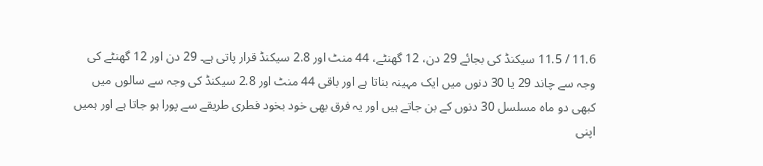11.6 / 11.5 سیکنڈ کی بجائے 29 دن، 12 گھنٹے، 44 منٹ اور 2.8 سیکنڈ قرار پاتی ہے۔ 29 دن اور 12 گھنٹے کی وجہ سے چاند 29 یا 30 دنوں میں ایک مہینہ بناتا ہے اور باقی 44 منٹ اور 2.8 سیکنڈ کی وجہ سے سالوں میں کبھی دو ماہ مسلسل 30 دنوں کے بن جاتے ہیں اور یہ فرق بھی خود بخود فطری طریقے سے پورا ہو جاتا ہے اور ہمیں اپنی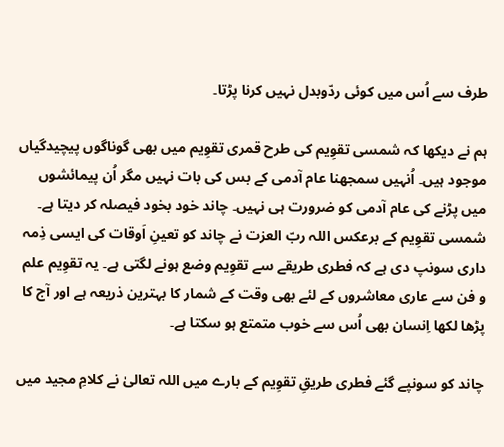طرف سے اُس میں کوئی ردّوبدل نہیں کرنا پڑتا۔

ہم نے دیکھا کہ شمسی تقوِیم کی طرح قمری تقوِیم میں بھی گوناگوں پیچیدگیاں موجود ہیں۔ اُنہیں سمجھنا عام آدمی کے بس کی بات نہیں مگر اُن پیمائشوں میں پڑنے کی عام آدمی کو ضرورت ہی نہیں۔ چاند خود بخود فیصلہ کر دیتا ہے۔ شمسی تقوِیم کے برعکس اللہ ربّ العزت نے چاند کو تعینِ اَوقات کی ایسی ذِمہ داری سونپ دی ہے کہ فطری طریقے سے تقوِیم وضع ہونے لگتی ہے۔ یہ تقوِیم علم و فن سے عاری معاشروں کے لئے بھی وقت کے شمار کا بہترین ذریعہ ہے اور آج کا پڑھا لکھا اِنسان بھی اُس سے خوب متمتع ہو سکتا ہے۔

چاند کو سونپے گئے فطری طریقِ تقوِیم کے بارے میں اللہ تعالیٰ نے کلامِ مجید میں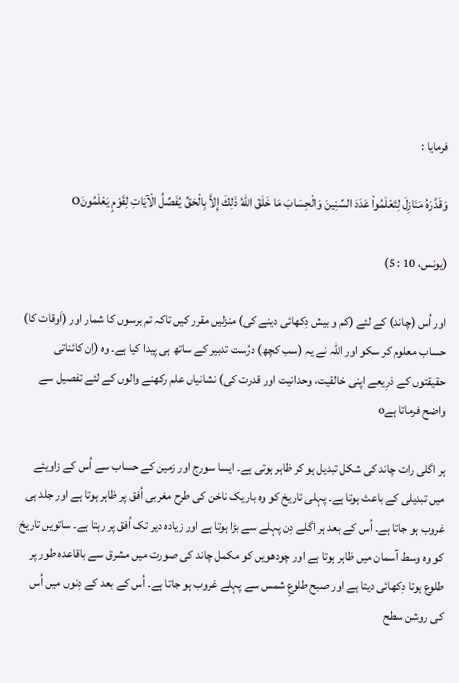فرمایا :

وَقَدَّرَهُ مَنَازِلَ لِتَعْلَمُواْ عَدَدَ السِّنِينَ وَالْحِسَابَ مَا خَلَقَ اللّهُ ذَلِكَ إِلاَّ بِالْحَقِّ يُفَصِّلُ الْآيَاتِ لِقَوْمٍ يَعْلَمُونَO

(يونس، 10 : 5)

اور اُس (چاند) کے لئے (کم و بیش دِکھائی دینے کی) منزلیں مقرر کیں تاکہ تم برسوں کا شمار اور (اَوقات کا) حساب معلوم کر سکو اور اللہ نے یہ (سب کچھ) درُست تدبیر کے ساتھ ہی پیدا کیا ہے۔ وہ (اِن کائناتی حقیقتوں کے ذرِیعے اپنی خالقیت، وحدانیت اور قدرت کی) نشانیاں علم رکھنے والوں کے لئے تفصیل سے واضح فرماتا ہےo

ہر اگلی رات چاند کی شکل تبدیل ہو کر ظاہر ہوتی ہے۔ ایسا سورج اور زمین کے حساب سے اُس کے زاویئے میں تبدیلی کے باعث ہوتا ہے۔ پہلی تاریخ کو وہ باریک ناخن کی طرح مغربی اُفق پر ظاہر ہوتا ہے اور جلد ہی غروب ہو جاتا ہے۔ اُس کے بعد ہر اگلے دِن پہلے سے بڑا ہوتا ہے اور زیادہ دیر تک اُفق پر رہتا ہے۔ ساتویں تاریخ کو وہ وسط آسمان میں ظاہر ہوتا ہے اور چودھویں کو مکمل چاند کی صورت میں مشرق سے باقاعدہ طور پر طلوع ہوتا دِکھائی دیتا ہے اور صبح طلوعِ شمس سے پہلے غروب ہو جاتا ہے۔ اُس کے بعد کے دِنوں میں اُس کی روشن سطح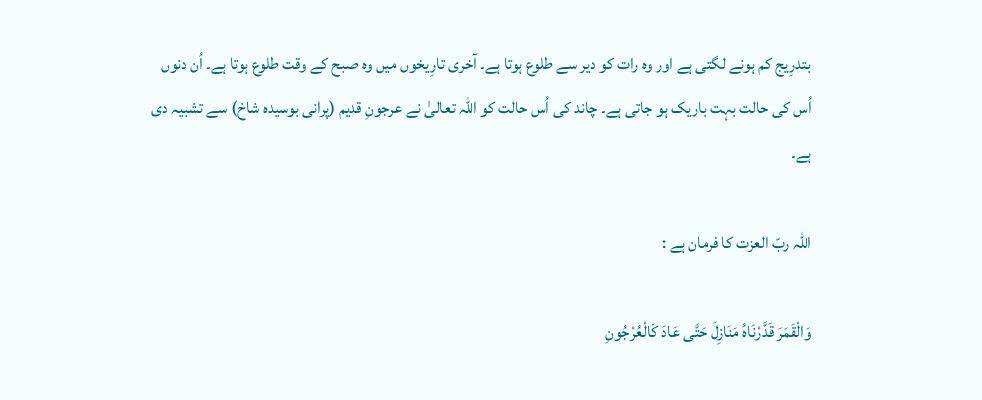بتدرِیج کم ہونے لگتی ہے اور وہ رات کو دیر سے طلوع ہوتا ہے۔ آخری تارِیخوں میں وہ صبح کے وقت طلوع ہوتا ہے۔ اُن دنوں اُس کی حالت بہت باریک ہو جاتی ہے۔ چاند کی اُس حالت کو اللہ تعالیٰ نے عرجونِ قدیم (پرانی بوسیدہ شاخ) سے تشبیہ دی ہے۔

اللہ ربّ العزت کا فرمان ہے :

وَالْقَمَرَ قَدَّرْنَاهُ مَنَازِلَ حَتَّى عَادَ كَالْعُرْجُونِ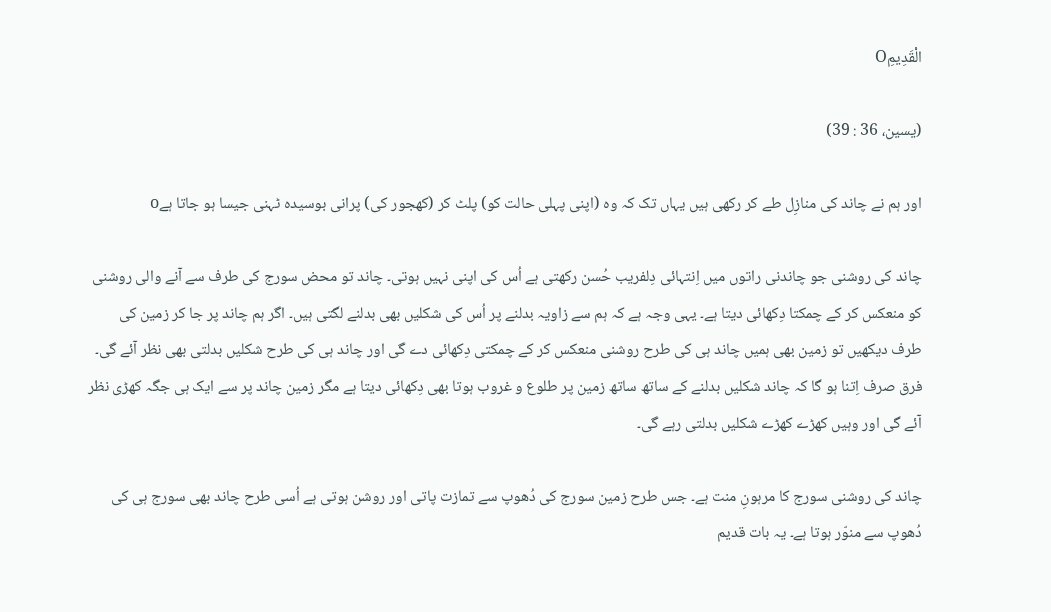الْقَدِيمِO

(يسين، 36 : 39)

اور ہم نے چاند کی منازِل طے کر رکھی ہیں یہاں تک کہ وہ (اپنی پہلی حالت کو) پلٹ کر (کھجور کی) پرانی بوسیدہ ٹہنی جیسا ہو جاتا ہےo

چاند کی روشنی جو چاندنی راتوں میں اِنتہائی دِلفریب حُسن رکھتی ہے اُس کی اپنی نہیں ہوتی۔ چاند تو محض سورج کی طرف سے آنے والی روشنی کو منعکس کر کے چمکتا دِکھائی دیتا ہے۔ یہی وجہ ہے کہ ہم سے زاویہ بدلنے پر اُس کی شکلیں بھی بدلنے لگتی ہیں۔ اگر ہم چاند پر جا کر زمین کی طرف دیکھیں تو زمین بھی ہمیں چاند ہی کی طرح روشنی منعکس کر کے چمکتی دِکھائی دے گی اور چاند ہی کی طرح شکلیں بدلتی بھی نظر آئے گی۔ فرق صرف اِتنا ہو گا کہ چاند شکلیں بدلنے کے ساتھ ساتھ زمین پر طلوع و غروب ہوتا بھی دِکھائی دیتا ہے مگر زمین چاند پر سے ایک ہی جگہ کھڑی نظر آئے گی اور وہیں کھڑے کھڑے شکلیں بدلتی رہے گی۔

چاند کی روشنی سورج کا مرہونِ منت ہے۔ جس طرح زمین سورج کی دُھوپ سے تمازت پاتی اور روشن ہوتی ہے اُسی طرح چاند بھی سورج ہی کی دُھوپ سے منوّر ہوتا ہے۔ یہ بات قدیم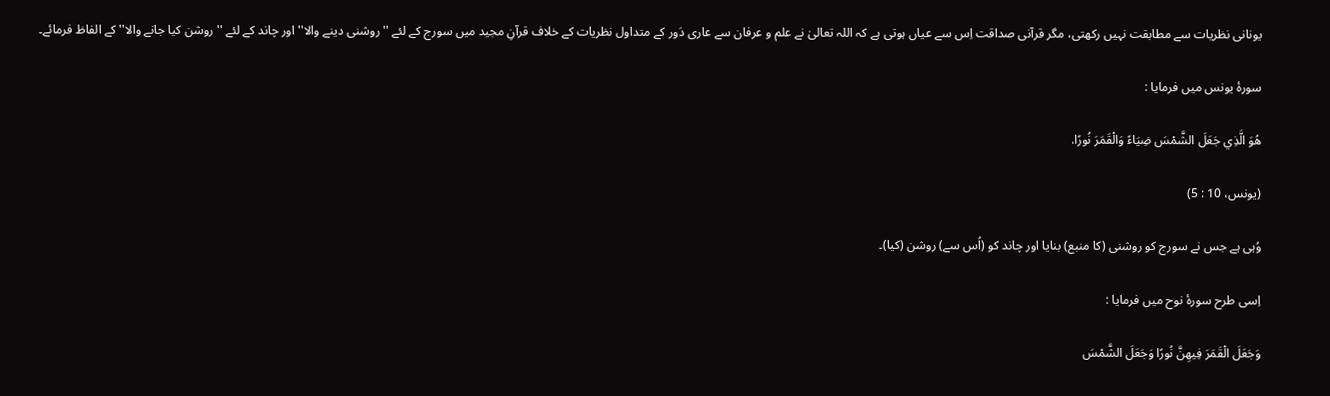یونانی نظریات سے مطابقت نہیں رکھتی، مگر قرآنی صداقت اِس سے عیاں ہوتی ہے کہ اللہ تعالیٰ نے علم و عرفان سے عاری دَور کے متداول نظریات کے خلاف قرآنِ مجید میں سورج کے لئے ''روشنی دینے والا'' اور چاند کے لئے ''روشن کیا جانے والا'' کے الفاظ فرمائے۔

سورۂ یونس میں فرمایا :

هُوَ الَّذِي جَعَلَ الشَّمْسَ ضِيَاءً وَالْقَمَرَ نُورًا.

(يونس، 10 : 5)

وُہی ہے جس نے سورج کو روشنی (کا منبع) بنایا اور چاند کو (اُس سے) روشن (کیا)۔

اِسی طرح سورۂ نوح میں فرمایا :

وَجَعَلَ الْقَمَرَ فِيهِنَّ نُورًا وَجَعَلَ الشَّمْسَ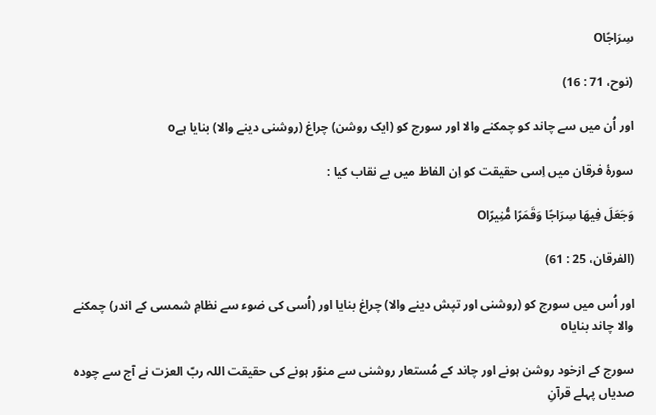سِرَاجًاO

(نوح، 71 : 16)

اور اُن میں سے چاند کو چمکنے والا اور سورج کو (ایک روشن) چراغ (روشنی دینے والا) بنایا ہےo

سورۂ فرقان میں اِسی حقیقت کو اِن الفاظ میں بے نقاب کیا :

وَجَعَلَ فِيهَا سِرَاجًا وَقَمَرًا مُّنِيرًاO

(الفرقان، 25 : 61)

اور اُس میں سورج کو (روشنی اور تپش دینے والا) چراغ بنایا اور (اُسی کی ضوء سے نظامِ شمسی کے اندر) چمکنے والا چاند بنایاo

سورج کے ازخود روشن ہونے اور چاند کے مُستعار روشنی سے منوّر ہونے کی حقیقت اللہ ربّ العزت نے آج سے چودہ صدیاں پہلے قرآنِ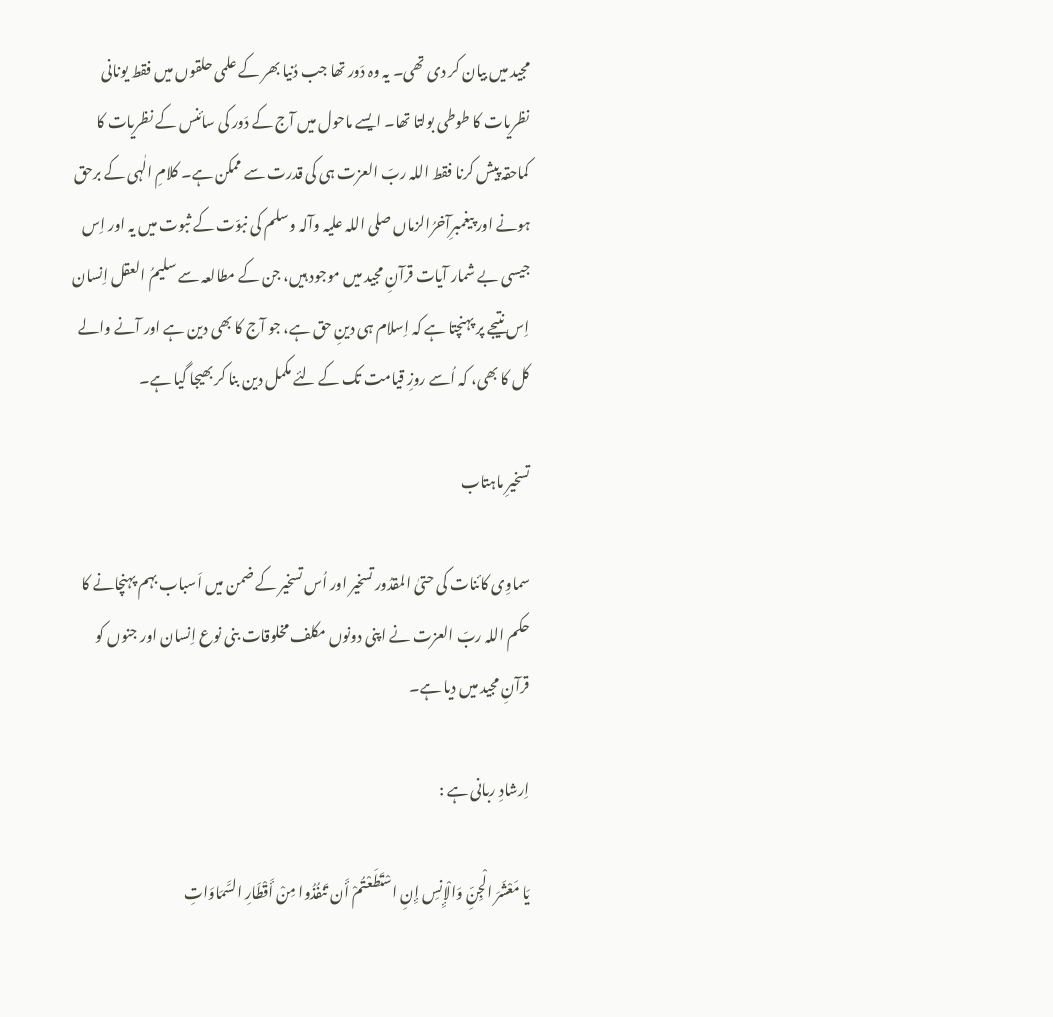مجید میں بیان کر دی تھی۔ یہ وہ دَور تھا جب دُنیا بھر کے علمی حلقوں میں فقط یونانی نظریات کا طوطی بولتا تھا۔ ایسے ماحول میں آج کے دَور کی سائنس کے نظریات کا کماحقہ پیش کرنا فقط اللہ ربّ العزت ہی کی قدرت سے ممکن ہے۔ کلامِ الٰہی کے برحق ہونے اور پیغمبرِآخرُالزماں صلی اللہ علیہ وآلہ وسلم کی نبوّت کے ثبوت میں یہ اور اِس جیسی بے شمار آیات قرآنِ مجید میں موجود ہیں، جن کے مطالعہ سے سلیمُ العقل اِنسان اِس نتیجے پر پہنچتا ہے کہ اِسلام ہی دینِ حق ہے، جو آج کا بھی دین ہے اور آنے والے کل کا بھی، کہ اُسے روزِ قیامت تک کے لئے مکمل دین بنا کر بھیجا گیا ہے۔

تسخیرِ ماہتاب

سماوِی کائنات کی حتیٰ المقدُور تسخیر اور اُس تسخیر کے ضمن میں اَسباب بہم پہنچانے کا حکم اللہ ربّ العزت نے اپنی دونوں مکلف مخلوقات بنی نوع اِنسان اور جنوں کو قرآنِ مجید میں دیا ہے۔

اِرشادِ ربانی ہے :

يَا مَعْشَرَ الْجِنِّ وَالْإِنسِ إِنِ اسْتَطَعْتُمْ أَن تَنفُذُوا مِنْ أَقْطَارِ السَّمَاوَاتِ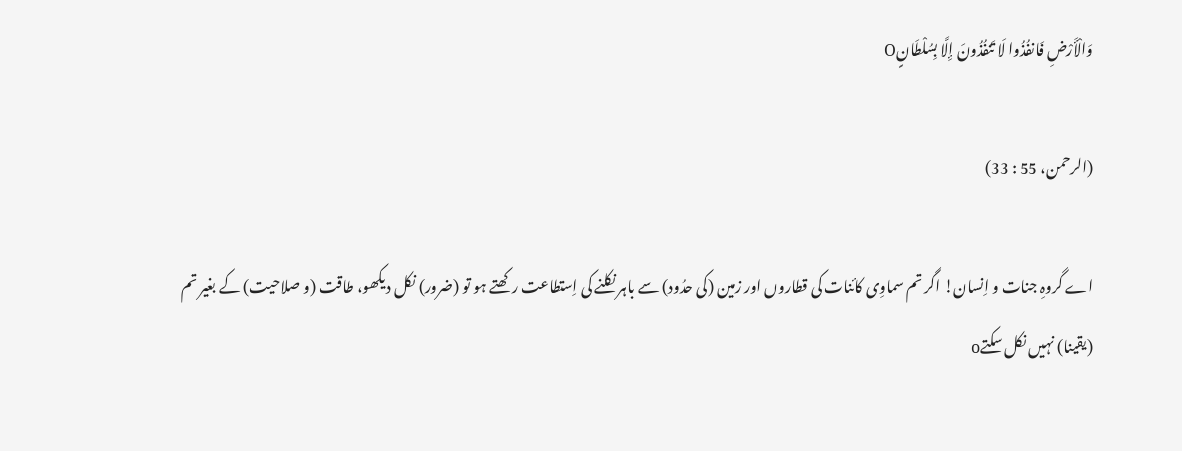وَالْأَرْضِ فَانفُذُوا لَا تَنفُذُونَ إِلَّا بِسُلْطَانٍO

(الرحمن، 55 : 33)

اے گروہِ جنات و اِنسان! اگر تم سماوِی کائنات کی قطاروں اور زمین (کی حدُود) سے باہر نکلنے کی اِستطاعت رکھتے ہو تو (ضرور) نکل دیکھو، طاقت (و صلاحیت) کے بغیر تم (یقینا) نہیں نکل سکتےo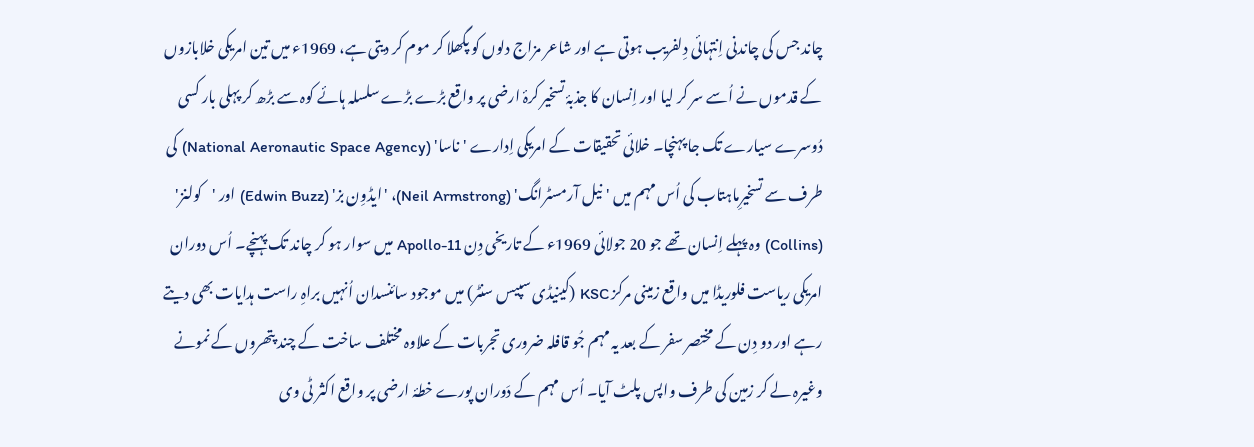چاند جس کی چاندنی اِنتہائی دِلفریب ہوتی ہے اور شاعر مزاج دلوں کو پگھلا کر موم کر دیتی ہے، 1969ء میں تین امریکی خلابازوں کے قدموں نے اُسے سر کر لیا اور اِنسان کا جذبۂ تسخیر کرۂ ارضی پر واقع بڑے بڑے سلسلہ ہائے کوہ سے بڑھ کر پہلی بار کسی دُوسرے سیارے تک جا پہنچا۔ خلائی تحقیقات کے امریکی اِدارے 'ناسا' (National Aeronautic Space Agency) کی طرف سے تسخیرِماہتاب کی اُس مہم میں 'نیل آرمسٹرانگ' (Neil Armstrong)، 'ایڈوِن بز' (Edwin Buzz) اور 'کولنز' (Collins) وہ پہلے اِنسان تھے جو 20 جولائی 1969ء کے تاریخی دِن Apollo-11 میں سوار ہو کر چاند تک پہنچے۔ اُس دوران امریکی ریاست فلوریڈا میں واقع زمینی مرکز KSC (کینیڈی سپیس سنٹر) میں موجود سائنسدان اُنہیں براہِ راست ہدایات بھی دیتے رہے اور دو دِن کے مختصر سفر کے بعد یہ مہم جُو قافلہ ضروری تجربات کے علاوہ مختلف ساخت کے چند پتھروں کے نمونے وغیرہ لے کر زمین کی طرف واپس پلٹ آیا۔ اُس مہم کے دَوران پورے خطۂ ارضی پر واقع اکثر ٹی وی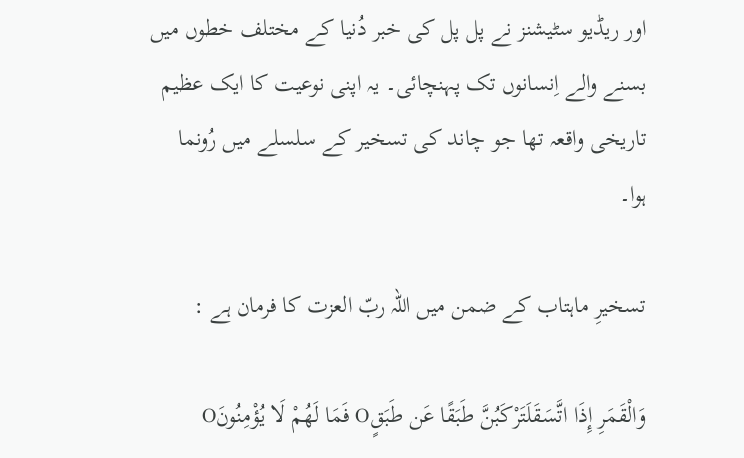اور ریڈیو سٹیشنز نے پل پل کی خبر دُنیا کے مختلف خطوں میں بسنے والے اِنسانوں تک پہنچائی۔ یہ اپنی نوعیت کا ایک عظیم تاریخی واقعہ تھا جو چاند کی تسخیر کے سلسلے میں رُونما ہوا۔

تسخیرِ ماہتاب کے ضمن میں اللہ ربّ العزت کا فرمان ہے :

وَالْقَمَرِ إِذَا اتَّسَقَلَتَرْكَبُنَّ طَبَقًا عَن طَبَقٍO فَمَا لَهُمْ لَا يُؤْمِنُونَO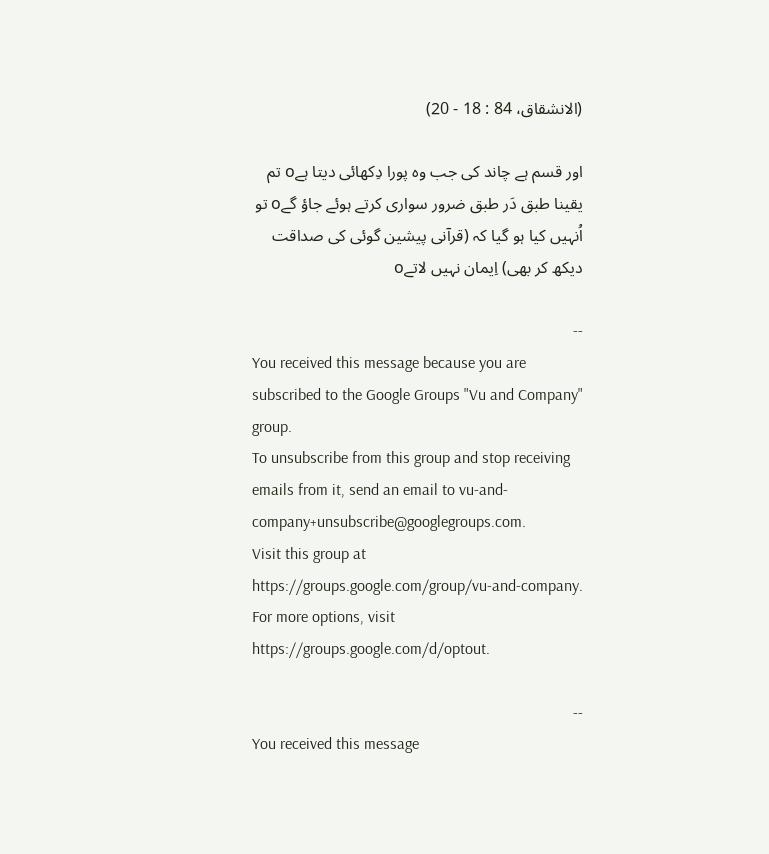(الانشقاق، 84 : 18 - 20)

اور قسم ہے چاند کی جب وہ پورا دِکھائی دیتا ہےo تم یقینا طبق دَر طبق ضرور سواری کرتے ہوئے جاؤ گےo تو اُنہیں کیا ہو گیا کہ (قرآنی پیشین گوئی کی صداقت دیکھ کر بھی) اِیمان نہیں لاتےo

--
You received this message because you are subscribed to the Google Groups "Vu and Company" group.
To unsubscribe from this group and stop receiving emails from it, send an email to vu-and-company+unsubscribe@googlegroups.com.
Visit this group at https://groups.google.com/group/vu-and-company.
For more options, visit https://groups.google.com/d/optout.

--
You received this message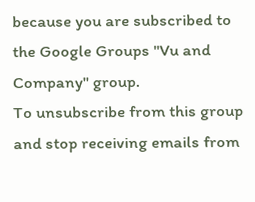because you are subscribed to the Google Groups "Vu and Company" group.
To unsubscribe from this group and stop receiving emails from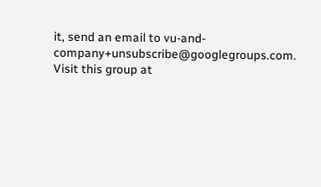it, send an email to vu-and-company+unsubscribe@googlegroups.com.
Visit this group at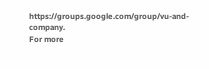https://groups.google.com/group/vu-and-company.
For more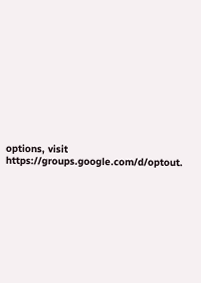options, visit https://groups.google.com/d/optout.